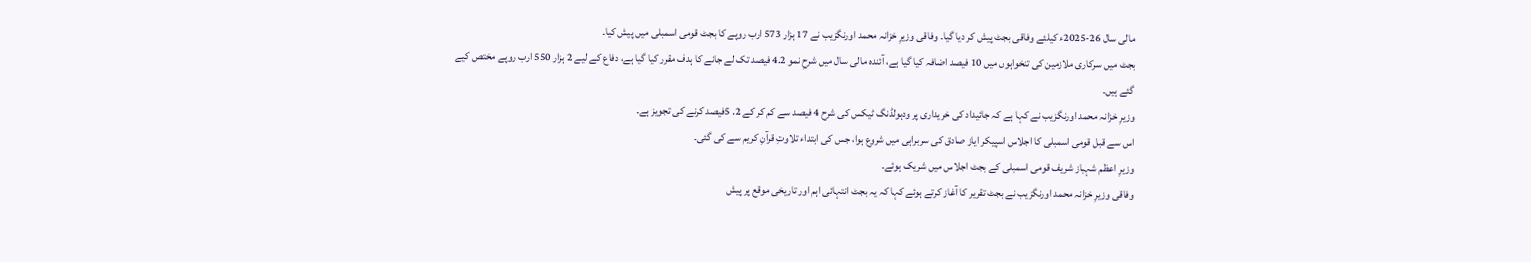مالی سال 26-2025ء کیلئے وفاقی بجٹ پیش کر دیا گیا۔ وفاقی وزیرِ خزانہ محمد اورنگزیب نے 17 ہزار 573 ارب روپے کا بجٹ قومی اسمبلی میں پیش کیا۔
بجٹ میں سرکاری ملازمین کی تنخواہوں میں 10 فیصد اضافہ کیا گیا ہے، آئندہ مالی سال میں شرحِ نمو 4.2 فیصد تک لے جانے کا ہدف مقرر کیا گیا ہے، دفاع کے لیے 2 ہزار 550 ارب روپے مختص کیے گئے ہیں۔
وزیرِ خزانہ محمد اورنگزیب نے کہا ہے کہ جائیداد کی خریداری پر ودہولڈنگ ٹیکس کی شرح 4 فیصد سے کم کر کے 2. 5فیصد کرنے کی تجویز ہے۔
اس سے قبل قومی اسمبلی کا اجلاس اسپیکر ایاز صادق کی سربراہی میں شروع ہوا، جس کی ابتداء تلاوتِ قرآنِ کریم سے کی گئی۔
وزیرِ اعظم شہباز شریف قومی اسمبلی کے بجٹ اجلاس میں شریک ہوئے۔
وفاقی وزیرِ خزانہ محمد اورنگزیب نے بجٹ تقریر کا آغاز کرتے ہوئے کہا کہ یہ بجٹ انتہائی اہم اور تاریخی موقع پر پیش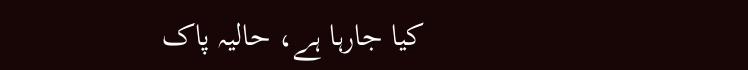کیا جارہا ہے، حالیہ پاک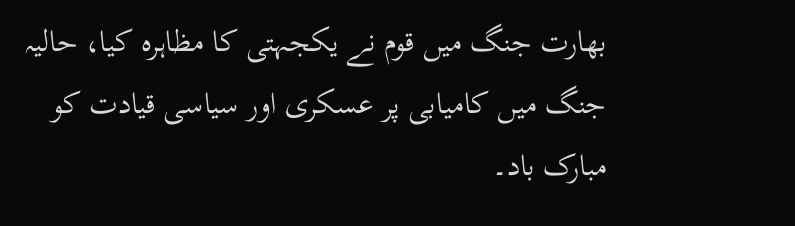بھارت جنگ میں قوم نے یکجہتی کا مظاہرہ کیا، حالیہ جنگ میں کامیابی پر عسکری اور سیاسی قیادت کو مبارک باد۔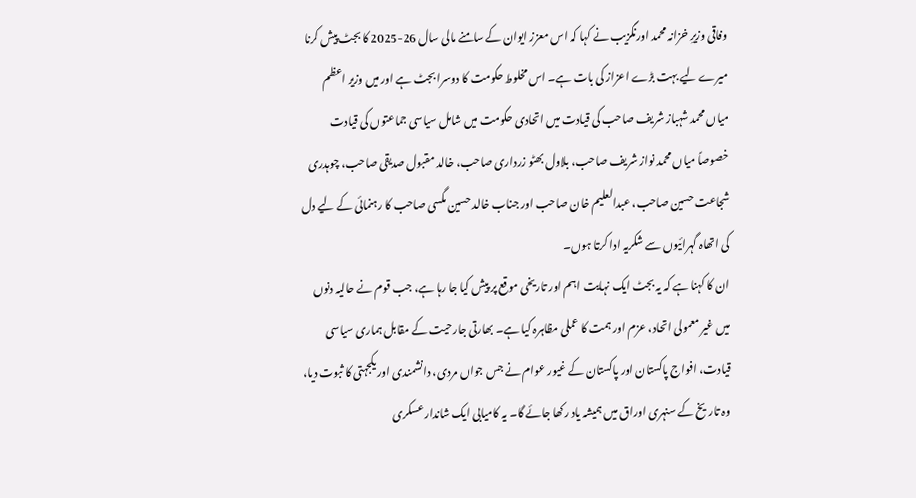وفاقی وزیرِ خزانہ محمد اورنگزیب نے کہا کہ اس معزز ایوان کے سامنے مالی سال 26-2025 کا بجٹ پیش کرنا میرے لیے بہت بڑے اعزاز کی بات ہے۔ اس مخلوط حکومت کا دوسرا بجٹ ہے اور میں وزیر اعظم میاں محمد شہباز شریف صاحب کی قیادت میں اتحادی حکومت میں شامل سیاسی جماعتوں کی قیادت خصوصاً میاں محمد نواز شریف صاحب، بلاول بھٹو زرداری صاحب، خالد مقبول صدیقی صاحب، چوہدری شجاعت حسین صاحب، عبدالعلیم خان صاحب اور جناب خالد حسین مگسی صاحب کا رہنمائی کے لیے دل کی اتھاہ گہرائیوں سے شکریہ ادا کرتا ہوں۔
ان کا کہنا ہے کہ یہ بجٹ ایک نہایت اہم اور تاریخی موقع پر پیش کیا جا رہا ہے، جب قوم نے حالیہ دنوں میں غیر معمولی اتحاد، عزم اور ہمت کا عملی مظاہرہ کیا ہے۔ بھارتی جارحیت کے مقابل ہماری سیاسی قیادت، افواج پاکستان اور پاکستان کے غیور عوام نے جس جواں مردی، دانشمندی اور یکجہتی کا ثبوت دیا، وہ تاریخ کے سنہری اوراق میں ہمیشہ یاد رکھا جائے گا۔ یہ کامیابی ایک شاندار عسکری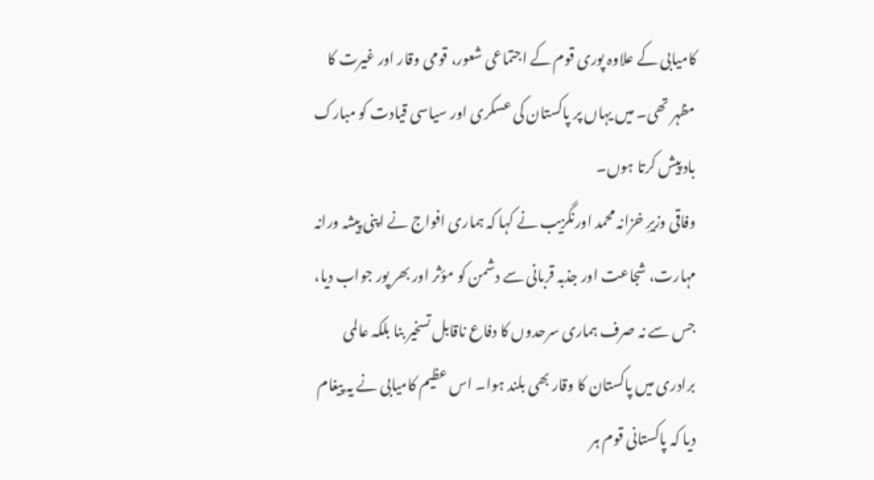کامیابی کے علاوہ پوری قوم کے اجتماعی شعور، قومی وقار اور غیرت کا مظہر تھی۔ میں یہاں پر پاکستان کی عسکری اور سیاسی قیادت کو مبارک باد پیش کرتا ہوں۔
وفاقی وزیرِ خزانہ محمد اورنگزیب نے کہا کہ ہماری افواج نے اپنی پیشہ ورانہ مہارت، شجاعت اور جذبہ قربانی سے دشمن کو مؤثر اور بھر پور جواب دیا، جس سے نہ صرف ہماری سرحدوں کا دفاع ناقابل تسخیر بنا بلکہ عالمی برادری میں پاکستان کا وقار بھی بلند ہوا۔ اس عظیم کامیابی نے یہ پیغام دیا کہ پاکستانی قوم ہر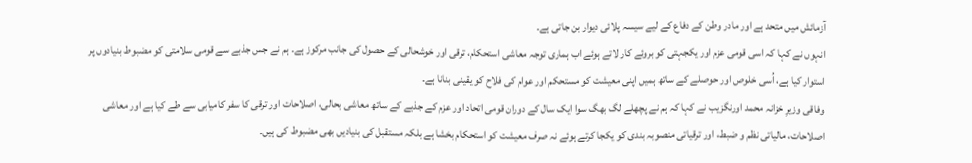آزمائش میں متحد ہے اور مادر وطن کے دفاع کے لیے سیسہ پلائی دیوار بن جاتی ہے۔
انہوں نے کہا کہ اسی قومی عزم اور یکجہتی کو بروئے کار لاتے ہوئے اب ہماری توجہ معاشی استحکام، ترقی اور خوشحالی کے حصول کی جانب مرکوز ہے۔ ہم نے جس جذبے سے قومی سلامتی کو مضبوط بنیادوں پر استوار کیا ہے، اُسی خلوص اور حوصلے کے ساتھ ہمیں اپنی معیشت کو مستحکم اور عوام کی فلاح کو یقینی بنانا ہے۔
وفاقی وزیرِ خزانہ محمد اورنگزیب نے کہا کہ ہم نے پچھلے لگ بھگ سوا ایک سال کے دوران قومی اتحاد اور عزم کے جذبے کے ساتھ معاشی بحالی، اصلاحات اور ترقی کا سفر کامیابی سے طے کیا ہے اور معاشی اصلاحات، مالیاتی نظم و ضبط، اور ترقیاتی منصوبہ بندی کو یکجا کرتے ہوئے نہ صرف معیشت کو استحکام بخشا ہے بلکہ مستقبل کی بنیادیں بھی مضبوط کی ہیں۔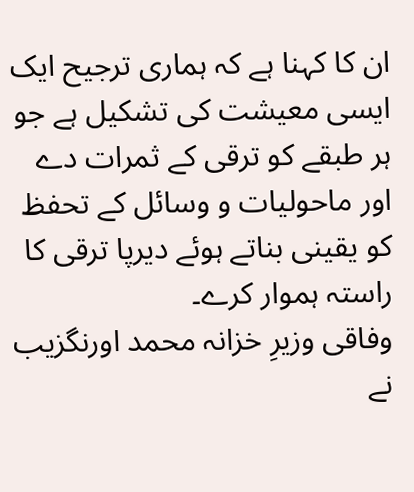ان کا کہنا ہے کہ ہماری ترجیح ایک ایسی معیشت کی تشکیل ہے جو ہر طبقے کو ترقی کے ثمرات دے اور ماحولیات و وسائل کے تحفظ کو یقینی بناتے ہوئے دیرپا ترقی کا راستہ ہموار کرے۔
وفاقی وزیرِ خزانہ محمد اورنگزیب نے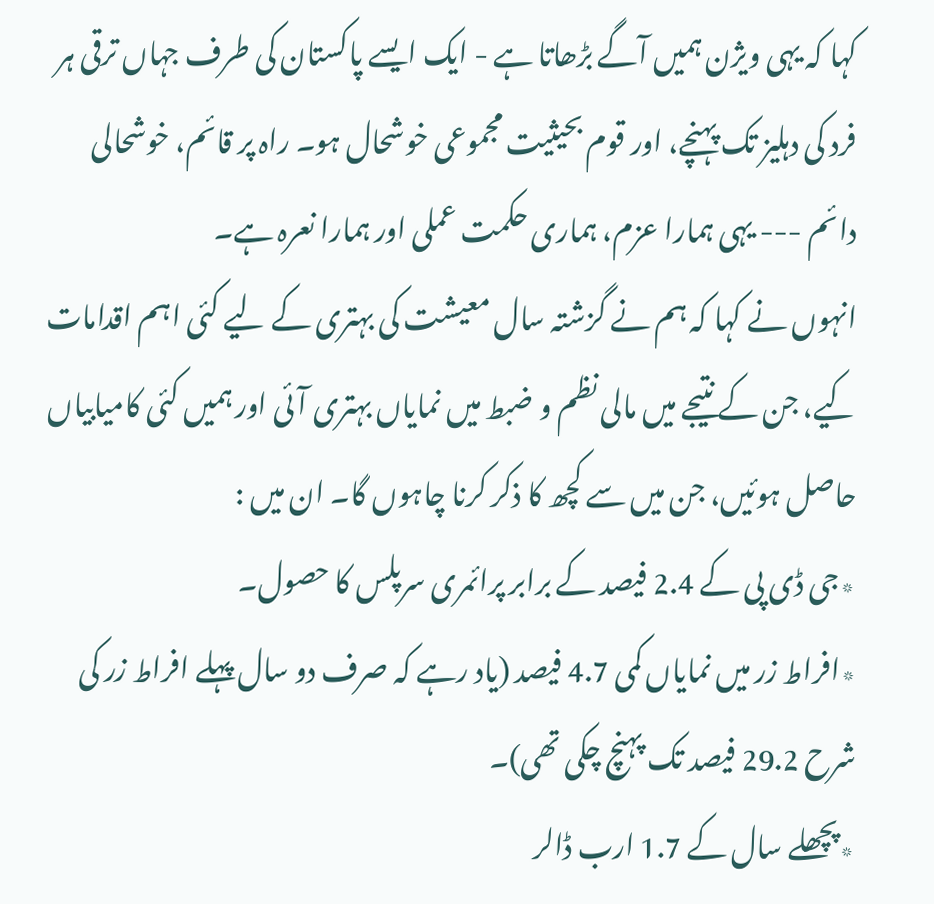کہا کہ یہی ویژن ہمیں آگے بڑھاتا ہے - ایک ایسے پاکستان کی طرف جہاں ترقی ہر فرد کی دہلیز تک پہنچے، اور قوم بحیثیت مجموعی خوشحال ہو۔ راہ پر قائم، خوشحالی دائم --- یہی ہمارا عزم، ہماری حکمت عملی اور ہمارا نعرہ ہے۔
انہوں نے کہا کہ ہم نے گزشتہ سال معیشت کی بہتری کے لیے کئی اہم اقدامات کیے، جن کے نتیجے میں مالی نظم و ضبط میں نمایاں بہتری آئی اور ہمیں کئی کامیابیاں حاصل ہوئیں، جن میں سے کچھ کا ذکر کرنا چاہوں گا۔ ان میں :
٭جی ڈی پی کے 2.4 فیصد کے برابر پرائمری سرپلس کا حصول۔
٭افراط زر میں نمایاں کمی 4.7 فیصد (یاد رہے کہ صرف دو سال پہلے افراط زر کی شرح 29.2 فیصد تک پہنچ چکی تھی)۔
٭پچھلے سال کے 1.7 ارب ڈالر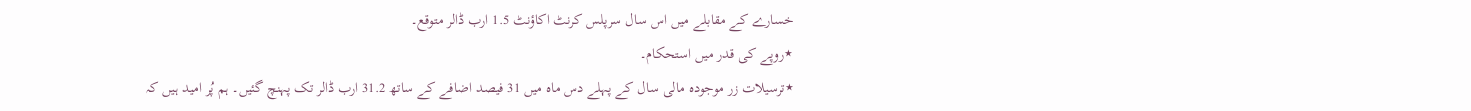خسارے کے مقابلے میں اس سال سرپلس کرنٹ اکاؤنٹ 1.5 ارب ڈالر متوقع۔
٭روپے کی قدر میں استحکام۔
٭ترسیلات زر موجودہ مالی سال کے پہلے دس ماہ میں 31 فیصد اضافے کے ساتھ 31.2 ارب ڈالر تک پہنچ گئیں۔ ہم پُر امید ہیں کہ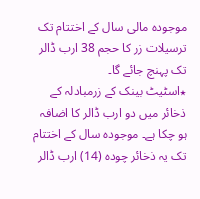موجودہ مالی سال کے اختتام تک ترسیلات زر کا حجم 38 ارب ڈالر تک پہنچ جائے گا۔
٭اسٹیٹ بینک کے زرمبادلہ کے ذخائر میں دو ارب ڈالر کا اضافہ ہو چکا ہے۔ موجودہ سال کے اختتام تک یہ ذخائر چودہ (14) ارب ڈالر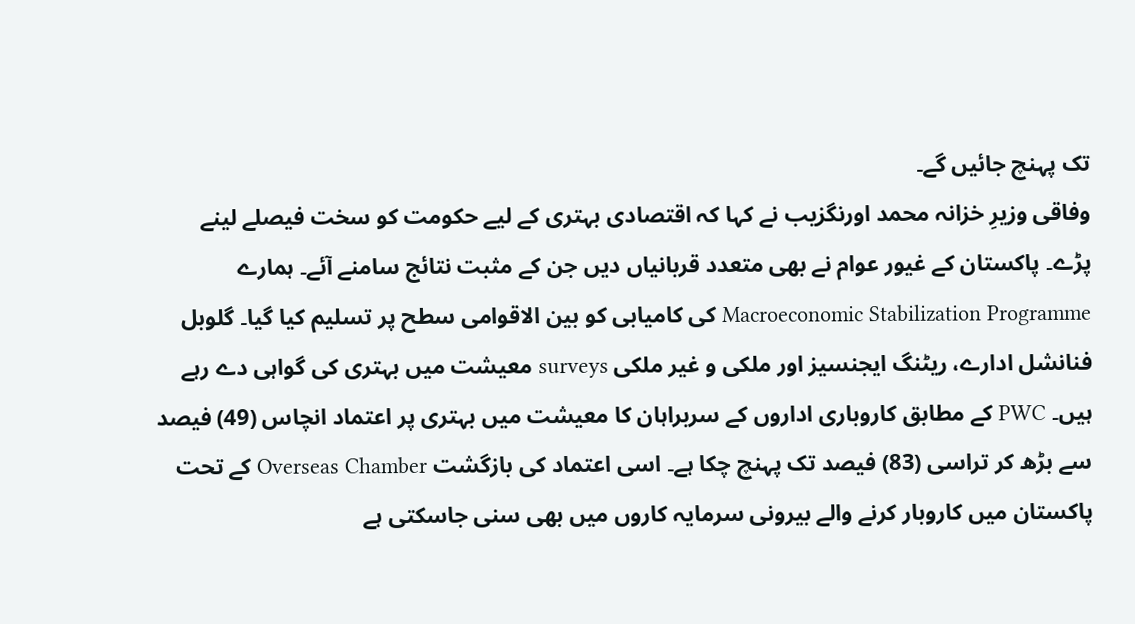تک پہنچ جائیں گے۔
وفاقی وزیرِ خزانہ محمد اورنگزیب نے کہا کہ اقتصادی بہتری کے لیے حکومت کو سخت فیصلے لینے پڑے۔ پاکستان کے غیور عوام نے بھی متعدد قربانیاں دیں جن کے مثبت نتائج سامنے آئے۔ ہمارے Macroeconomic Stabilization Programme کی کامیابی کو بین الاقوامی سطح پر تسلیم کیا گیا۔ گلوبل فنانشل ادارے، ریٹنگ ایجنسیز اور ملکی و غیر ملکی surveys معیشت میں بہتری کی گواہی دے رہے ہیں۔ PWC کے مطابق کاروباری اداروں کے سربراہان کا معیشت میں بہتری پر اعتماد انچاس (49) فیصد سے بڑھ کر تراسی (83) فیصد تک پہنچ چکا ہے۔ اسی اعتماد کی بازگشت Overseas Chamber کے تحت پاکستان میں کاروبار کرنے والے بیرونی سرمایہ کاروں میں بھی سنی جاسکتی ہے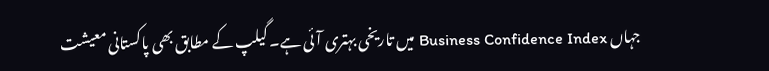جہاں Business Confidence Index میں تاریخی بہتری آئی ہے۔ گیلپ کے مطابق بھی پاکستانی معیشت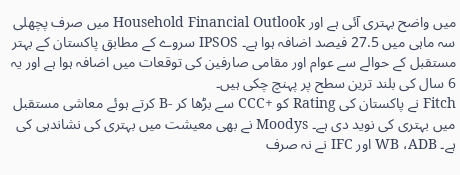میں واضح بہتری آئی ہے اور Household Financial Outlook میں صرف پچھلی سہ ماہی میں 27.5 فیصد اضافہ ہوا ہے۔ IPSOS سروے کے مطابق پاکستان کے بہتر مستقبل کے حوالے سے عوام اور مقامی صارفین کی توقعات میں اضافہ ہوا ہے اور یہ 6 سال کی بلند ترین سطح پر پہنچ چکی ہیں۔
Fitch نے پاکستان کی Rating کو +CCC سے بڑھا کر -B کرتے ہوئے معاشی مستقبل میں بہتری کی نوید دی ہے۔ Moodys نے بھی معیشت میں بہتری کی نشاندہی کی ہے۔ WB ،ADB اور IFC نے نہ صرف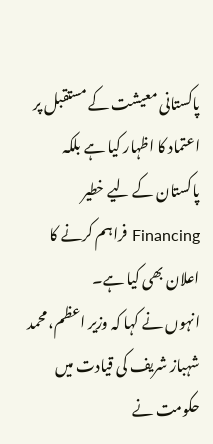پاکستانی معیشت کے مستقبل پر اعتماد کا اظہار کیا ہے بلکہ پاکستان کے لیے خطیر Financing فراہم کرنے کا اعلان بھی کیا ہے۔
انہوں نے کہا کہ وزیر اعظم، محمد شہباز شریف کی قیادت میں حکومت نے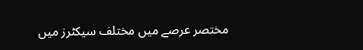مختصر عرصے میں مختلف سیکٹرز میں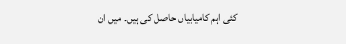کئی اہم کامیابیاں حاصل کی ہیں۔ میں ان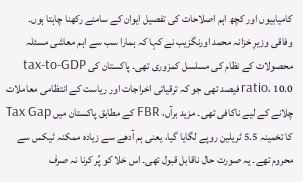کامیابیوں اور کچھ اہم اصلاحات کی تفصیل ایوان کے سامنے رکھنا چاہتا ہوں۔
وفاقی وزیرِ خزانہ محمد اورنگزیب نے کہا کہ ہمارا سب سے اہم معاشی مسئلہ محصولات کے نظام کی مسلسل کمزوری تھی۔ پاکستان کی tax-to-GDP ratio، 10.0 فیصد تھی جو کہ ترقیاتی اخراجات اور ریاست کے انتظامی معاملات چلانے کے لیے ناکافی تھی۔ مزید برآں، FBR کے مطابق پاکستان میں Tax Gap کا تخمینہ 5.5 ٹریلین روپے لگایا گیا، یعنی ہم آدھے سے زیادہ ممکنہ ٹیکس سے محروم تھے۔ یہ صورت حال ناقابل قبول تھی۔ اس خلا کو پُر کرنا نہ صرف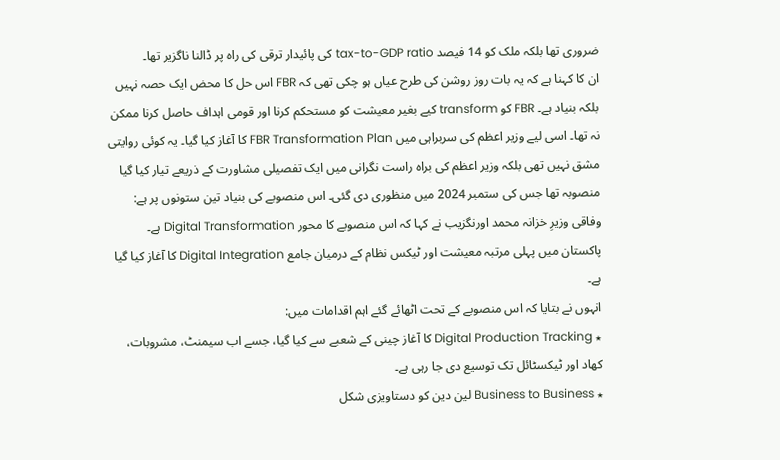ضروری تھا بلکہ ملک کو 14 فیصد tax-to-GDP ratio کی پائیدار ترقی کی راہ پر ڈالنا ناگزیر تھا۔
ان کا کہنا ہے کہ یہ بات روز روشن کی طرح عیاں ہو چکی تھی کہ FBR اس حل کا محض ایک حصہ نہیں بلکہ بنیاد ہے۔ FBR کو transform کیے بغیر معیشت کو مستحکم کرنا اور قومی اہداف حاصل کرنا ممکن نہ تھا۔ اسی لیے وزیر اعظم کی سربراہی میں FBR Transformation Plan کا آغاز کیا گیا۔ یہ کوئی روایتی مشق نہیں تھی بلکہ وزیر اعظم کی براہ راست نگرانی میں ایک تفصیلی مشاورت کے ذریعے تیار کیا گیا منصوبہ تھا جس کی ستمبر 2024 میں منظوری دی گئی۔ اس منصوبے کی بنیاد تین ستونوں پر ہے:
وفاقی وزیرِ خزانہ محمد اورنگزیب نے کہا کہ اس منصوبے کا محور Digital Transformation ہے۔ پاکستان میں پہلی مرتبہ معیشت اور ٹیکس نظام کے درمیان جامع Digital Integration کا آغاز کیا گیا ہے۔
انہوں نے بتایا کہ اس منصوبے کے تحت اٹھائے گئے اہم اقدامات میں:
٭ Digital Production Tracking کا آغاز چینی کے شعبے سے کیا گیا، جسے اب سیمنٹ، مشروبات، کھاد اور ٹیکسٹائل تک توسیع دی جا رہی ہے۔
٭ Business to Business لین دین کو دستاویزی شکل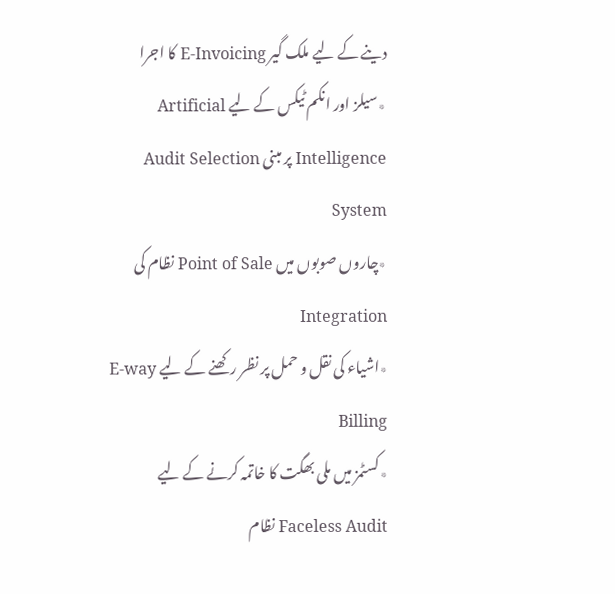دینے کے لیے ملک گیر E-Invoicing کا اجرا
٭سیلز اور انکم ٹیکس کے لیے Artificial Intelligence پر مبنی Audit Selection System
٭چاروں صوبوں میں Point of Sale نظام کی Integration
٭اشیاء کی نقل و حمل پر نظر رکھنے کے لیے E-way Billing
٭کسٹمز میں ملی بھگت کا خاتمہ کرنے کے لیے Faceless Audit نظام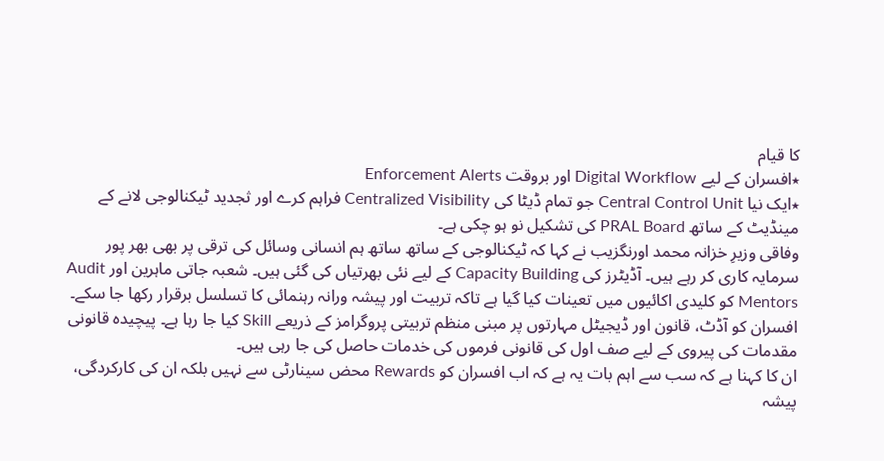کا قیام
٭افسران کے لیے Digital Workflow اور بروقت Enforcement Alerts
٭ایک نیا Central Control Unit جو تمام ڈیٹا کی Centralized Visibility فراہم کرے اور ثجدید ٹیکنالوجی لانے کے مینڈیٹ کے ساتھ PRAL Board کی تشکیل نو ہو چکی ہے۔
وفاقی وزیرِ خزانہ محمد اورنگزیب نے کہا کہ ٹیکنالوجی کے ساتھ ساتھ ہم انسانی وسائل کی ترقی پر بھی بھر پور سرمایہ کاری کر رہے ہیں۔ آڈیٹرز کی Capacity Building کے لیے نئی بھرتیاں کی گئی ہیں۔ شعبہ جاتی ماہرین اور Audit Mentors کو کلیدی اکائیوں میں تعینات کیا گیا ہے تاکہ تربیت اور پیشہ ورانہ رہنمائی کا تسلسل برقرار رکھا جا سکے۔ افسران کو آڈٹ، قانون اور ڈیجیٹل مہارتوں پر مبنی منظم تربیتی پروگرامز کے ذریعے Skill کیا جا رہا ہے۔ پیچیدہ قانونی مقدمات کی پیروی کے لیے صف اول کی قانونی فرموں کی خدمات حاصل کی جا رہی ہیں۔
ان کا کہنا ہے کہ سب سے اہم بات یہ ہے کہ اب افسران کو Rewards محض سینارٹی سے نہیں بلکہ ان کی کارکردگی، پیشہ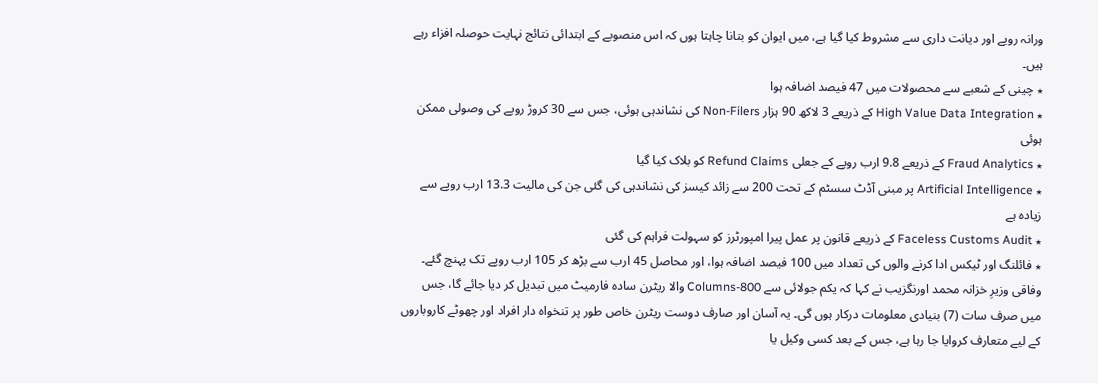ورانہ رویے اور دیانت داری سے مشروط کیا گیا ہے، میں ایوان کو بتانا چاہتا ہوں کہ اس منصوبے کے ابتدائی نتائج نہایت حوصلہ افزاء رہے ہیں۔
٭ چینی کے شعبے سے محصولات میں 47 فیصد اضافہ ہوا
٭ High Value Data Integration کے ذریعے 3 لاکھ 90 ہزار Non-Filers کی نشاندہی ہوئی، جس سے 30 کروڑ روپے کی وصولی ممکن ہوئی
٭ Fraud Analytics کے ذریعے 9.8 ارب روپے کے جعلی Refund Claims کو بلاک کیا گیا
٭ Artificial Intelligence پر مبنی آڈٹ سسٹم کے تحت 200 سے زائد کیسز کی نشاندہی کی گئی جن کی مالیت 13.3 ارب روپے سے زیادہ ہے
٭ Faceless Customs Audit کے ذریعے قانون پر عمل پیرا امپورٹرز کو سہولت فراہم کی گئی
٭ فائلنگ اور ٹیکس ادا کرنے والوں کی تعداد میں 100 فیصد اضافہ ہوا، اور محاصل 45 ارب سے بڑھ کر 105 ارب روپے تک پہنچ گئے۔
وفاقی وزیرِ خزانہ محمد اورنگزیب نے کہا کہ یکم جولائی سے 800-Columns والا ریٹرن سادہ فارمیٹ میں تبدیل کر دیا جائے گا، جس میں صرف سات (7) بنیادی معلومات درکار ہوں گی۔ یہ آسان اور صارف دوست ریٹرن خاص طور پر تنخواہ دار افراد اور چھوٹے کاروباروں کے لیے متعارف کروایا جا رہا ہے، جس کے بعد کسی وکیل یا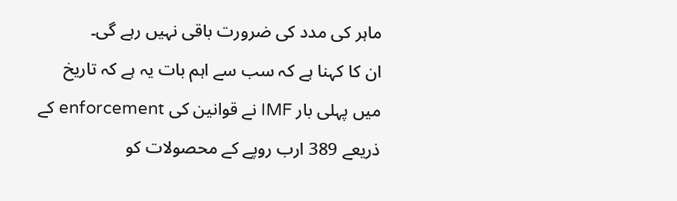ماہر کی مدد کی ضرورت باقی نہیں رہے گی۔
ان کا کہنا ہے کہ سب سے اہم بات یہ ہے کہ تاریخ میں پہلی بار IMF نے قوانین کی enforcement کے ذریعے 389 ارب روپے کے محصولات کو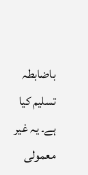باضابطہ تسلیم کیا ہے۔ یہ غیر معمولی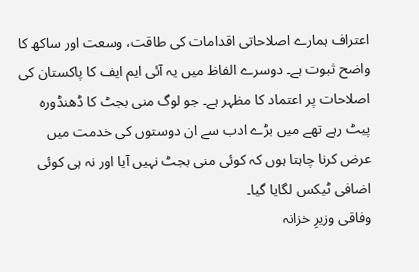اعتراف ہمارے اصلاحاتی اقدامات کی طاقت، وسعت اور ساکھ کا واضح ثبوت ہے۔ دوسرے الفاظ میں یہ آئی ایم ایف کا پاکستان کی اصلاحات پر اعتماد کا مظہر ہے۔ جو لوگ منی بجٹ کا ڈھنڈورہ پیٹ رہے تھے میں بڑے ادب سے ان دوستوں کی خدمت میں عرض کرنا چاہتا ہوں کہ کوئی منی بجٹ نہیں آیا اور نہ ہی کوئی اضافی ٹیکس لگایا گیا۔
وفاقی وزیرِ خزانہ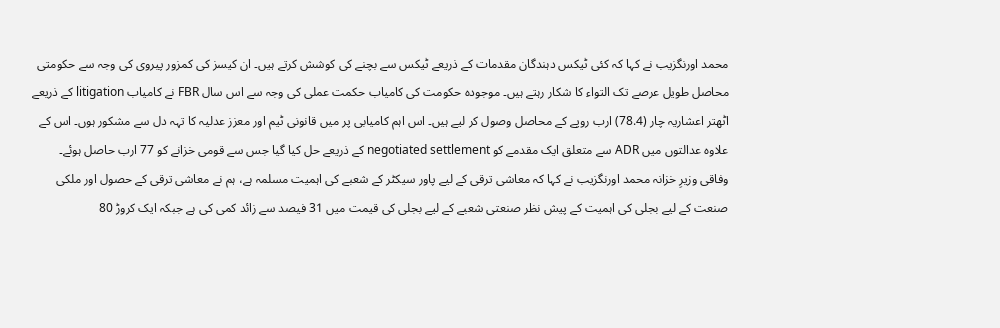محمد اورنگزیب نے کہا کہ کئی ٹیکس دہندگان مقدمات کے ذریعے ٹیکس سے بچنے کی کوشش کرتے ہیں۔ ان کیسز کی کمزور پیروی کی وجہ سے حکومتی محاصل طویل عرصے تک التواء کا شکار رہتے ہیں۔ موجودہ حکومت کی کامیاب حکمت عملی کی وجہ سے اس سال FBR نے کامیاب litigation کے ذریعے اٹھتر اعشاریہ چار (78.4) ارب روپے کے محاصل وصول کر لیے ہیں۔ اس اہم کامیابی پر میں قانونی ٹیم اور معزز عدلیہ کا تہہ دل سے مشکور ہوں۔ اس کے علاوہ عدالتوں میں ADR سے متعلق ایک مقدمے کو negotiated settlement کے ذریعے حل کیا گیا جس سے قومی خزانے کو 77 ارب حاصل ہوئے۔
وفاقی وزیرِ خزانہ محمد اورنگزیب نے کہا کہ معاشی ترقی کے لیے پاور سیکٹر کے شعبے کی اہمیت مسلمہ ہے، ہم نے معاشی ترقی کے حصول اور ملکی صنعت کے لیے بجلی کی اہمیت کے پیش نظر صنعتی شعبے کے لیے بجلی کی قیمت میں 31 فیصد سے زائد کمی کی ہے جبکہ ایک کروڑ 80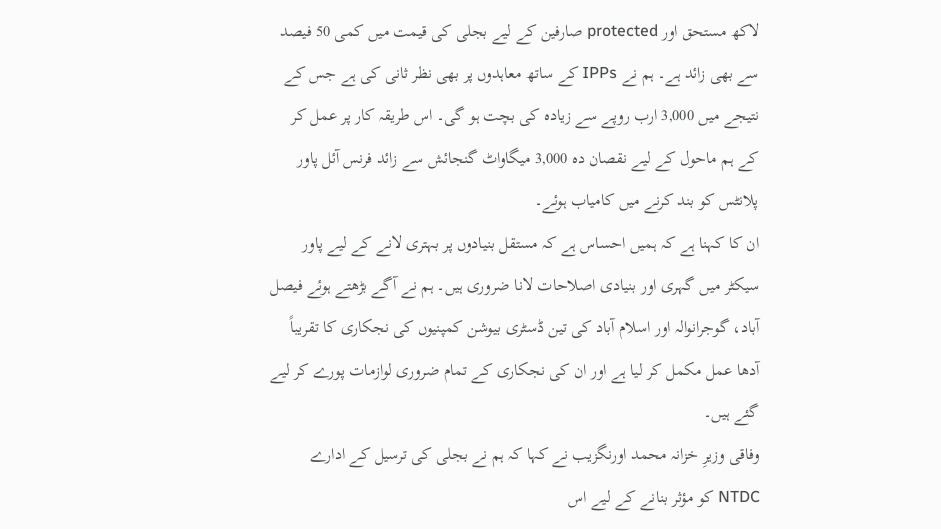لاکھ مستحق اور protected صارفین کے لیے بجلی کی قیمت میں کمی 50 فیصد سے بھی زائد ہے۔ ہم نے IPPs کے ساتھ معاہدوں پر بھی نظر ثانی کی ہے جس کے نتیجے میں 3,000 ارب روپے سے زیادہ کی بچت ہو گی۔ اس طریقہ کار پر عمل کر کے ہم ماحول کے لیے نقصان دہ 3,000 میگاواٹ گنجائش سے زائد فرنس آئل پاور پلانٹس کو بند کرنے میں کامیاب ہوئے۔
ان کا کہنا ہے کہ ہمیں احساس ہے کہ مستقل بنیادوں پر بہتری لانے کے لیے پاور سیکٹر میں گہری اور بنیادی اصلاحات لانا ضروری ہیں۔ ہم نے آگے بڑھتے ہوئے فیصل آباد، گوجرانوالہ اور اسلام آباد کی تین ڈسٹری بیوشن کمپنیوں کی نجکاری کا تقریباً آدھا عمل مکمل کر لیا ہے اور ان کی نجکاری کے تمام ضروری لوازمات پورے کر لیے گئے ہیں۔
وفاقی وزیرِ خزانہ محمد اورنگزیب نے کہا کہ ہم نے بجلی کی ترسیل کے ادارے NTDC کو مؤثر بنانے کے لیے اس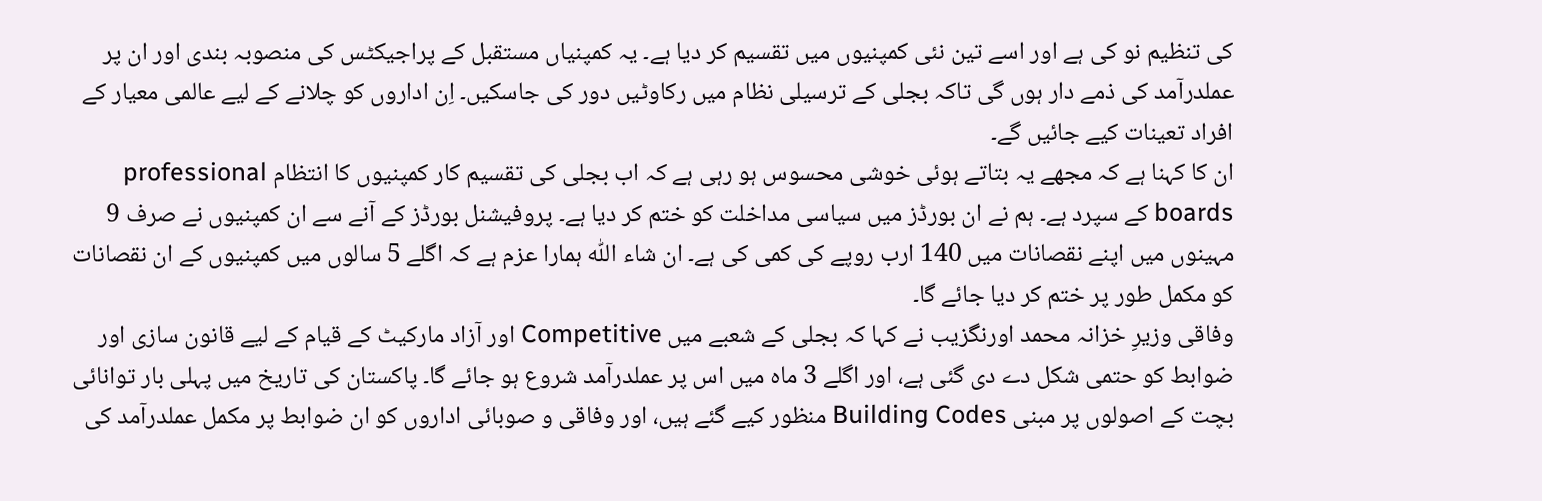کی تنظیم نو کی ہے اور اسے تین نئی کمپنیوں میں تقسیم کر دیا ہے۔ یہ کمپنیاں مستقبل کے پراجیکٹس کی منصوبہ بندی اور ان پر عملدرآمد کی ذمے دار ہوں گی تاکہ بجلی کے ترسیلی نظام میں رکاوٹیں دور کی جاسکیں۔ اِن اداروں کو چلانے کے لیے عالمی معیار کے افراد تعینات کیے جائیں گے۔
ان کا کہنا ہے کہ مجھے یہ بتاتے ہوئی خوشی محسوس ہو رہی ہے کہ اب بجلی کی تقسیم کار کمپنیوں کا انتظام professional boards کے سپرد ہے۔ ہم نے ان بورڈز میں سیاسی مداخلت کو ختم کر دیا ہے۔ پروفیشنل بورڈز کے آنے سے ان کمپنیوں نے صرف 9 مہینوں میں اپنے نقصانات میں 140 ارب روپے کی کمی کی ہے۔ ان شاء اللّٰہ ہمارا عزم ہے کہ اگلے 5 سالوں میں کمپنیوں کے ان نقصانات کو مکمل طور پر ختم کر دیا جائے گا۔
وفاقی وزیرِ خزانہ محمد اورنگزیب نے کہا کہ بجلی کے شعبے میں Competitive اور آزاد مارکیٹ کے قیام کے لیے قانون سازی اور ضوابط کو حتمی شکل دے دی گئی ہے، اور اگلے 3 ماہ میں اس پر عملدرآمد شروع ہو جائے گا۔ پاکستان کی تاریخ میں پہلی بار توانائی بچت کے اصولوں پر مبنی Building Codes منظور کیے گئے ہیں، اور وفاقی و صوبائی اداروں کو ان ضوابط پر مکمل عملدرآمد کی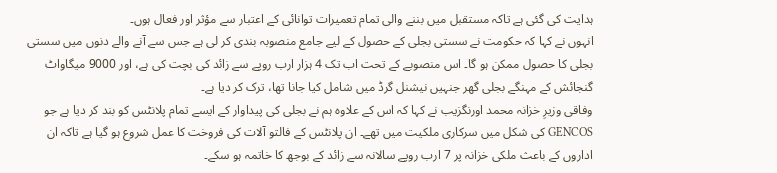ہدایت کی گئی ہے تاکہ مستقبل میں بننے والی تمام تعمیرات توانائی کے اعتبار سے مؤثر اور فعال ہوں۔
انہوں نے کہا کہ حکومت نے سستی بجلی کے حصول کے لیے جامع منصوبہ بندی کر لی ہے جس سے آنے والے دنوں میں سستی بجلی کا حصول ممکن ہو گا۔ اس منصوبے کے تحت اب تک 4 ہزار ارب روپے سے زائد کی بچت کی ہے، اور 9000 میگاواٹ گنجائش کے مہنگے بجلی گھر جنہیں نیشنل گرڈ میں شامل کیا جانا تھا، ترک کر دیا ہے۔
وفاقی وزیرِ خزانہ محمد اورنگزیب نے کہا کہ اس کے علاوہ ہم نے بجلی کی پیداوار کے ایسے تمام پلانٹس کو بند کر دیا ہے جو GENCOS کی شکل میں سرکاری ملکیت میں تھے۔ ان پلانٹس کے فالتو آلات کی فروخت کا عمل شروع ہو گیا ہے تاکہ ان اداروں کے باعث ملکی خزانہ پر 7 ارب روپے سالانہ سے زائد کے بوجھ کا خاتمہ ہو سکے۔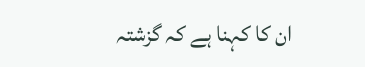ان کا کہنا ہے کہ گزشتہ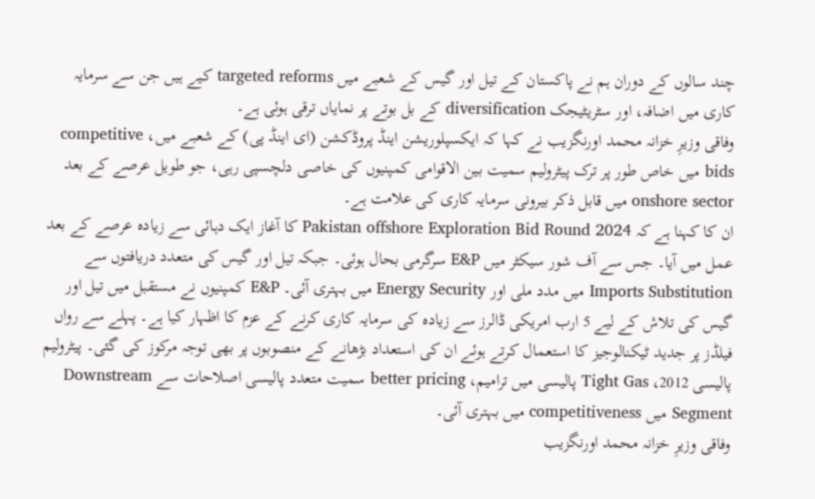چند سالوں کے دوران ہم نے پاکستان کے تیل اور گیس کے شعبے میں targeted reforms کیے ہیں جن سے سرمایہ کاری میں اضافہ، اور سٹریٹیجک diversification کے بل بوتے پر نمایاں ترقی ہوئی ہے۔
وفاقی وزیرِ خزانہ محمد اورنگزیب نے کہا کہ ایکسپلوریشن اینڈ پروڈکشن (ای اینڈ پی) کے شعبے میں، competitive bids میں خاص طور پر ترک پیٹرولیم سمیت بین الاقوامی کمپنیوں کی خاصی دلچسپی رہی، جو طویل عرصے کے بعد onshore sector میں قابل ذکر بیرونی سرمایہ کاری کی علامت ہے۔
ان کا کہنا ہے کہ Pakistan offshore Exploration Bid Round 2024 کا آغاز ایک دہائی سے زیادہ عرصے کے بعد عمل میں آیا۔ جس سے آف شور سیکٹر میں E&P سرگرمی بحال ہوئی۔ جبکہ تیل اور گیس کی متعدد دریافتوں سے Imports Substitution میں مدد ملی اور Energy Security میں بہتری آئی۔ E&P کمپنیوں نے مستقبل میں تیل اور گیس کی تلاش کے لیے 5 ارب امریکی ڈالرز سے زیادہ کی سرمایہ کاری کرنے کے عزم کا اظہار کیا ہے۔ پہلے سے رواں فیلڈز پر جدید ٹیکنالوجیز کا استعمال کرتے ہوئے ان کی استعداد بڑھانے کے منصوبوں پر بھی توجہ مرکوز کی گئی۔ پیٹرولیم پالیسی 2012، Tight Gas پالیسی میں ترامیم، better pricing سمیت متعدد پالیسی اصلاحات سے Downstream Segment میں competitiveness میں بہتری آئی۔
وفاقی وزیرِ خزانہ محمد اورنگزیب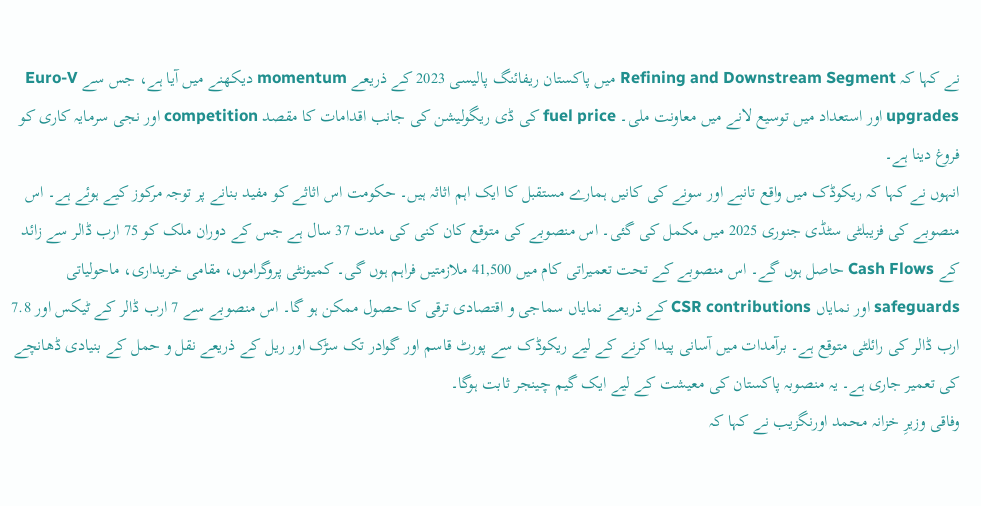نے کہا کہ Refining and Downstream Segment میں پاکستان ریفائنگ پالیسی 2023 کے ذریعے momentum دیکھنے میں آیا ہے، جس سے Euro-V upgrades اور استعداد میں توسیع لانے میں معاونت ملی۔ fuel price کی ڈی ریگولیشن کی جانب اقدامات کا مقصد competition اور نجی سرمایہ کاری کو فروغ دینا ہے۔
انہوں نے کہا کہ ریکوڈک میں واقع تانبے اور سونے کی کانیں ہمارے مستقبل کا ایک اہم اثاثہ ہیں۔ حکومت اس اثاثے کو مفید بنانے پر توجہ مرکوز کیے ہوئے ہے۔ اس منصوبے کی فزیبلٹی سٹڈی جنوری 2025 میں مکمل کی گئی۔ اس منصوبے کی متوقع کان کنی کی مدت 37 سال ہے جس کے دوران ملک کو 75 ارب ڈالر سے زائد کے Cash Flows حاصل ہوں گے۔ اس منصوبے کے تحت تعمیراتی کام میں 41,500 ملازمتیں فراہم ہوں گی۔ کمیونٹی پروگراموں، مقامی خریداری، ماحولیاتی safeguards اور نمایاں CSR contributions کے ذریعے نمایاں سماجی و اقتصادی ترقی کا حصول ممکن ہو گا۔ اس منصوبے سے 7 ارب ڈالر کے ٹیکس اور 7.8 ارب ڈالر کی رائلٹی متوقع ہے۔ برآمدات میں آسانی پیدا کرنے کے لیے ریکوڈک سے پورٹ قاسم اور گوادر تک سڑک اور ریل کے ذریعے نقل و حمل کے بنیادی ڈھانچے کی تعمیر جاری ہے۔ یہ منصوبہ پاکستان کی معیشت کے لیے ایک گیم چینجر ثابت ہوگا۔
وفاقی وزیرِ خزانہ محمد اورنگزیب نے کہا کہ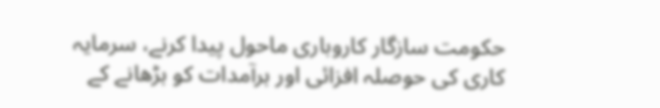حکومت سازگار کاروباری ماحول پیدا کرنے، سرمایہ کاری کی حوصلہ افزائی اور برآمدات کو بڑھانے کے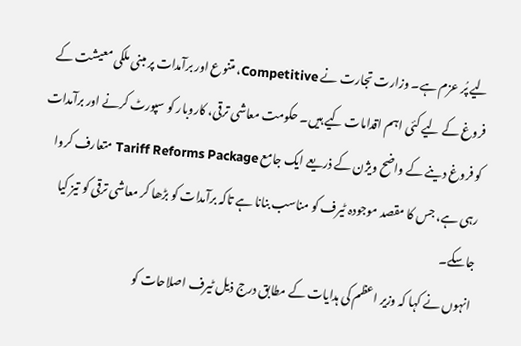لیے پُر عزم ہے۔ وزارت تجارت نے Competitive، متنوع اور برآمدات پر مبنی ملکی معیشت کے فروغ کے لیے کئی اہم اقدامات کیے ہیں۔ حکومت معاشی ترقی، کاروبار کو سپورٹ کرنے اور برآمدات کو فروغ دینے کے واضح ویژن کے ذریعے ایک جامع Tariff Reforms Package متعارف کروا رہی ہے، جس کا مقصد موجودہ ٹیرف کو مناسب بنانا ہے تاکہ برآمدات کو بڑھا کر معاشی ترقی کو تیز کیا جاسکے۔
انہوں نے کہا کہ وزیر اعظم کی ہدایات کے مطابق درج ذیل ٹیرف اصلاحات کو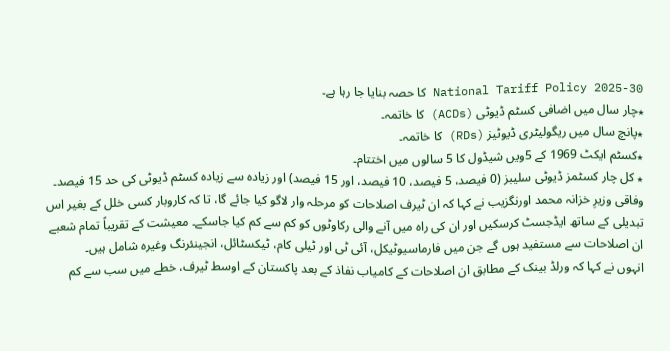National Tariff Policy 2025-30 کا حصہ بنایا جا رہا ہے۔
٭چار سال میں اضافی کسٹم ڈیوٹی (ACDs) کا خاتمہ۔
٭پانچ سال میں ریگولیٹری ڈیوٹیز (RDs) کا خاتمہ۔
٭کسٹم ایکٹ 1969 کے 5ویں شیڈول کا 5 سالوں میں اختتام۔
٭ کل چار کسٹمز ڈیوٹی سلیبز (0 فیصد، 5 فیصد، 10 فیصد، اور 15 فیصد) اور زیادہ سے زیادہ کسٹم ڈیوٹی کی حد 15 فیصد۔
وفاقی وزیرِ خزانہ محمد اورنگزیب نے کہا کہ ان ٹیرف اصلاحات کو مرحلہ وار لاگو کیا جائے گا، تا کہ کاروبار کسی خلل کے بغیر اس تبدیلی کے ساتھ ایڈجسٹ کرسکیں اور ان کی راہ میں آنے والی رکاوٹوں کو کم سے کم کیا جاسکے۔ معیشت کے تقریباً تمام شعبے ان اصلاحات سے مستفید ہوں گے جن میں فارماسیوٹیکل، آئی ٹی اور ٹیلی کام، ٹیکسٹائل، انجینئرنگ وغیرہ شامل ہیں۔
انہوں نے کہا کہ ورلڈ بینک کے مطابق ان اصلاحات کے کامیاب نفاذ کے بعد پاکستان کے اوسط ٹیرف، خطے میں سب سے کم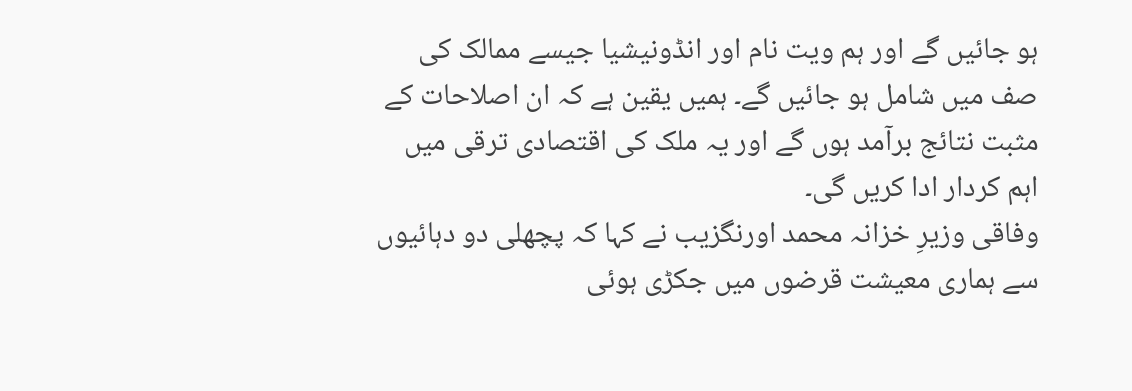ہو جائیں گے اور ہم ویت نام اور انڈونیشیا جیسے ممالک کی صف میں شامل ہو جائیں گے۔ ہمیں یقین ہے کہ ان اصلاحات کے مثبت نتائج برآمد ہوں گے اور یہ ملک کی اقتصادی ترقی میں اہم کردار ادا کریں گی۔
وفاقی وزیرِ خزانہ محمد اورنگزیب نے کہا کہ پچھلی دو دہائیوں سے ہماری معیشت قرضوں میں جکڑی ہوئی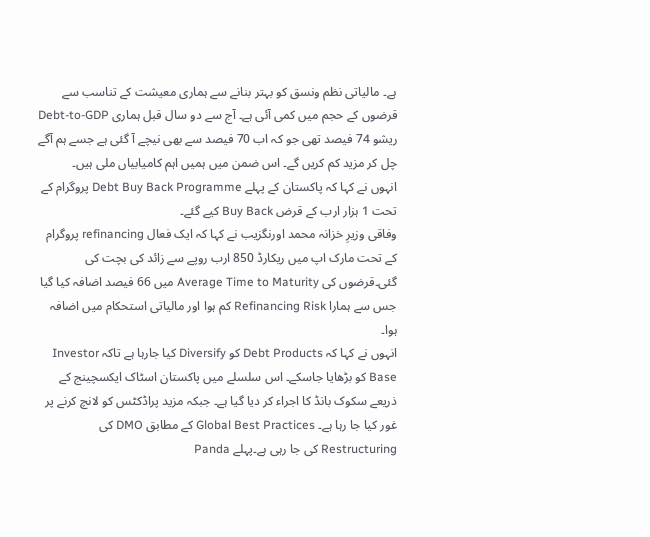ہے۔ مالیاتی نظم ونسق کو بہتر بنانے سے ہماری معیشت کے تناسب سے قرضوں کے حجم میں کمی آئی ہے۔ آج سے دو سال قبل ہماری Debt-to-GDP ریشو 74 فیصد تھی جو کہ اب 70 فیصد سے بھی نیچے آ گئی ہے جسے ہم آگے چل کر مزید کم کریں گے۔ اس ضمن میں ہمیں اہم کامیابیاں ملی ہیں۔
انہوں نے کہا کہ پاکستان کے پہلے Debt Buy Back Programme پروگرام کے تحت 1 ہزار ارب کے قرض Buy Back کیے گئے۔
وفاقی وزیرِ خزانہ محمد اورنگزیب نے کہا کہ ایک فعال refinancing پروگرام کے تحت مارک اپ میں ریکارڈ 850 ارب روپے سے زائد کی بچت کی گئی۔قرضوں کی Average Time to Maturity میں 66 فیصد اضافہ کیا گیا جس سے ہمارا Refinancing Risk کم ہوا اور مالیاتی استحکام میں اضافہ ہوا۔
انہوں نے کہا کہ Debt Products کو Diversify کیا جارہا ہے تاکہ Investor Base کو بڑھایا جاسکے۔ اس سلسلے میں پاکستان اسٹاک ایکسچینج کے ذریعے سکوک بانڈ کا اجراء کر دیا گیا ہے۔ جبکہ مزید پراڈکٹس کو لانچ کرنے پر غور کیا جا رہا ہے۔ Global Best Practices کے مطابق DMO کی Restructuring کی جا رہی ہے۔پہلے Panda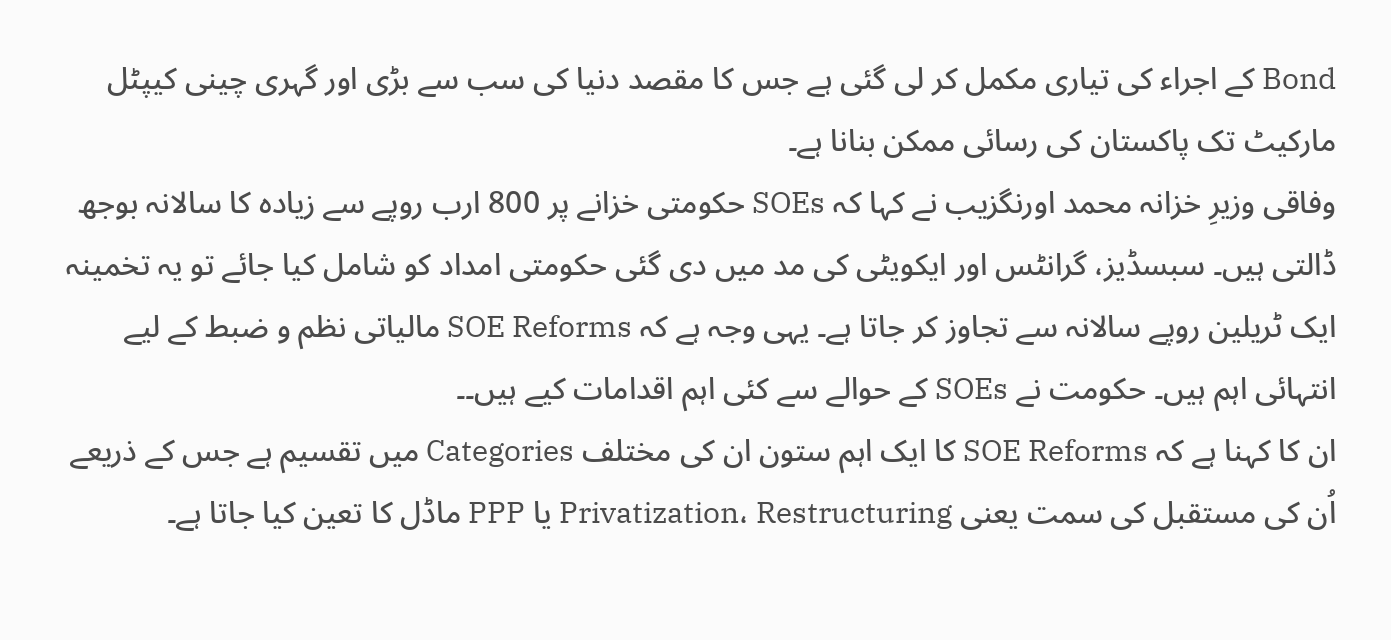Bond کے اجراء کی تیاری مکمل کر لی گئی ہے جس کا مقصد دنیا کی سب سے بڑی اور گہری چینی کیپٹل مارکیٹ تک پاکستان کی رسائی ممکن بنانا ہے۔
وفاقی وزیرِ خزانہ محمد اورنگزیب نے کہا کہ SOEs حکومتی خزانے پر 800 ارب روپے سے زیادہ کا سالانہ بوجھ ڈالتی ہیں۔ سبسڈیز، گرانٹس اور ایکویٹی کی مد میں دی گئی حکومتی امداد کو شامل کیا جائے تو یہ تخمینہ ایک ٹریلین روپے سالانہ سے تجاوز کر جاتا ہے۔ یہی وجہ ہے کہ SOE Reforms مالیاتی نظم و ضبط کے لیے انتہائی اہم ہیں۔ حکومت نے SOEs کے حوالے سے کئی اہم اقدامات کیے ہیں۔۔
ان کا کہنا ہے کہ SOE Reforms کا ایک اہم ستون ان کی مختلف Categories میں تقسیم ہے جس کے ذریعے اُن کی مستقبل کی سمت یعنی Privatization، Restructuring یا PPP ماڈل کا تعین کیا جاتا ہے۔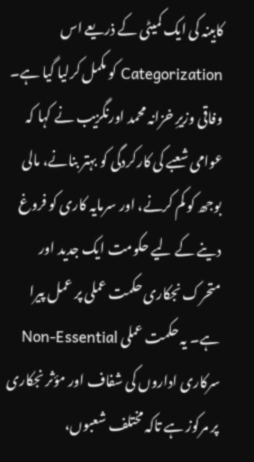کابینہ کی ایک کمیٹی کے ذریعے اس Categorization کو مکمل کرلیا گیا ہے۔
وفاقی وزیرِ خزانہ محمد اورنگزیب نے کہا کہ عوامی شعبے کی کارکردگی کو بہتر بنانے، مالی بوجھ کو کم کرنے، اور سرمایہ کاری کو فروغ دینے کے لیے حکومت ایک جدید اور متحرک نجکاری حکمت عملی پر عمل پیرا ہے۔ یہ حکمت عملی Non-Essential سرکاری اداروں کی شفاف اور مؤثر نجکاری پر مرکوز ہے تاکہ مختلف شعبوں،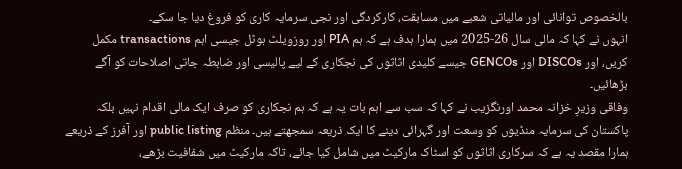بالخصوص توانائی اور مالیاتی شعبے میں مسابقت، کارکردگی اور نجی سرمایہ کاری کو فروغ دیا جا سکے۔
انہوں نے کہا کہ مالی سال 26-2025 میں ہمارا ہدف ہے کہ ہم PIA اور روزویلٹ ہوٹل جیسی اہم transactions مکمل کریں، اور DISCOs اور GENCOs جیسے کلیدی اثاثوں کی نجکاری کے لیے پالیسی اور ضابطہ جاتی اصلاحات کو آگے بڑھائیں۔
وفاقی وزیرِ خزانہ محمد اورنگزیب نے کہا کہ سب سے اہم بات یہ ہے کہ ہم نجکاری کو صرف ایک مالی اقدام نہیں بلکہ پاکستان کی سرمایہ منڈیوں کو وسعت اور گہرائی دینے کا ایک ذریعہ سمجھتے ہیں۔ منظم public listing اور آفرز کے ذریعے ہمارا مقصد یہ ہے کہ سرکاری اثاثوں کو اسٹاک مارکیٹ میں شامل کیا جائے، تاکہ مارکیٹ میں شفافیت بڑھے،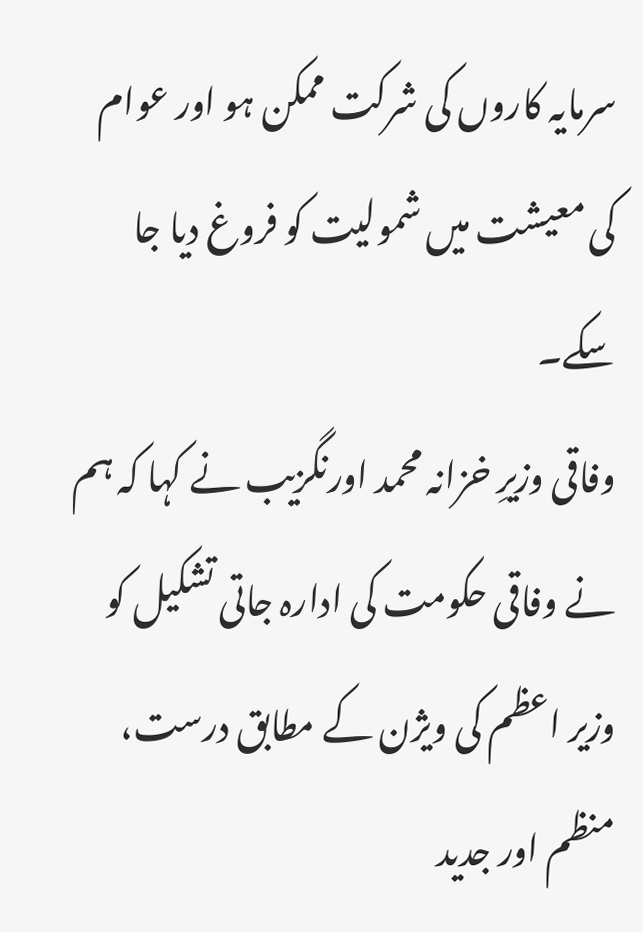سرمایہ کاروں کی شرکت ممکن ہو اور عوام کی معیشت میں شمولیت کو فروغ دیا جا سکے۔
وفاقی وزیرِ خزانہ محمد اورنگزیب نے کہا کہ ہم نے وفاقی حکومت کی ادارہ جاتی تشکیل کو وزیر اعظم کی ویژن کے مطابق درست، منظم اور جدید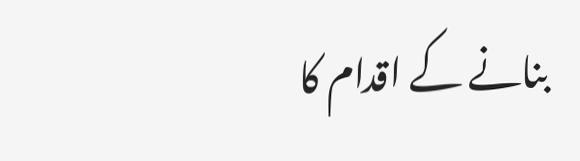بنانے کے اقدام کا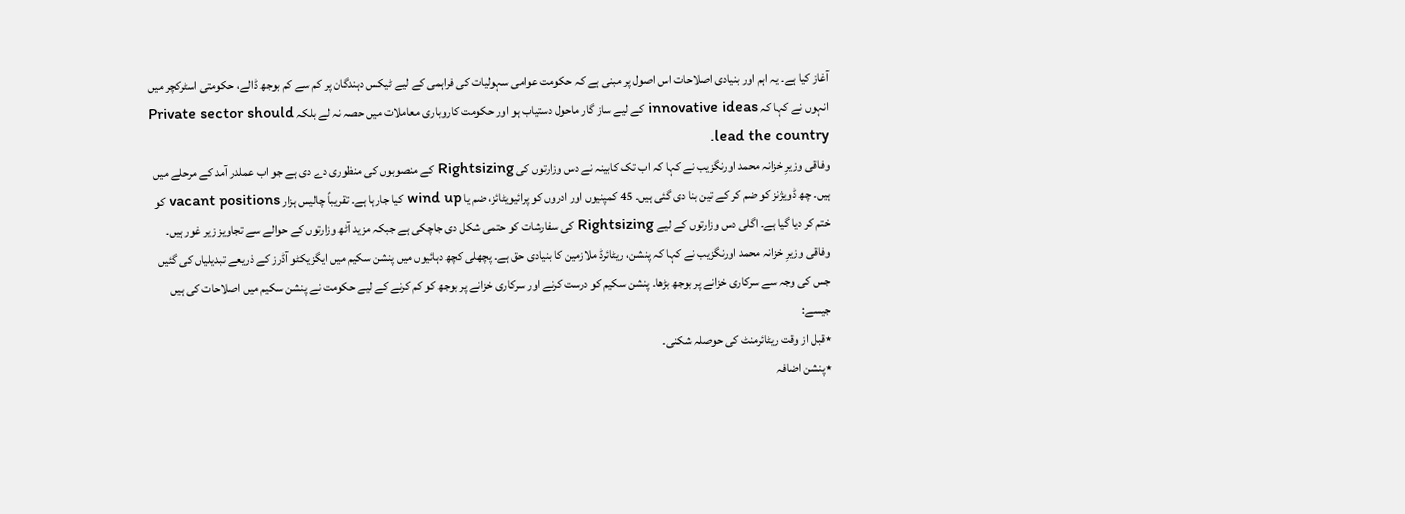آغاز کیا ہے۔ یہ اہم اور بنیادی اصلاحات اس اصول پر مبنی ہے کہ حکومت عوامی سہولیات کی فراہمی کے لیے ٹیکس دہندگان پر کم سے کم بوجھ ڈالے، حکومتی اسٹرکچر میں
انہوں نے کہا کہ innovative ideas کے لیے ساز گار ماحول دستیاب ہو اور حکومت کاروباری معاملات میں حصہ نہ لے بلکہ Private sector should lead the country۔
وفاقی وزیرِ خزانہ محمد اورنگزیب نے کہا کہ اب تک کابینہ نے دس وزارتوں کی Rightsizing کے منصوبوں کی منظوری دے دی ہے جو اب عملدر آمد کے مرحلے میں ہیں۔ چھ ڈویژنز کو ضم کر کے تین بنا دی گئی ہیں۔ 45 کمپنیوں اور ادروں کو پرائیویٹائز، ضم یا wind up کیا جارہا ہے۔ تقریباً چالیس ہزار vacant positions کو ختم کر دیا گیا ہے۔ اگلی دس وزارتوں کے لیے Rightsizing کی سفارشات کو حتمی شکل دی جاچکی ہے جبکہ مزید آٹھ وزارتوں کے حوالے سے تجاویز زیر غور ہیں۔
وفاقی وزیرِ خزانہ محمد اورنگزیب نے کہا کہ پنشن، ریٹائرڈ ملازمین کا بنیادی حق ہے۔ پچھلی کچھ دہائیوں میں پنشن سکیم میں ایگزیکٹو آڈرز کے ذریعے تبدیلیاں کی گئیں جس کی وجہ سے سرکاری خزانے پر بوجھ بڑھا۔ پنشن سکیم کو درست کرنے اور سرکاری خزانے پر بوجھ کو کم کرنے کے لیے حکومت نے پنشن سکیم میں اصلاحات کی ہیں جیسے:
٭قبل از وقت ریٹائرمنٹ کی حوصلہ شکنی۔
٭پنشن اضافہ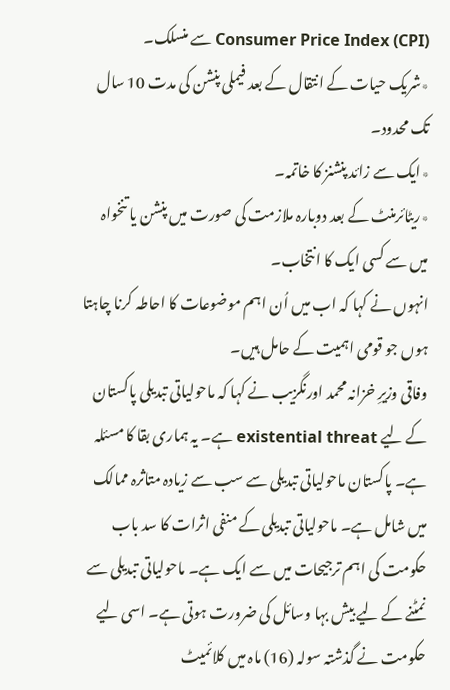(Consumer Price Index (CPI سے منسلک۔
٭شریک حیات کے انتقال کے بعد فیملی پنشن کی مدت 10 سال تک محدود۔
٭ایک سے زائد پنشنز کا خاتمہ۔
٭ریٹائرمنٹ کے بعد دوبارہ ملازمت کی صورت میں پنشن یا تنخواہ میں سے کسی ایک کا انتخاب۔
انہوں نے کہا کہ اب میں اُن اہم موضوعات کا احاطہ کرنا چاہتا ہوں جو قومی اہمیت کے حامل ہیں۔
وفاقی وزیرِ خزانہ محمد اورنگزیب نے کہا کہ ماحولیاتی تبدیلی پاکستان کے لیے existential threat ہے۔ یہ ہماری بقا کا مسئلہ ہے۔ پاکستان ماحولیاتی تبدیلی سے سب سے زیادہ متاثرہ ممالک میں شامل ہے۔ ماحولیاتی تبدیلی کے منفی اثرات کا سد باب حکومت کی اہم ترجیحات میں سے ایک ہے۔ ماحولیاتی تبدیلی سے نمٹنے کے لیے بیش بہا وسائل کی ضرورت ہوتی ہے۔ اسی لیے حکومت نے گذشتہ سولہ (16) ماہ میں کلائمیٹ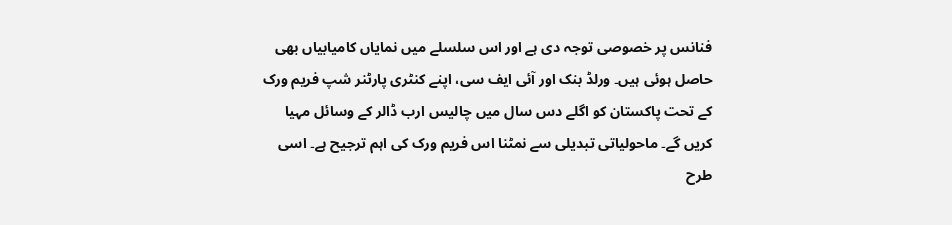فنانس پر خصوصی توجہ دی ہے اور اس سلسلے میں نمایاں کامیابیاں بھی حاصل ہوئی ہیں۔ ورلڈ بنک اور آئی ایف سی، اپنے کنٹری پارٹنر شپ فریم ورک کے تحت پاکستان کو اگلے دس سال میں چالیس ارب ڈالر کے وسائل مہیا کریں گے۔ ماحولیاتی تبدیلی سے نمٹنا اس فریم ورک کی اہم ترجیح ہے۔ اسی طرح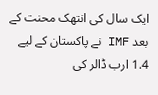ایک سال کی انتھک محنت کے بعد IMF نے پاکستان کے لیے 1.4 ارب ڈالر کی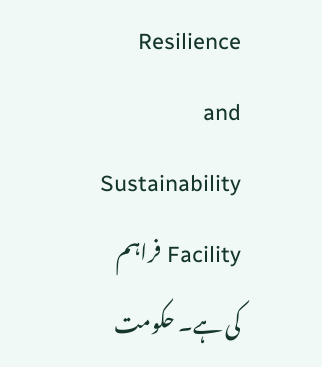Resilience and Sustainability Facility فراہم کی ہے۔ حکومت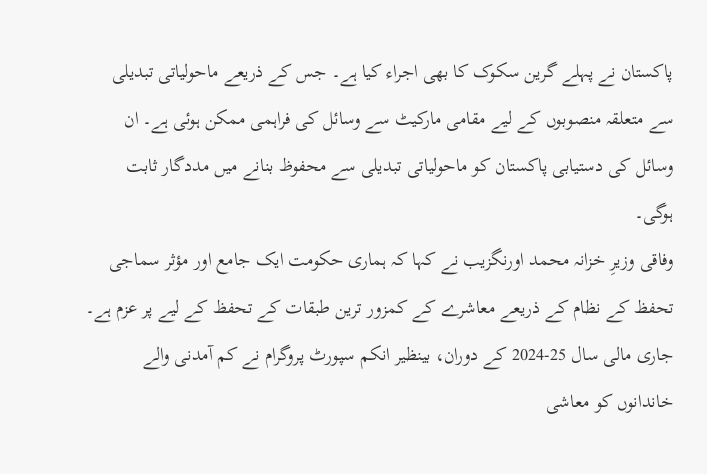پاکستان نے پہلے گرین سکوک کا بھی اجراء کیا ہے۔ جس کے ذریعے ماحولیاتی تبدیلی سے متعلقہ منصوبوں کے لیے مقامی مارکیٹ سے وسائل کی فراہمی ممکن ہوئی ہے۔ ان وسائل کی دستیابی پاکستان کو ماحولیاتی تبدیلی سے محفوظ بنانے میں مددگار ثابت ہوگی۔
وفاقی وزیرِ خزانہ محمد اورنگزیب نے کہا کہ ہماری حکومت ایک جامع اور مؤثر سماجی تحفظ کے نظام کے ذریعے معاشرے کے کمزور ترین طبقات کے تحفظ کے لیے پر عزم ہے۔ جاری مالی سال 25-2024 کے دوران، بینظیر انکم سپورٹ پروگرام نے کم آمدنی والے خاندانوں کو معاشی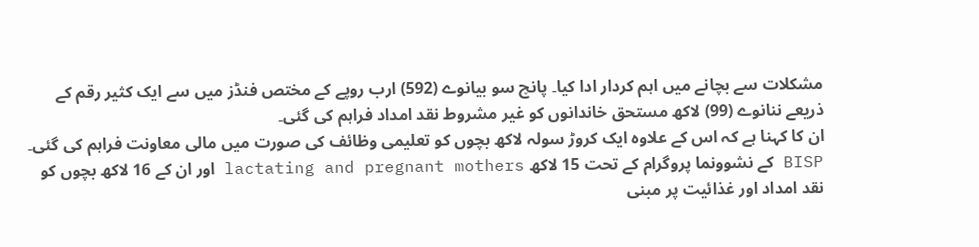مشکلات سے بچانے میں اہم کردار ادا کیا۔ پانچ سو بیانوے (592) ارب روپے کے مختص فنڈز میں سے ایک کثیر رقم کے ذریعے ننانوے (99) لاکھ مستحق خاندانوں کو غیر مشروط نقد امداد فراہم کی گئی۔
ان کا کہنا ہے کہ اس کے علاوہ ایک کروڑ سولہ لاکھ بچوں کو تعلیمی وظائف کی صورت میں مالی معاونت فراہم کی گئی۔ BISP کے نشوونما پروگرام کے تحت 15 لاکھ lactating and pregnant mothers اور ان کے 16 لاکھ بچوں کو نقد امداد اور غذائیت پر مبنی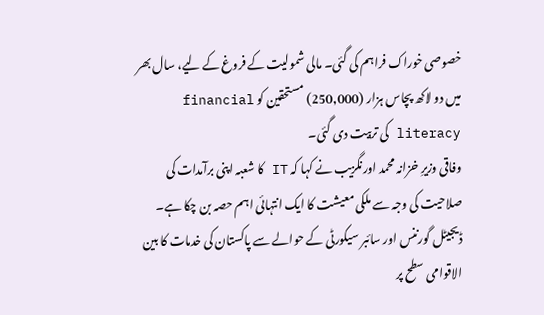خصوصی خوراک فراہم کی گئی۔ مالی شمولیت کے فروغ کے لیے، سال بھر میں دو لاکھ پچاس ہزار (250,000) مستحقین کو financial literacy کی تربیت دی گئی۔
وفاقی وزیرِ خزانہ محمد اورنگزیب نے کہا کہ IT کا شعبہ اپنی برآمدات کی صلاحیت کی وجہ سے ملکی معیشت کا ایک انتہائی اہم حصہ بن چکا ہے۔ ڈیجیٹل گورننس اور سائبر سیکورٹی کے حوالے سے پاکستان کی خدمات کا بین الاقوامی سطح پر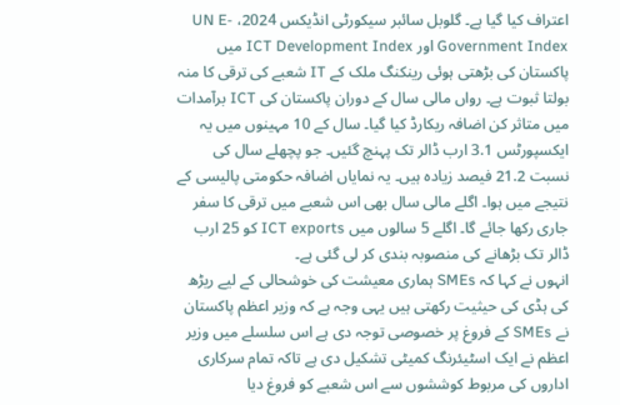اعتراف کیا گیا ہے۔ گلوبل سائبر سیکورٹی انڈیکس 2024، UN E-Government Index اور ICT Development Index میں پاکستان کی بڑھتی ہوئی رینکنگ ملک کے IT شعبے کی ترقی کا منہ بولتا ثبوت ہے۔ رواں مالی سال کے دوران پاکستان کی ICT برآمدات میں متاثر کن اضافہ ریکارڈ کیا گیا۔ سال کے 10 مہینوں میں یہ ایکسپورٹس 3.1 ارب ڈالر تک پہنچ گئیں۔ جو پچھلے سال کی نسبت 21.2 فیصد زیادہ ہیں۔ یہ نمایاں اضافہ حکومتی پالیسی کے نتیجے میں ہوا۔ اگلے مالی سال بھی اس شعبے میں ترقی کا سفر جاری رکھا جائے گا۔ اگلے 5 سالوں میں ICT exports کو 25 ارب ڈالر تک بڑھانے کی منصوبہ بندی کر لی گئی ہے۔
انہوں نے کہا کہ SMEs ہماری معیشت کی خوشحالی کے لیے ریڑھ کی ہڈی کی حیثیت رکھتی ہیں یہی وجہ ہے کہ وزیر اعظم پاکستان نے SMEs کے فروغ پر خصوصی توجہ دی ہے اس سلسلے میں وزیر اعظم نے ایک اسٹیئرنگ کمیٹی تشکیل دی ہے تاکہ تمام سرکاری اداروں کی مربوط کوششوں سے اس شعبے کو فروغ دیا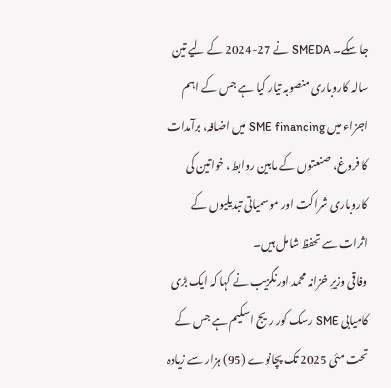جا سکے۔ SMEDA نے 27-2024 کے لیے تین سالہ کاروباری منصوبہ تیار کیا ہے جس کے اہم اجزاء میں SME financing میں اضافہ، برآمدات کا فروغ، صنعتوں کے مابین روابط، خواتین کی کاروباری شراکت اور موسمیاتی تبدیلیوں کے اثرات سے تحفظ شامل ہیں۔
وفاقی وزیرِ خزانہ محمد اورنگزیب نے کہا کہ ایک بڑی کامیابی SME رسک کور ریج اسکیم ہے جس کے تحت مئی 2025 تک پچانوے (95) ہزار سے زیادہ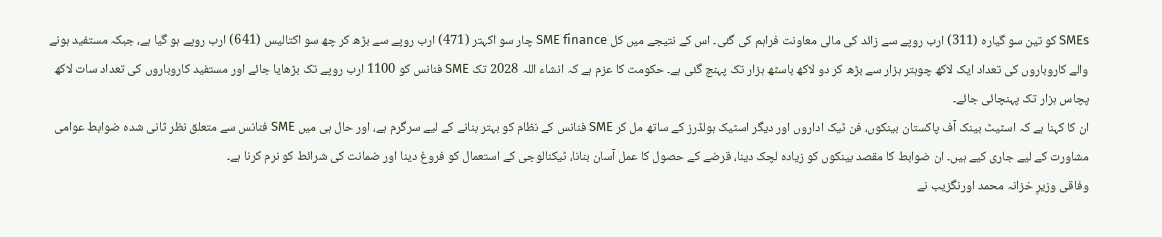SMEs کو تین سو گیارہ (311) ارب روپے سے زائد کی مالی معاونت فراہم کی گئی۔ اس کے نتیجے میں کل SME finance چار سو اکہتر (471) ارب روپے سے بڑھ کر چھ سو اکتالیس (641) ارب روپے ہو گیا ہے، جبکہ مستفید ہونے والے کاروباروں کی تعداد ایک لاکھ چوہتر ہزار سے بڑھ کر دو لاکھ باسٹھ ہزار تک پہنچ گئی ہے۔ حکومت کا عزم ہے کہ انشاء اللہ 2028 تک SME فنانس کو 1100 ارب روپے تک بڑھایا جائے اور مستفید کاروباروں کی تعداد سات لاکھ پچاس ہزار تک پہنچائی جائے۔
ان کا کہنا ہے کہ اسٹیٹ بینک آف پاکستان بینکوں، فن ٹیک اداروں اور دیگر اسٹیک ہولڈرز کے ساتھ مل کر SME فنانس کے نظام کو بہتر بنانے کے لیے سرگرم ہے، اور حال ہی میں SME فنانس سے متعلق نظر ثانی شدہ ضوابط عوامی مشاورت کے لیے جاری کیے ہیں۔ ان ضوابط کا مقصد بینکوں کو زیادہ لچک دینا، قرضے کے حصول کا عمل آسان بنانا، ٹیکنالوجی کے استعمال کو فروغ دینا اور ضمانت کی شرائط کو نرم کرنا ہے۔
وفاقی وزیرِ خزانہ محمد اورنگزیب نے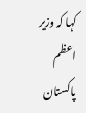کہا کہ وزیر اعظم پاکستان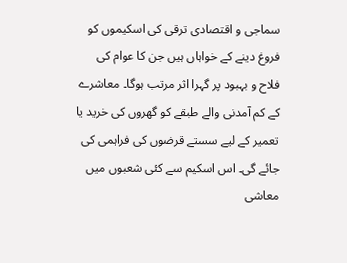سماجی و اقتصادی ترقی کی اسکیموں کو فروغ دینے کے خواہاں ہیں جن کا عوام کی فلاح و بہبود پر گہرا اثر مرتب ہوگا۔ معاشرے کے کم آمدنی والے طبقے کو گھروں کی خرید یا تعمیر کے لیے سستے قرضوں کی فراہمی کی جائے گی۔ اس اسکیم سے کئی شعبوں میں معاشی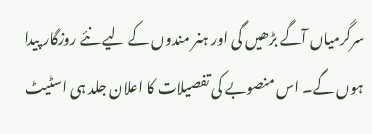سرگرمیاں آگے بڑھیں گی اور ہنر مندوں کے لیے نئے روزگار پیدا ہوں گے۔ اس منصوبے کی تفصیلات کا اعلان جلد ہی اسٹیٹ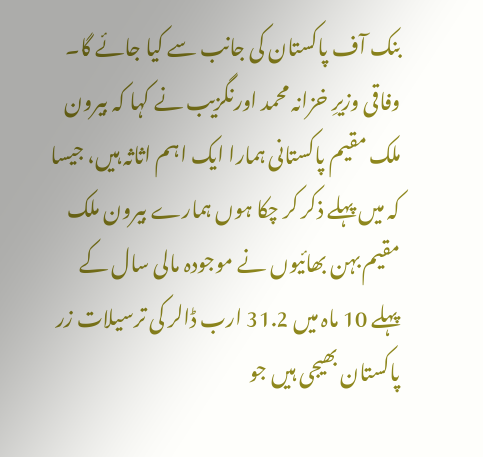بنک آف پاکستان کی جانب سے کیا جائے گا۔
وفاقی وزیرِ خزانہ محمد اورنگزیب نے کہا کہ بیرون ملک مقیم پاکستانی ہمارا ایک اہم اثاثہ ہیں، جیسا کہ میں پہلے ذکر کر چکا ہوں ہمارے بیرون ملک مقیم بہن بھائیوں نے موجودہ مالی سال کے پہلے 10 ماہ میں 31.2 ارب ڈالر کی ترسیلات زر پاکستان بھیجی ہیں جو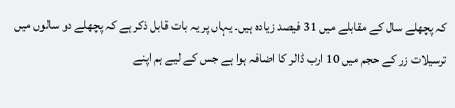کہ پچھلے سال کے مقابلے میں 31 فیصد زیادہ ہیں۔ یہاں پر یہ بات قابل ذکر ہے کہ پچھلے دو سالوں میں ترسیلات زر کے حجم میں 10 ارب ڈالر کا اضافہ ہوا ہے جس کے لیے ہم اپنے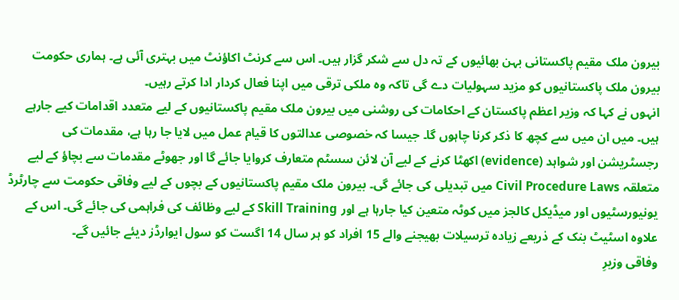بیرون ملک مقیم پاکستانی بہن بھائیوں کے تہ دل سے شکر گزار ہیں۔ اس سے کرنٹ اکاؤنٹ میں بہتری آئی ہے۔ ہماری حکومت بیرون ملک پاکستانیوں کو مزید سہولیات دے گی تاکہ وہ ملکی ترقی میں اپنا فعال کردار ادا کرتے رہیں۔
انہوں نے کہا کہ وزیر اعظم پاکستان کے احکامات کی روشنی میں بیرون ملک مقیم پاکستانیوں کے لیے متعدد اقدامات کیے جارہے ہیں۔ میں ان میں سے کچھ کا ذکر کرنا چاہوں گا۔ جیسا کہ خصوصی عدالتوں کا قیام عمل میں لایا جا رہا ہے، مقدمات کی رجسٹریشن اور شواہد (evidence) اکھٹا کرنے کے لیے آن لائن سسٹم متعارف کروایا جائے گا اور جھوٹے مقدمات سے بچاؤ کے لیے متعلقہ Civil Procedure Laws میں تبدیلی کی جائے گی۔ بیرون ملک مقیم پاکستانیوں کے بچوں کے لیے وفاقی حکومت سے چارٹرڈ یونیورسٹیوں اور میڈیکل کالجز میں کوٹہ متعین کیا جارہا ہے اور Skill Training کے لیے وظائف کی فراہمی کی جائے گی۔ اس کے علاوہ اسٹیٹ بنک کے ذریعے زیادہ ترسیلات بھیجنے والے 15 افراد کو ہر سال 14 اگست کو سول ایوارڈز دیئے جائیں گے۔
وفاقی وزیرِ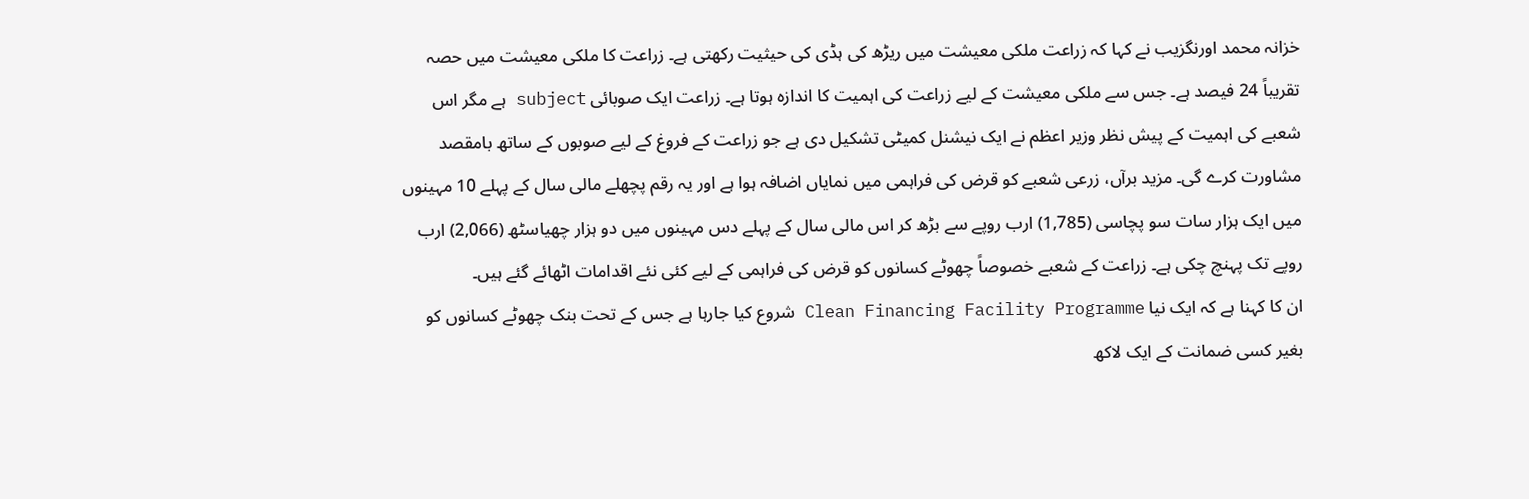خزانہ محمد اورنگزیب نے کہا کہ زراعت ملکی معیشت میں ریڑھ کی ہڈی کی حیثیت رکھتی ہے۔ زراعت کا ملکی معیشت میں حصہ تقریباً 24 فیصد ہے۔ جس سے ملکی معیشت کے لیے زراعت کی اہمیت کا اندازہ ہوتا ہے۔ زراعت ایک صوبائی subject ہے مگر اس شعبے کی اہمیت کے پیش نظر وزیر اعظم نے ایک نیشنل کمیٹی تشکیل دی ہے جو زراعت کے فروغ کے لیے صوبوں کے ساتھ بامقصد مشاورت کرے گی۔ مزید برآں، زرعی شعبے کو قرض کی فراہمی میں نمایاں اضافہ ہوا ہے اور یہ رقم پچھلے مالی سال کے پہلے 10 مہینوں میں ایک ہزار سات سو پچاسی (1,785) ارب روپے سے بڑھ کر اس مالی سال کے پہلے دس مہینوں میں دو ہزار چھیاسٹھ (2,066) ارب روپے تک پہنچ چکی ہے۔ زراعت کے شعبے خصوصاً چھوٹے کسانوں کو قرض کی فراہمی کے لیے کئی نئے اقدامات اٹھائے گئے ہیں۔
ان کا کہنا ہے کہ ایک نیا Clean Financing Facility Programme شروع کیا جارہا ہے جس کے تحت بنک چھوٹے کسانوں کو بغیر کسی ضمانت کے ایک لاکھ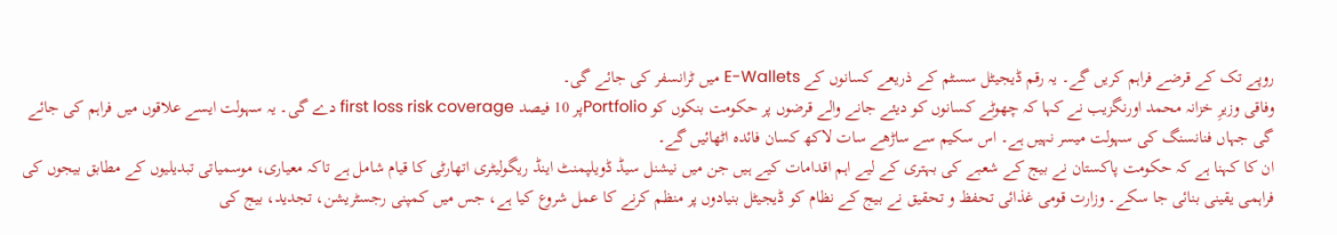روپے تک کے قرضے فراہم کریں گے۔ یہ رقم ڈیجیٹل سسٹم کے ذریعے کسانوں کے E-Wallets میں ٹرانسفر کی جائے گی۔
وفاقی وزیرِ خزانہ محمد اورنگزیب نے کہا کہ چھوٹے کسانوں کو دیئے جانے والے قرضوں پر حکومت بنکوں کو Portfolioپر 10 فیصد first loss risk coverage دے گی۔ یہ سہولت ایسے علاقوں میں فراہم کی جائے گی جہاں فنانسنگ کی سہولت میسر نہیں ہے۔ اس سکیم سے ساڑھے سات لاکھ کسان فائدہ اٹھائیں گے۔
ان کا کہنا ہے کہ حکومت پاکستان نے بیج کے شعبے کی بہتری کے لیے اہم اقدامات کیے ہیں جن میں نیشنل سیڈ ڈویلپمنٹ اینڈ ریگولیٹری اتھارٹی کا قیام شامل ہے تاکہ معیاری، موسمیاتی تبدیلیوں کے مطابق بیجوں کی فراہمی یقینی بنائی جا سکے۔ وزارت قومی غذائی تحفظ و تحقیق نے بیج کے نظام کو ڈیجیٹل بنیادوں پر منظم کرنے کا عمل شروع کیا ہے، جس میں کمپنی رجسٹریشن، تجدید، بیج کی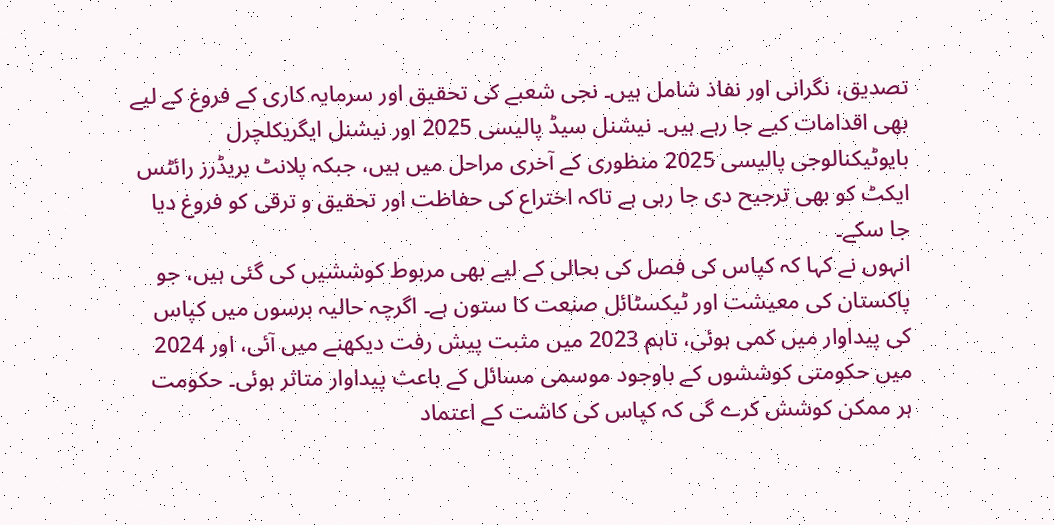تصدیق، نگرانی اور نفاذ شامل ہیں۔ نجی شعبے کی تحقیق اور سرمایہ کاری کے فروغ کے لیے بھی اقدامات کیے جا رہے ہیں۔ نیشنل سیڈ پالیسی 2025 اور نیشنل ایگریکلچرل بایوٹیکنالوجی پالیسی 2025 منظوری کے آخری مراحل میں ہیں، جبکہ پلانٹ بریڈرز رائٹس ایکٹ کو بھی ترجیح دی جا رہی ہے تاکہ اختراع کی حفاظت اور تحقیق و ترقی کو فروغ دیا جا سکے۔
انہوں نے کہا کہ کپاس کی فصل کی بحالی کے لیے بھی مربوط کوششیں کی گئی ہیں، جو پاکستان کی معیشت اور ٹیکسٹائل صنعت کا ستون ہے۔ اگرچہ حالیہ برسوں میں کپاس کی پیداوار میں کمی ہوئی، تاہم 2023 میں مثبت پیش رفت دیکھنے میں آئی، اور 2024 میں حکومتی کوششوں کے باوجود موسمی مسائل کے باعث پیداوار متاثر ہوئی۔ حکومت ہر ممکن کوشش کرے گی کہ کپاس کی کاشت کے اعتماد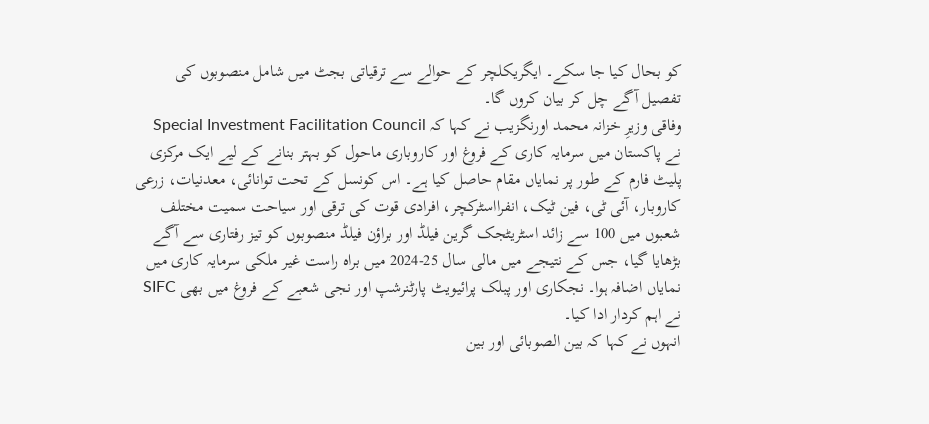کو بحال کیا جا سکے۔ ایگریکلچر کے حوالے سے ترقیاتی بجٹ میں شامل منصوبوں کی تفصیل آگے چل کر بیان کروں گا۔
وفاقی وزیرِ خزانہ محمد اورنگزیب نے کہا کہ Special Investment Facilitation Council نے پاکستان میں سرمایہ کاری کے فروغ اور کاروباری ماحول کو بہتر بنانے کے لیے ایک مرکزی پلیٹ فارم کے طور پر نمایاں مقام حاصل کیا ہے۔ اس کونسل کے تحت توانائی، معدنیات، زرعی کاروبار، آئی ٹی، فین ٹیک، انفرااسٹرکچر، افرادی قوت کی ترقی اور سیاحت سمیت مختلف شعبوں میں 100 سے زائد اسٹریٹجک گرین فیلڈ اور براؤن فیلڈ منصوبوں کو تیز رفتاری سے آگے بڑھایا گیا، جس کے نتیجے میں مالی سال 25-2024 میں براہ راست غیر ملکی سرمایہ کاری میں نمایاں اضافہ ہوا۔ نجکاری اور پبلک پرائیویٹ پارٹنرشپ اور نجی شعبے کے فروغ میں بھی SIFC نے اہم کردار ادا کیا۔
انہوں نے کہا کہ بین الصوبائی اور بین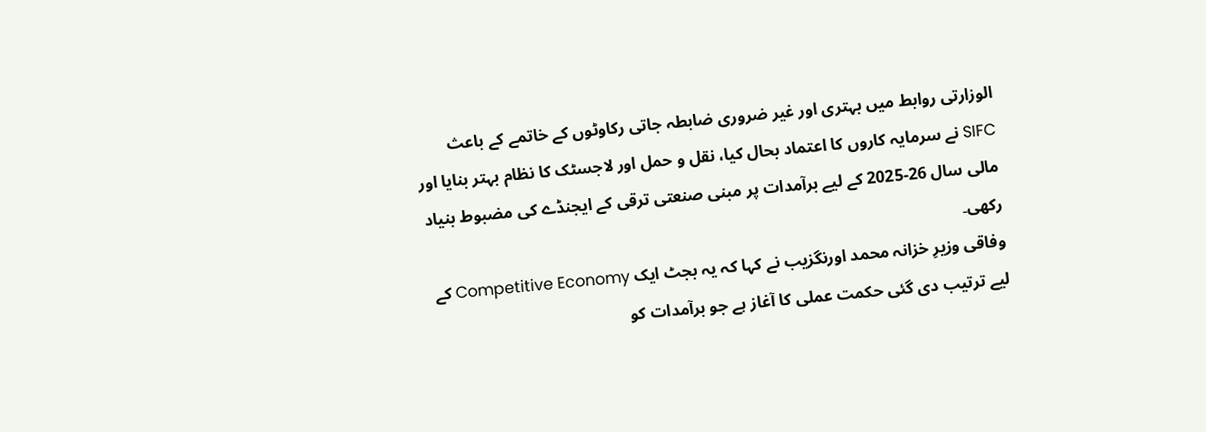الوزارتی روابط میں بہتری اور غیر ضروری ضابطہ جاتی رکاوٹوں کے خاتمے کے باعث SIFC نے سرمایہ کاروں کا اعتماد بحال کیا، نقل و حمل اور لاجسٹک کا نظام بہتر بنایا اور مالی سال 26-2025 کے لیے برآمدات پر مبنی صنعتی ترقی کے ایجنڈے کی مضبوط بنیاد رکھی۔
وفاقی وزیرِ خزانہ محمد اورنگزیب نے کہا کہ یہ بجٹ ایک Competitive Economy کے لیے ترتیب دی گئی حکمت عملی کا آغاز ہے جو برآمدات کو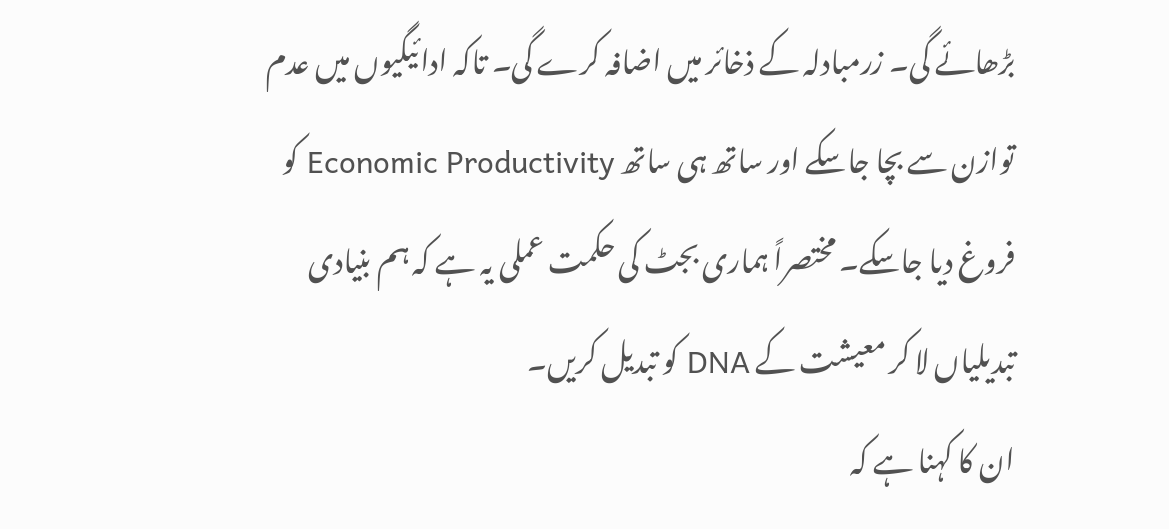بڑھائے گی۔ زرمبادلہ کے ذخائر میں اضافہ کرے گی۔ تاکہ ادائیگیوں میں عدم توازن سے بچا جاسکے اور ساتھ ہی ساتھ Economic Productivity کو فروغ دیا جاسکے۔ مختصراً ہماری بجٹ کی حکمت عملی یہ ہے کہ ہم بنیادی تبدیلیاں لا کر معیشت کے DNA کو تبدیل کریں۔
ان کا کہنا ہے کہ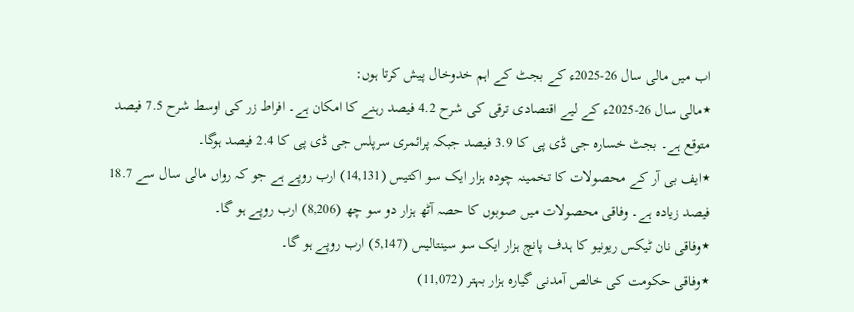اب میں مالی سال 26-2025ء کے بجٹ کے اہم خدوخال پیش کرتا ہوں:
٭مالی سال 26-2025ء کے لیے اقتصادی ترقی کی شرح 4.2 فیصد رہنے کا امکان ہے۔ افراط زر کی اوسط شرح 7.5 فیصد متوقع ہے۔ بجٹ خسارہ جی ڈی پی کا 3.9 فیصد جبکہ پرائمری سرپلس جی ڈی پی کا 2.4 فیصد ہوگا۔
٭ایف بی آر کے محصولات کا تخمینہ چودہ ہزار ایک سو اکتیس (14,131) ارب روپے ہے جو کہ رواں مالی سال سے 18.7 فیصد زیادہ ہے۔ وفاقی محصولات میں صوبوں کا حصہ آٹھ ہزار دو سو چھ (8,206) ارب روپے ہو گا۔
٭وفاقی نان ٹیکس ریونیو کا ہدف پانچ ہزار ایک سو سینتالیس (5,147) ارب روپے ہو گا۔
٭وفاقی حکومت کی خالص آمدنی گیارہ ہزار بہتر (11,072)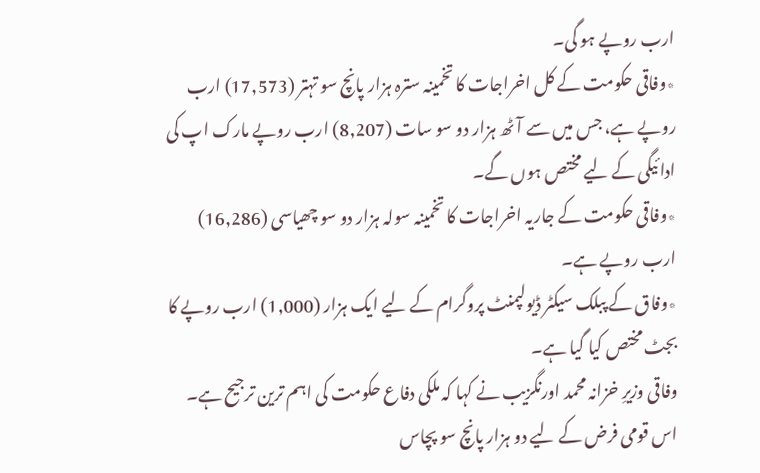ارب روپے ہو گی۔
٭وفاقی حکومت کے کل اخراجات کا تخمینہ سترہ ہزار پانچ سو تہتر (17,573) ارب روپے ہے، جس میں سے آٹھ ہزار دو سو سات (8,207) ارب روپے مارک اپ کی ادائیگی کے لیے مختص ہوں گے۔
٭وفاقی حکومت کے جاریہ اخراجات کا تخمینہ سولہ ہزار دو سو چھیاسی (16,286) ارب روپے ہے۔
٭وفاق کے پبلک سیکٹر ڈیولپمنٹ پروگرام کے لیے ایک ہزار (1,000) ارب روپے کا بجٹ مختص کیا گیا ہے۔
وفاقی وزیرِ خزانہ محمد اورنگزیب نے کہا کہ ملکی دفاع حکومت کی اہم ترین ترجیح ہے۔ اس قومی فرض کے لیے دو ہزار پانچ سو پچاس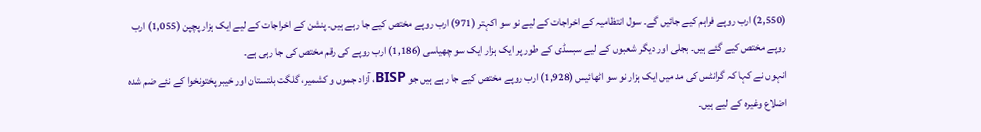(2,550) ارب روپے فراہم کیے جائیں گے۔ سول انتظامیہ کے اخراجات کے لیے نو سو اکہتر (971) ارب روپے مختص کیے جا رہے ہیں۔ پنشن کے اخراجات کے لیے ایک ہزار پچپن (1,055) ارب روپے مختص کیے گئے ہیں۔ بجلی اور دیگر شعبوں کے لیے سبسڈی کے طور پر ایک ہزار ایک سو چھیاسی (1,186) ارب روپے کی رقم مختص کی جا رہی ہے۔
انہوں نے کہا کہ گرانٹس کی مد میں ایک ہزار نو سو اٹھائیس (1,928) ارب روپے مختص کیے جا رہے ہیں جو BISP، آزاد جموں و کشمیر، گلگت بلتستان اور خیبر پختونخوا کے نئے ضم شدہ اضلاع وغیرہ کے لیے ہیں۔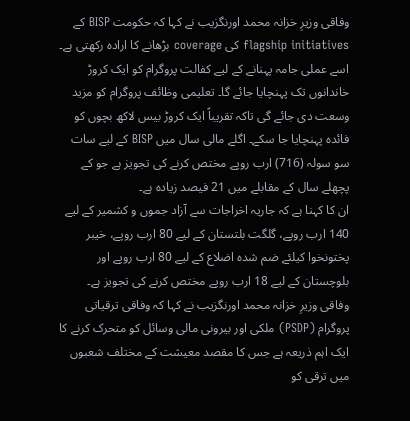وفاقی وزیرِ خزانہ محمد اورنگزیب نے کہا کہ حکومت BISP کے flagship initiatives کی coverage بڑھانے کا ارادہ رکھتی ہے۔ اسے عملی جامہ پہنانے کے لیے کفالت پروگرام کو ایک کروڑ خاندانوں تک پہنچایا جائے گا۔ تعلیمی وظائف پروگرام کو مزید وسعت دی جائے گی تاکہ تقریباً ایک کروڑ بیس لاکھ بچوں کو فائدہ پہنچایا جا سکے۔ اگلے مالی سال میں BISP کے لیے سات سو سولہ (716) ارب روپے مختص کرنے کی تجویز ہے جو کے پچھلے سال کے مقابلے میں 21 فیصد زیادہ ہے۔
ان کا کہنا ہے کہ جاریہ اخراجات سے آزاد جموں و کشمیر کے لیے 140 ارب روپے، گلگت بلتستان کے لیے 80 ارب روپے، خیبر پختونخوا کیلئے ضم شدہ اضلاع کے لیے 80 ارب روپے اور بلوچستان کے لیے 18 ارب روپے مختص کرنے کی تجویز ہے۔
وفاقی وزیرِ خزانہ محمد اورنگزیب نے کہا کہ وفاقی ترقیاتی پروگرام (PSDP) ملکی اور بیرونی مالی وسائل کو متحرک کرنے کا ایک اہم ذریعہ ہے جس کا مقصد معیشت کے مختلف شعبوں میں ترقی کو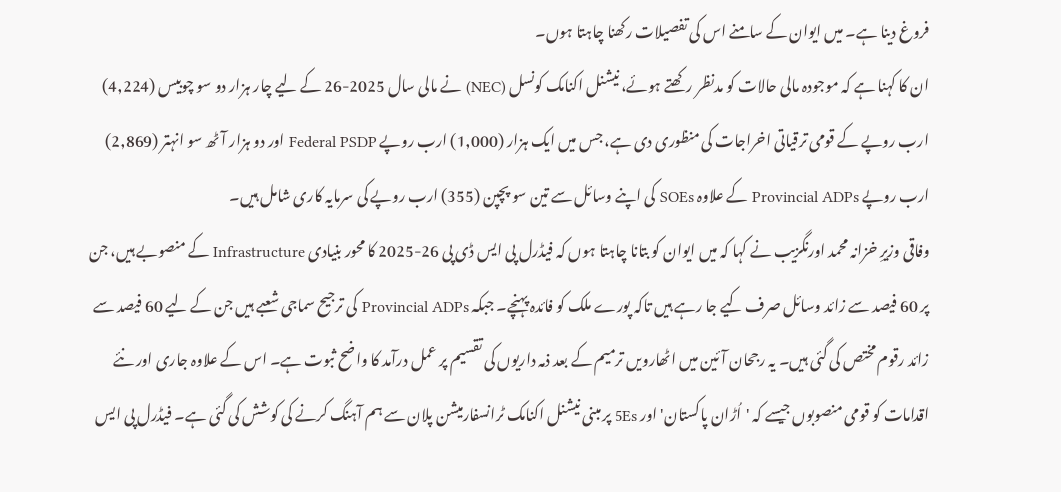فروغ دینا ہے۔ میں ایوان کے سامنے اس کی تفصیلات رکھنا چاہتا ہوں۔
ان کا کہنا ہے کہ موجودہ مالی حالات کو مدنظر رکھتے ہوئے، نیشنل اکنامک کونسل (NEC) نے مالی سال 2025-26 کے لیے چار ہزار دو سو چوبیس (4,224) ارب روپے کے قومی ترقیاتی اخراجات کی منظوری دی ہے، جس میں ایک ہزار (1,000) ارب روپے Federal PSDP اور دو ہزار آٹھ سو انہتر (2,869) ارب روپے Provincial ADPs کے علاوہ SOEs کی اپنے وسائل سے تین سو پچپن (355) ارب روپے کی سرمایہ کاری شامل ہیں۔
وفاقی وزیرِ خزانہ محمد اورنگزیب نے کہا کہ میں ایوان کو بتانا چاہتا ہوں کہ فیڈرل پی ایس ڈی پی 26-2025 کا محور بنیادی Infrastructure کے منصوبے ہیں، جن پر 60 فیصد سے زائد وسائل صرف کیے جا رہے ہیں تاکہ پورے ملک کو فائدہ پہنچے۔ جبکہ Provincial ADPs کی ترجیح سماجی شعبے ہیں جن کے لیے 60 فیصد سے زائد رقوم مختص کی گئی ہیں۔ یہ رجحان آئین میں اٹھارویں ترمیم کے بعد ذمہ داریوں کی تقسیم پر عمل درآمد کا واضح ثبوت ہے۔ اس کے علاوہ جاری اور نئے اقدامات کو قومی منصوبوں جیسے کہ 'اُڑان پاکستان' اور 5Es پر مبنی نیشنل اکنامک ٹرانسفارمیشن پلان سے ہم آہنگ کرنے کی کوشش کی گئی ہے۔ فیڈرل پی ایس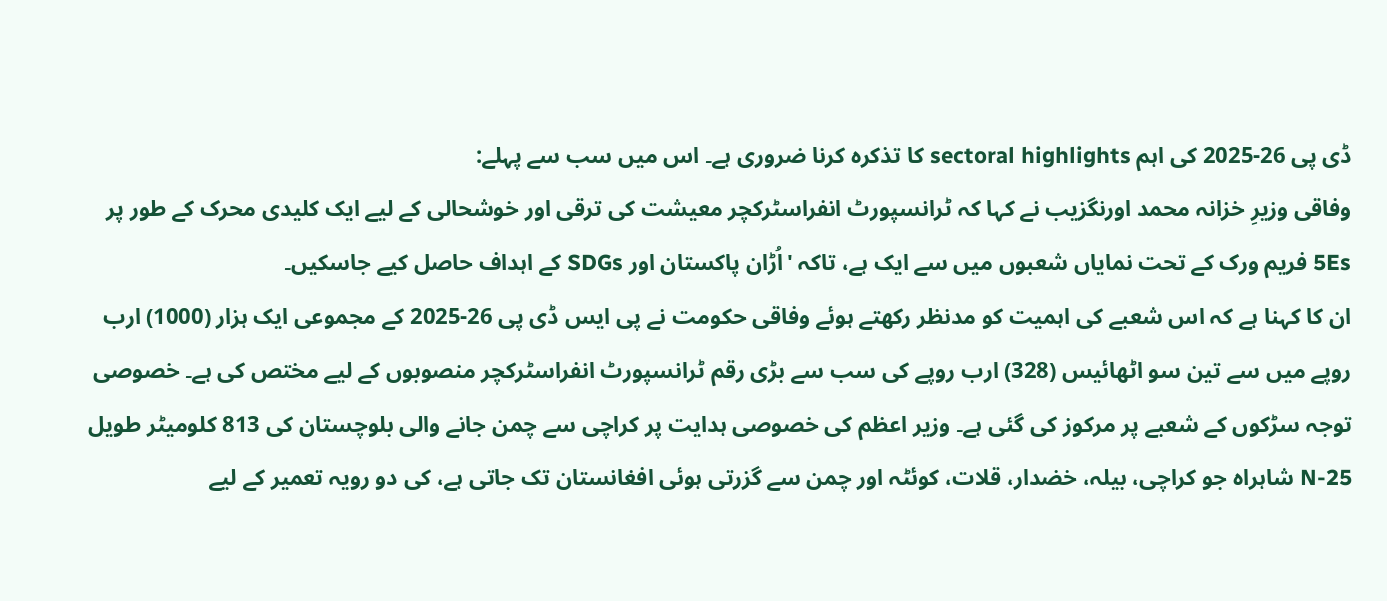ڈی پی 26-2025 کی اہم sectoral highlights کا تذکرہ کرنا ضروری ہے۔ اس میں سب سے پہلے:
وفاقی وزیرِ خزانہ محمد اورنگزیب نے کہا کہ ٹرانسپورٹ انفراسٹرکچر معیشت کی ترقی اور خوشحالی کے لیے ایک کلیدی محرک کے طور پر 5Es فریم ورک کے تحت نمایاں شعبوں میں سے ایک ہے، تاکہ 'اُڑان پاکستان اور SDGs کے اہداف حاصل کیے جاسکیں۔
ان کا کہنا ہے کہ اس شعبے کی اہمیت کو مدنظر رکھتے ہوئے وفاقی حکومت نے پی ایس ڈی پی 26-2025 کے مجموعی ایک ہزار (1000) ارب روپے میں سے تین سو اٹھائیس (328) ارب روپے کی سب سے بڑی رقم ٹرانسپورٹ انفراسٹرکچر منصوبوں کے لیے مختص کی ہے۔ خصوصی توجہ سڑکوں کے شعبے پر مرکوز کی گئی ہے۔ وزیر اعظم کی خصوصی ہدایت پر کراچی سے چمن جانے والی بلوچستان کی 813 کلومیٹر طویل 25-N شاہراہ جو کراچی، بیلہ، خضدار، قلات، کوئٹہ اور چمن سے گزرتی ہوئی افغانستان تک جاتی ہے، کی دو رویہ تعمیر کے لیے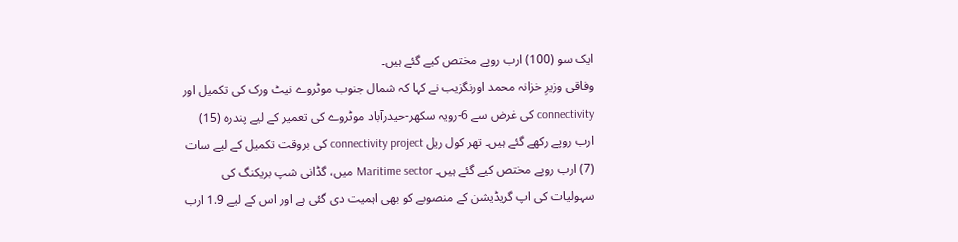ایک سو (100) ارب روپے مختص کیے گئے ہیں۔
وفاقی وزیرِ خزانہ محمد اورنگزیب نے کہا کہ شمال جنوب موٹروے نیٹ ورک کی تکمیل اور connectivity کی غرض سے 6-رویہ سکھر-حیدرآباد موٹروے کی تعمیر کے لیے پندرہ (15) ارب روپے رکھے گئے ہیں۔ تھر کول ریل connectivity project کی بروقت تکمیل کے لیے سات (7) ارب روپے مختص کیے گئے ہیں۔ Maritime sector میں، گڈانی شپ بریکنگ کی سہولیات کی اپ گریڈیشن کے منصوبے کو بھی اہمیت دی گئی ہے اور اس کے لیے 1.9 ارب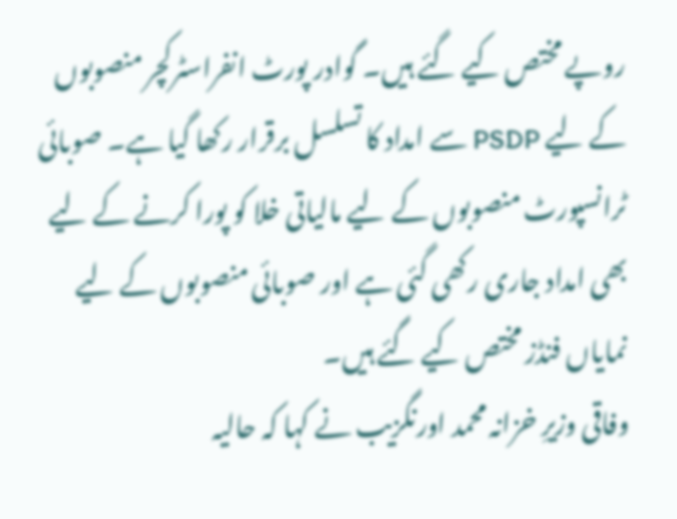روپے مختص کیے گئے ہیں۔ گوادر پورٹ انفراسٹرکچر منصوبوں کے لیے PSDP سے امداد کا تسلسل برقرار رکھا گیا ہے۔ صوبائی ٹرانسپورٹ منصوبوں کے لیے مالیاتی خلا کو پورا کرنے کے لیے بھی امداد جاری رکھی گئی ہے اور صوبائی منصوبوں کے لیے نمایاں فنڈز مختص کیے گئے ہیں۔
وفاقی وزیرِ خزانہ محمد اورنگزیب نے کہا کہ حالیہ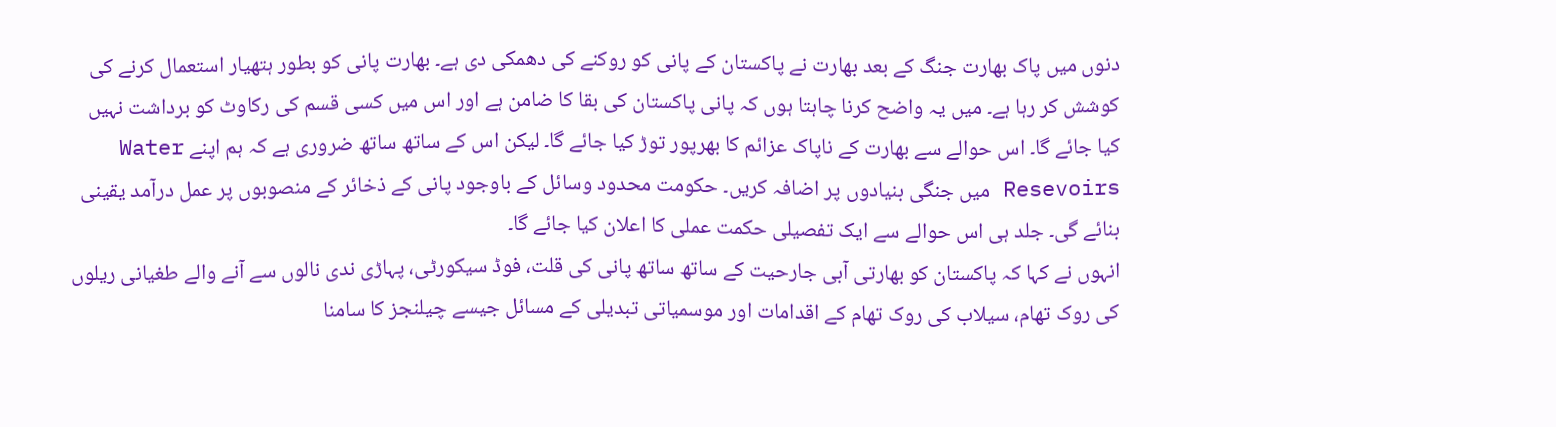دنوں میں پاک بھارت جنگ کے بعد بھارت نے پاکستان کے پانی کو روکنے کی دھمکی دی ہے۔ بھارت پانی کو بطور ہتھیار استعمال کرنے کی کوشش کر رہا ہے۔ میں یہ واضح کرنا چاہتا ہوں کہ پانی پاکستان کی بقا کا ضامن ہے اور اس میں کسی قسم کی رکاوٹ کو برداشت نہیں کیا جائے گا۔ اس حوالے سے بھارت کے ناپاک عزائم کا بھرپور توڑ کیا جائے گا۔ لیکن اس کے ساتھ ساتھ ضروری ہے کہ ہم اپنے Water Resevoirs میں جنگی بنیادوں پر اضافہ کریں۔ حکومت محدود وسائل کے باوجود پانی کے ذخائر کے منصوبوں پر عمل درآمد یقینی بنائے گی۔ جلد ہی اس حوالے سے ایک تفصیلی حکمت عملی کا اعلان کیا جائے گا۔
انہوں نے کہا کہ پاکستان کو بھارتی آبی جارحیت کے ساتھ ساتھ پانی کی قلت، فوڈ سیکورٹی، پہاڑی ندی نالوں سے آنے والے طغیانی ریلوں کی روک تھام، سیلاب کی روک تھام کے اقدامات اور موسمیاتی تبدیلی کے مسائل جیسے چیلنجز کا سامنا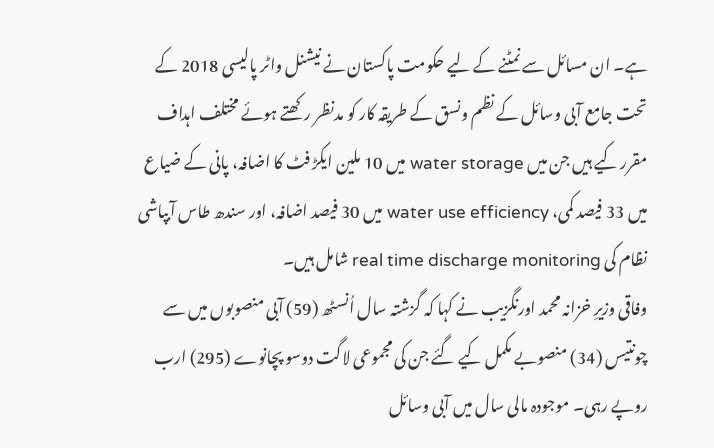ہے۔ ان مسائل سے نمٹنے کے لیے حکومت پاکستان نے نیشنل واٹر پالیسی 2018 کے تحت جامع آبی وسائل کے نظم ونسق کے طریقہ کار کو مدنظر رکھتے ہوئے مختلف اہداف مقرر کیے ہیں جن میں water storage میں 10 ملین ایکڑ فٹ کا اضافہ، پانی کے ضیاع میں 33 فیصد کمی، water use efficiency میں 30 فیصد اضافہ، اور سندھ طاس آبپاشی نظام کی real time discharge monitoring شامل ہیں۔
وفاقی وزیرِ خزانہ محمد اورنگزیب نے کہا کہ گزشتہ سال اُنسٹھ (59) آبی منصوبوں میں سے چونتیس (34) منصوبے مکمل کیے گئے جن کی مجموعی لاگت دوسو پچانوے (295) ارب روپے رہی۔ موجودہ مالی سال میں آبی وسائل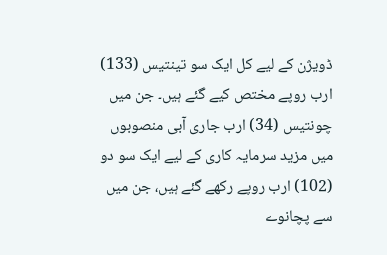ڈویژن کے لیے کل ایک سو تینتیس (133) ارب روپے مختص کیے گئے ہیں۔ جن میں چونتیس (34) ارب جاری آبی منصوبوں میں مزید سرمایہ کاری کے لیے ایک سو دو (102) ارب روپے رکھے گئے ہیں، جن میں سے پچانوے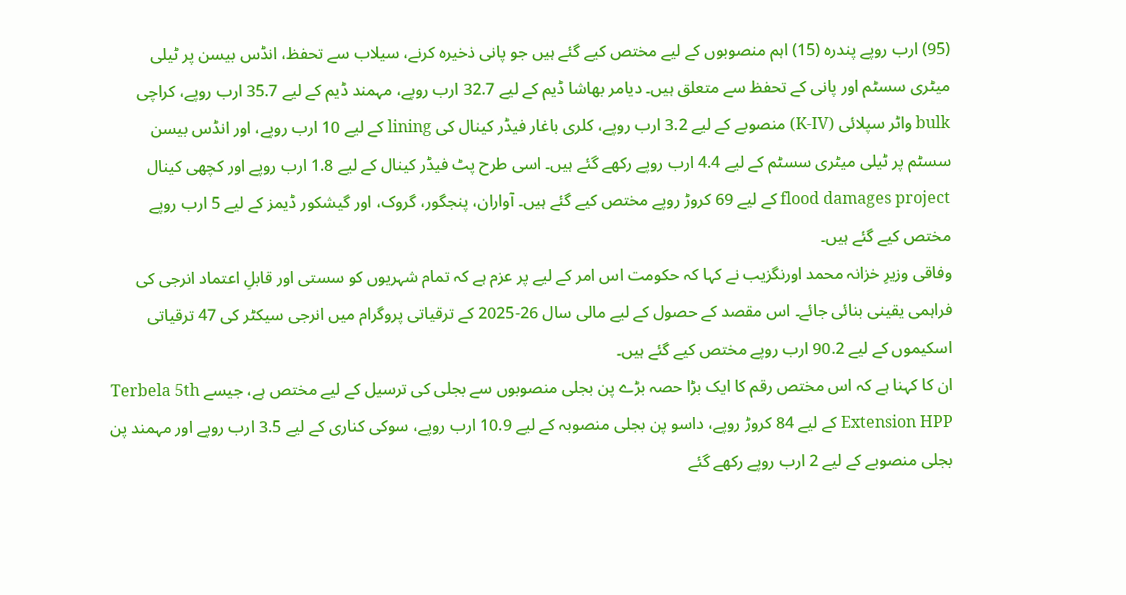(95) ارب روپے پندرہ (15) اہم منصوبوں کے لیے مختص کیے گئے ہیں جو پانی ذخیرہ کرنے، سیلاب سے تحفظ، انڈس بیسن پر ٹیلی میٹری سسٹم اور پانی کے تحفظ سے متعلق ہیں۔ دیامر بھاشا ڈیم کے لیے 32.7 ارب روپے، مہمند ڈیم کے لیے 35.7 ارب روپے، کراچی bulk واٹر سپلائی (K-IV) منصوبے کے لیے 3.2 ارب روپے، کلری باغار فیڈر کینال کی lining کے لیے 10 ارب روپے، اور انڈس بیسن سسٹم پر ٹیلی میٹری سسٹم کے لیے 4.4 ارب روپے رکھے گئے ہیں۔ اسی طرح پٹ فیڈر کینال کے لیے 1.8 ارب روپے اور کچھی کینال flood damages project کے لیے 69 کروڑ روپے مختص کیے گئے ہیں۔ آواران، پنجگور، گروک، اور گیشکور ڈیمز کے لیے 5 ارب روپے مختص کیے گئے ہیں۔
وفاقی وزیرِ خزانہ محمد اورنگزیب نے کہا کہ حکومت اس امر کے لیے پر عزم ہے کہ تمام شہریوں کو سستی اور قابلِ اعتماد انرجی کی فراہمی یقینی بنائی جائے۔ اس مقصد کے حصول کے لیے مالی سال 26-2025 کے ترقیاتی پروگرام میں انرجی سیکٹر کی 47 ترقیاتی اسکیموں کے لیے 90.2 ارب روپے مختص کیے گئے ہیں۔
ان کا کہنا ہے کہ اس مختص رقم کا ایک بڑا حصہ بڑے پن بجلی منصوبوں سے بجلی کی ترسیل کے لیے مختص ہے، جیسے Terbela 5th Extension HPP کے لیے 84 کروڑ روپے، داسو پن بجلی منصوبہ کے لیے 10.9 ارب روپے، سوکی کناری کے لیے 3.5 ارب روپے اور مہمند پن بجلی منصوبے کے لیے 2 ارب روپے رکھے گئے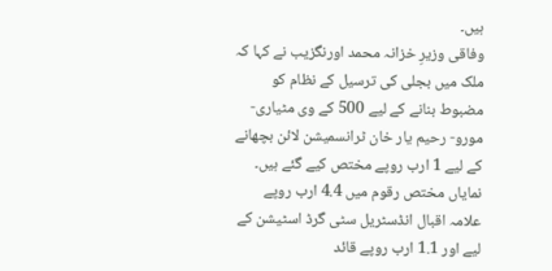ہیں۔
وفاقی وزیرِ خزانہ محمد اورنگزیب نے کہا کہ ملک میں بجلی کی ترسیل کے نظام کو مضبوط بنانے کے لیے 500 کے وی مٹیاری-مورو- رحیم یار خان ٹرانسمیشن لائن بچھانے کے لیے 1 ارب روپے مختص کیے گئے ہیں۔ نمایاں مختص رقوم میں 4.4 ارب روپے علامہ اقبال انڈسٹریل سٹی گرڈ اسٹیشن کے لیے اور 1.1 ارب روپے قائد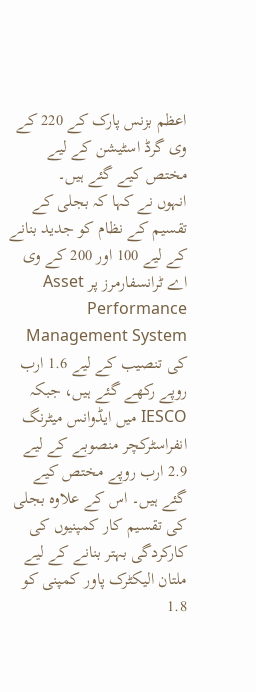اعظم بزنس پارک کے 220 کے وی گرڈ اسٹیشن کے لیے مختص کیے گئے ہیں۔
انہوں نے کہا کہ بجلی کے تقسیم کے نظام کو جدید بنانے کے لیے 100 اور 200 کے وی اے ٹرانسفارمرز پر Asset Performance Management System کی تنصیب کے لیے 1.6 ارب روپے رکھے گئے ہیں، جبکہ IESCO میں ایڈوانس میٹرنگ انفراسٹرکچر منصوبے کے لیے 2.9 ارب روپے مختص کیے گئے ہیں۔ اس کے علاوہ بجلی کی تقسیم کار کمپنیوں کی کارکردگی بہتر بنانے کے لیے ملتان الیکٹرک پاور کمپنی کو 1.8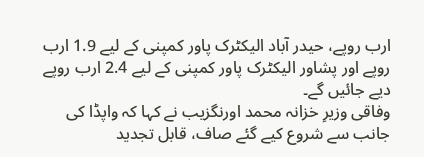ارب روپے، حیدر آباد الیکٹرک پاور کمپنی کے لیے 1.9 ارب روپے اور پشاور الیکٹرک پاور کمپنی کے لیے 2.4 ارب روپے دیے جائیں گے۔
وفاقی وزیرِ خزانہ محمد اورنگزیب نے کہا کہ واپڈا کی جانب سے شروع کیے گئے صاف، قابل تجدید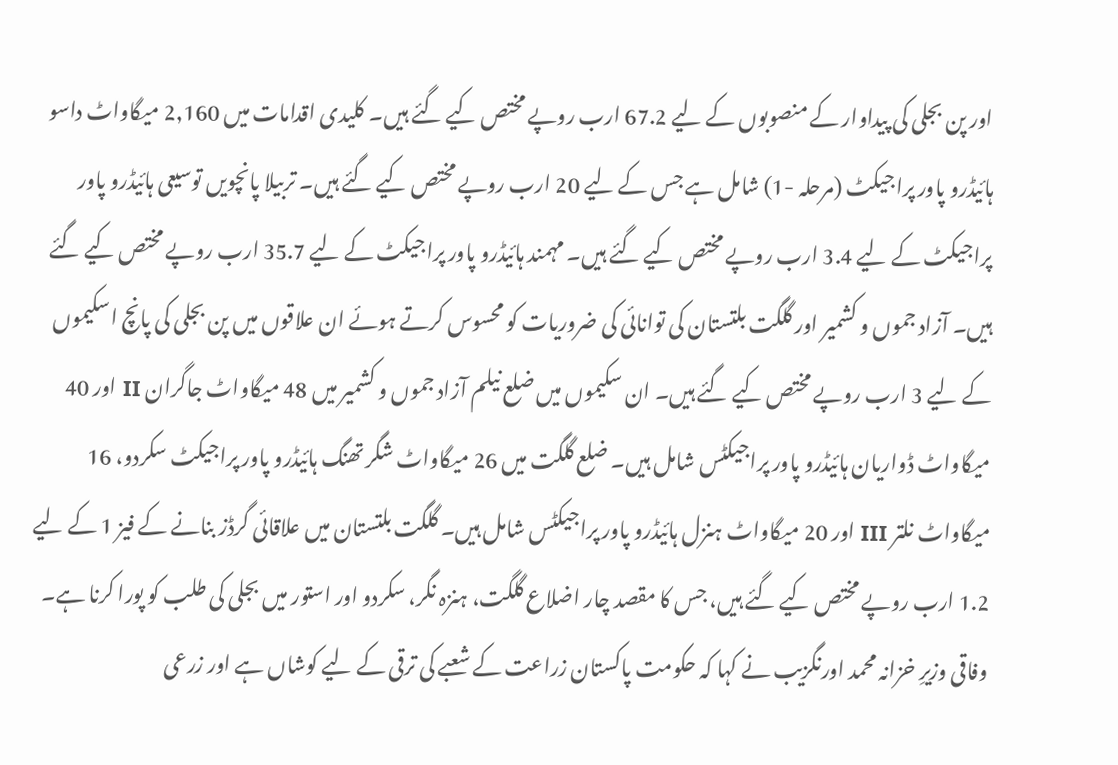اور پن بجلی کی پیداوار کے منصوبوں کے لیے 67.2 ارب روپے مختص کیے گئے ہیں۔ کلیدی اقدامات میں 2,160 میگاواٹ داسو ہائیڈرو پاور پراجیکٹ (مرحلہ -1) شامل ہے جس کے لیے 20 ارب روپے مختص کیے گئے ہیں۔ تربیلا پانچویں توسیعی ہائیڈرو پاور پراجیکٹ کے لیے 3.4 ارب روپے مختص کیے گئے ہیں۔ مہمند ہائیڈرو پاور پراجیکٹ کے لیے 35.7 ارب روپے مختص کیے گئے ہیں۔ آزاد جموں و کشمیر اور گلگت بلتستان کی توانائی کی ضروریات کو محسوس کرتے ہوئے ان علاقوں میں پن بجلی کی پانچ اسکیموں کے لیے 3 ارب روپے مختص کیے گئے ہیں۔ ان سکیموں میں ضلع نیلم آزاد جموں و کشمیر میں 48 میگاواٹ جاگران II اور 40 میگاواٹ ڈواریان ہائیڈرو پاور پراجیکٹس شامل ہیں۔ ضلع گلگت میں 26 میگاواٹ شگر تھنگ ہائیڈرو پاور پراجیکٹ سکردو، 16 میگاواٹ نلتر III اور 20 میگاواٹ ہنزل ہائیڈرو پاور پراجیکٹس شامل ہیں۔ گلگت بلتستان میں علاقائی گرڈز بنانے کے فیز 1 کے لیے 1.2 ارب روپے مختص کیے گئے ہیں، جس کا مقصد چار اضلاع گلگت، ہنزہ نگر، سکردو اور استور میں بجلی کی طلب کو پورا کرنا ہے۔
وفاقی وزیرِ خزانہ محمد اورنگزیب نے کہا کہ حکومت پاکستان زراعت کے شعبے کی ترقی کے لیے کوشاں ہے اور زرعی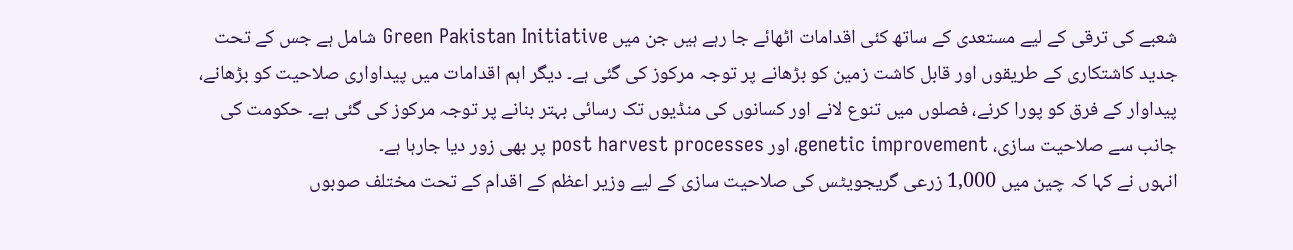شعبے کی ترقی کے لیے مستعدی کے ساتھ کئی اقدامات اٹھائے جا رہے ہیں جن میں Green Pakistan Initiative شامل ہے جس کے تحت جدید کاشتکاری کے طریقوں اور قابل کاشت زمین کو بڑھانے پر توجہ مرکوز کی گئی ہے۔ دیگر اہم اقدامات میں پیداواری صلاحیت کو بڑھانے، پیداوار کے فرق کو پورا کرنے، فصلوں میں تنوع لانے اور کسانوں کی منڈیوں تک رسائی بہتر بنانے پر توجہ مرکوز کی گئی ہے۔ حکومت کی جانب سے صلاحیت سازی، genetic improvement، اور post harvest processes پر بھی زور دیا جارہا ہے۔
انہوں نے کہا کہ چین میں 1,000 زرعی گریجویٹس کی صلاحیت سازی کے لیے وزیر اعظم کے اقدام کے تحت مختلف صوبوں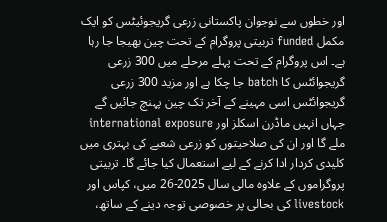اور خطوں سے نوجوان پاکستانی زرعی گریجوئیٹس کو ایک مکمل funded تربیتی پروگرام کے تحت چین بھیجا جا رہا ہے۔ اس پروگرام کے تحت پہلے مرحلے میں 300 زرعی گریجوائٹس کا batch جا چکا ہے اور مزید 300 زرعی گریجوائٹس اسی مہینے کے آخر تک چین پہنچ جائیں گے جہاں انہیں ماڈرن اسکلز اور international exposure ملے گا اور ان کی صلاحیتوں کو زرعی شعبے کی بہتری میں کلیدی کردار ادا کرنے کے لیے استعمال کیا جائے گا۔ تربیتی پروگراموں کے علاوہ مالی سال 2025-26 میں، کپاس اور livestock کی بحالی پر خصوصی توجہ دینے کے ساتھ،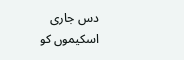دس جاری اسکیموں کو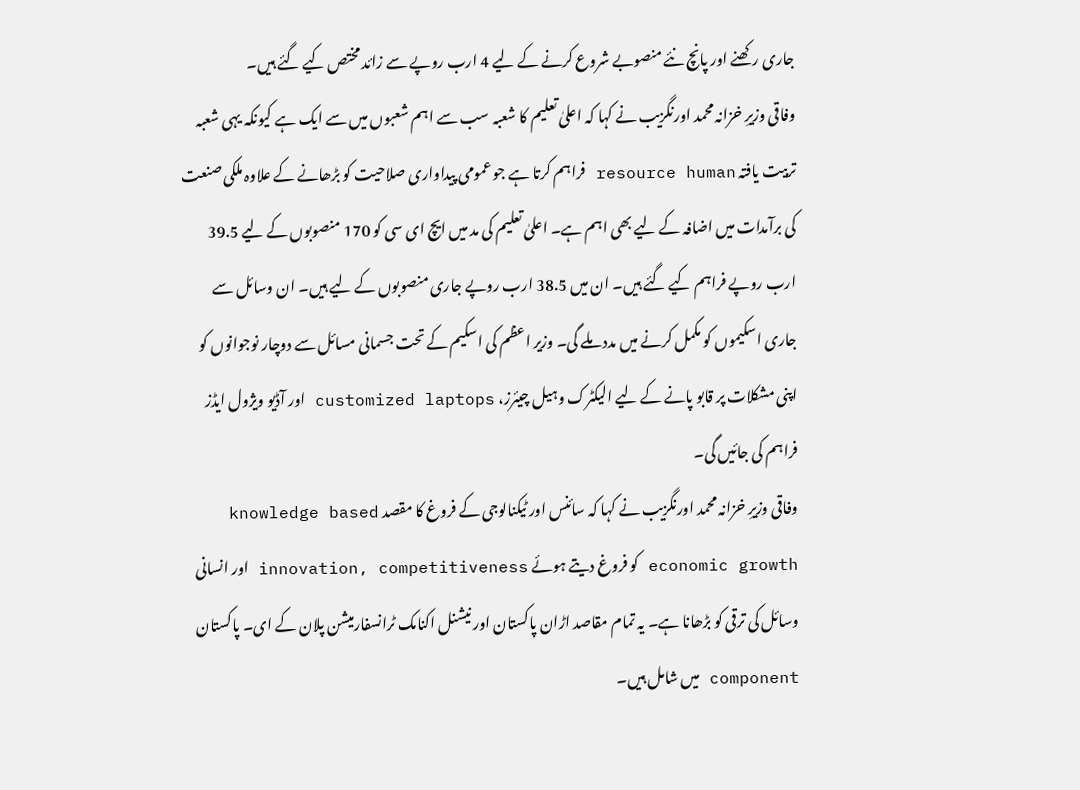جاری رکھنے اور پانچ نئے منصوبے شروع کرنے کے لیے 4 ارب روپے سے زائد مختص کیے گئے ہیں۔
وفاقی وزیرِ خزانہ محمد اورنگزیب نے کہا کہ اعلیٰ تعلیم کا شعبہ سب سے اہم شعبوں میں سے ایک ہے کیونکہ یہی شعبہ تربیت یافتہ resource human فراہم کرتا ہے جو عمومی پیداواری صلاحیت کو بڑھانے کے علاوہ ملکی صنعت کی برآمدات میں اضافہ کے لیے بھی اہم ہے۔ اعلیٰ تعلیم کی مد میں ایچ ای سی کو 170 منصوبوں کے لیے 39.5 ارب روپے فراہم کیے گئے ہیں۔ ان میں 38.5 ارب روپے جاری منصوبوں کے لیے ہیں۔ ان وسائل سے جاری اسکیموں کو مکمل کرنے میں مدد ملے گی۔ وزیر اعظم کی اسکیم کے تحت جسمانی مسائل سے دوچار نوجوانوں کو اپنی مشکلات پر قابو پانے کے لیے الیکٹرک وہیل چیئرز، customized laptops اور آڈیو ویژول ایڈز فراہم کی جائیں گی۔
وفاقی وزیرِ خزانہ محمد اورنگزیب نے کہا کہ سائنس اور ٹیکنالوجی کے فروغ کا مقصد knowledge based economic growth کو فروغ دیتے ہوئے innovation, competitiveness اور انسانی وسائل کی ترقی کو بڑھانا ہے۔ یہ تمام مقاصد اڑان پاکستان اور نیشنل اکنامک ٹرانسفارمیشن پلان کے ای۔ پاکستان component میں شامل ہیں۔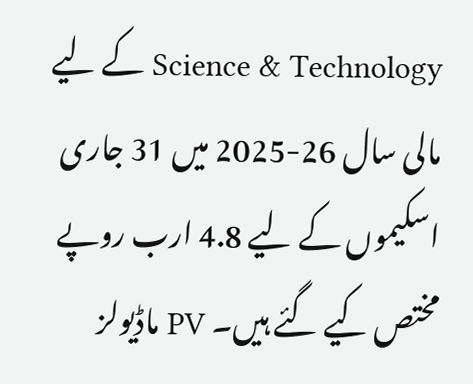Science & Technology کے لیے مالی سال 26-2025 میں 31 جاری اسکیموں کے لیے 4.8 ارب روپے مختص کیے گئے ہیں۔ PV ماڈیولز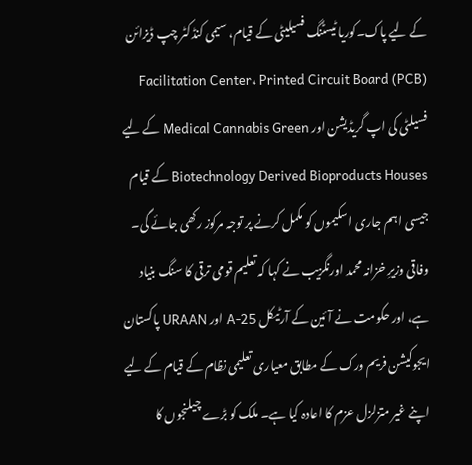کے لیے پاک۔کوریا ٹیسٹنگ فسیلیٹی کے قیام، سیمی کنڈکٹر چپ ڈیزائن Facilitation Center، Printed Circuit Board (PCB) فسیلٹی کی اپ گریڈیشن اور Medical Cannabis Green کے لیے Biotechnology Derived Bioproducts Houses کے قیام جیسی اہم جاری اسکیموں کو مکمل کرنے پر توجہ مرکوز رکھی جائے گی۔
وفاقی وزیرِ خزانہ محمد اورنگزیب نے کہا کہ تعلیم قومی ترقی کا سنگ بنیاد ہے، اور حکومت نے آئین کے آرٹیکل 25-A اور URAAN پاکستان ایجوکیشن فریم ورک کے مطابق معیاری تعلیمی نظام کے قیام کے لیے اپنے غیر متزلزل عزم کا اعادہ کیا ہے۔ ملک کو بڑے چیلنجوں کا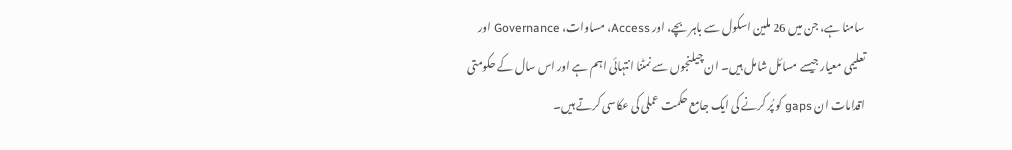سامنا ہے، جن میں 26 ملین اسکول سے باہر بچے، اور Access، مساوات، Governance اور تعلیمی معیار جیسے مسائل شامل ہیں۔ ان چیلنجوں سے نمٹنا انتہائی اہم ہے اور اس سال کے حکومتی اقدامات ان gaps کو پُر کرنے کی ایک جامع حکمت عملی کی عکاسی کرتے ہیں۔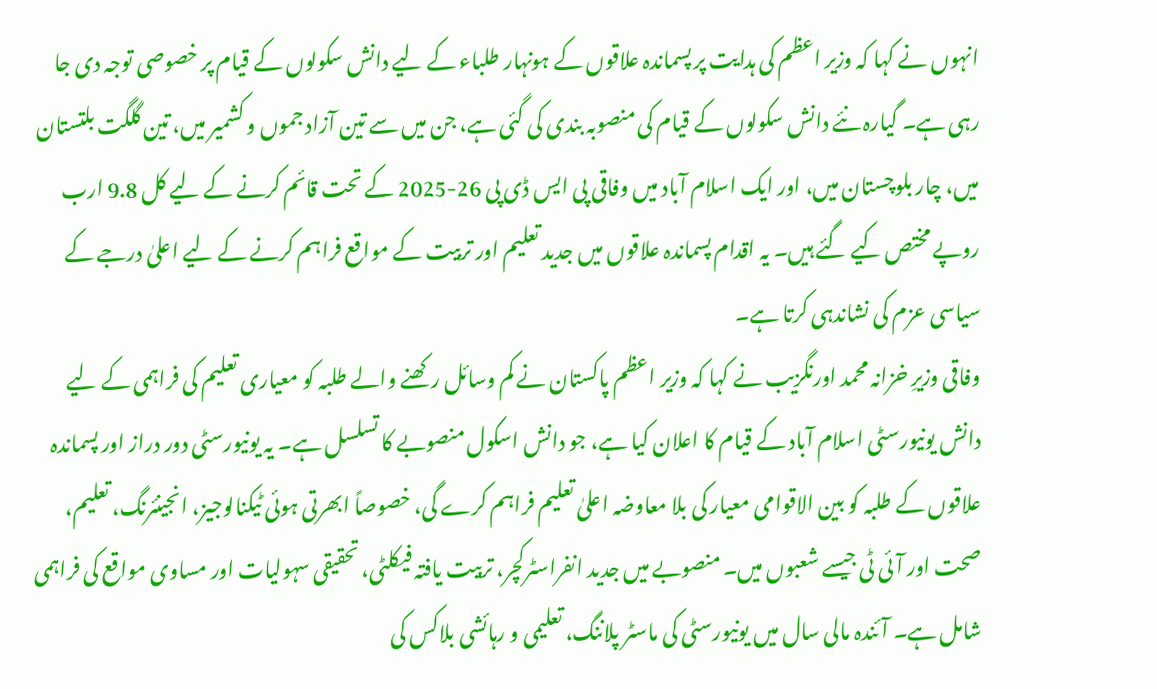انہوں نے کہا کہ وزیر اعظم کی ہدایت پر پسماندہ علاقوں کے ہونہار طلباء کے لیے دانش سکولوں کے قیام پر خصوصی توجہ دی جا رہی ہے۔ گیارہ نئے دانش سکولوں کے قیام کی منصوبہ بندی کی گئی ہے، جن میں سے تین آزاد جموں و کشمیر میں، تین گلگت بلتستان میں، چار بلوچستان میں، اور ایک اسلام آباد میں وفاقی پی ایس ڈی پی 26-2025 کے تحت قائم کرنے کے لیے کل 9.8 ارب روپے مختص کیے گئے ہیں۔ یہ اقدام پسماندہ علاقوں میں جدید تعلیم اور تربیت کے مواقع فراہم کرنے کے لیے اعلیٰ درجے کے سیاسی عزم کی نشاندہی کرتا ہے۔
وفاقی وزیرِ خزانہ محمد اورنگزیب نے کہا کہ وزیر اعظم پاکستان نے کم وسائل رکھنے والے طلبہ کو معیاری تعلیم کی فراہمی کے لیے دانش یونیورسٹی اسلام آباد کے قیام کا اعلان کیا ہے، جو دانش اسکول منصوبے کا تسلسل ہے۔ یہ یونیورسٹی دور دراز اور پسماندہ علاقوں کے طلبہ کو بین الاقوامی معیار کی بلا معاوضہ اعلیٰ تعلیم فراہم کرے گی، خصوصاً ابھرتی ہوئی ٹیکنالوجیز، انجینئرنگ، تعلیم، صحت اور آئی ٹی جیسے شعبوں میں۔ منصوبے میں جدید انفراسٹرکچر، تربیت یافتہ فیکلٹی، تحقیقی سہولیات اور مساوی مواقع کی فراہمی شامل ہے۔ آئندہ مالی سال میں یونیورسٹی کی ماسٹر پلاننگ، تعلیمی و رہائشی بلاکس کی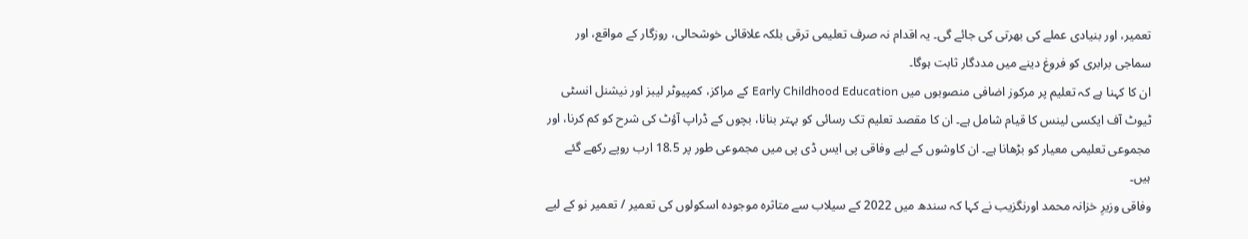تعمیر، اور بنیادی عملے کی بھرتی کی جائے گی۔ یہ اقدام نہ صرف تعلیمی ترقی بلکہ علاقائی خوشحالی، روزگار کے مواقع، اور سماجی برابری کو فروغ دینے میں مددگار ثابت ہوگا۔
ان کا کہنا ہے کہ تعلیم پر مرکوز اضافی منصوبوں میں Early Childhood Education کے مراکز، کمپیوٹر لیبز اور نیشنل انسٹی ٹیوٹ آف ایکسی لینس کا قیام شامل ہے۔ ان کا مقصد تعلیم تک رسائی کو بہتر بنانا، بچوں کے ڈراپ آؤٹ کی شرح کو کم کرنا، اور مجموعی تعلیمی معیار کو بڑھانا ہے۔ ان کاوشوں کے لیے وفاقی پی ایس ڈی پی میں مجموعی طور پر 18.5 ارب روپے رکھے گئے ہیں۔
وفاقی وزیرِ خزانہ محمد اورنگزیب نے کہا کہ سندھ میں 2022 کے سیلاب سے متاثرہ موجودہ اسکولوں کی تعمیر / تعمیر نو کے لیے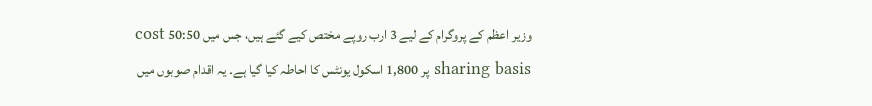وزیر اعظم کے پروگرام کے لیے 3 ارب روپے مختص کیے گئے ہیں، جس میں 50:50 cost sharing basis پر 1,800 اسکول یونٹس کا احاطہ کیا گیا ہے۔ یہ اقدام صوبوں میں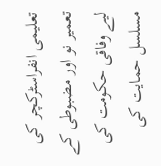تعلیمی انفراسٹرکچر کی تعمیر نو اور مضبوطی کے لیے وفاقی حکومت کی مسلسل حمایت کی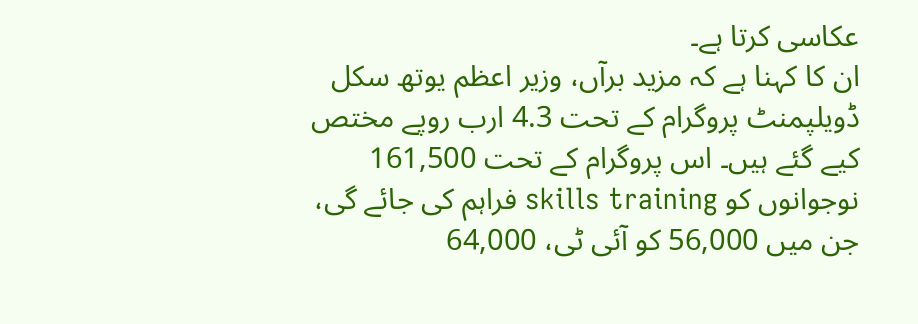عکاسی کرتا ہے۔
ان کا کہنا ہے کہ مزید برآں، وزیر اعظم یوتھ سکل ڈویلپمنٹ پروگرام کے تحت 4.3 ارب روپے مختص کیے گئے ہیں۔ اس پروگرام کے تحت 161,500 نوجوانوں کو skills training فراہم کی جائے گی، جن میں 56,000 کو آئی ٹی، 64,000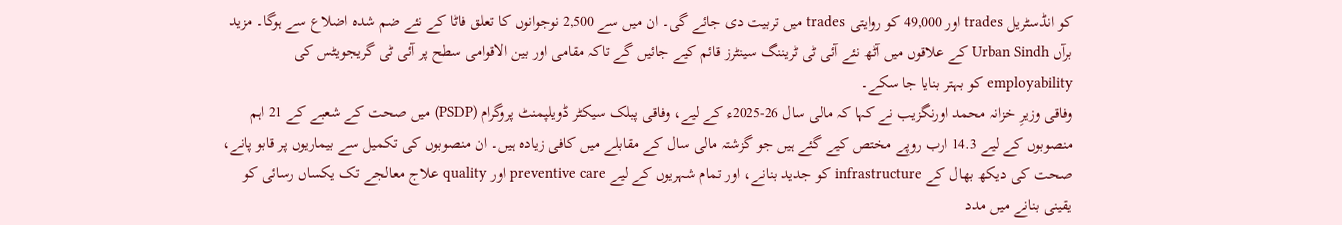کو انڈسٹریل trades اور 49,000 کو روایتی trades میں تربیت دی جائے گی۔ ان میں سے 2,500 نوجوانوں کا تعلق فاٹا کے نئے ضم شدہ اضلاع سے ہوگا۔ مزید برآں Urban Sindh کے علاقوں میں آٹھ نئے آئی ٹی ٹریننگ سینٹرز قائم کیے جائیں گے تاکہ مقامی اور بین الاقوامی سطح پر آئی ٹی گریجویٹس کی employability کو بہتر بنایا جا سکے۔
وفاقی وزیرِ خزانہ محمد اورنگزیب نے کہا کہ مالی سال 26-2025ء کے لیے، وفاقی پبلک سیکٹر ڈویلپمنٹ پروگرام (PSDP) میں صحت کے شعبے کے 21 اہم منصوبوں کے لیے 14.3 ارب روپے مختص کیے گئے ہیں جو گزشتہ مالی سال کے مقابلے میں کافی زیادہ ہیں۔ ان منصوبوں کی تکمیل سے بیماریوں پر قابو پانے، صحت کی دیکھ بھال کے infrastructure کو جدید بنانے، اور تمام شہریوں کے لیے preventive care اور quality علاج معالجے تک یکساں رسائی کو یقینی بنانے میں مدد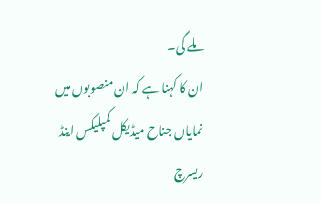ملے گی۔
ان کا کہنا ہے کہ ان منصوبوں میں نمایاں جناح میڈیکل کمپلیکس اینڈ ریسرچ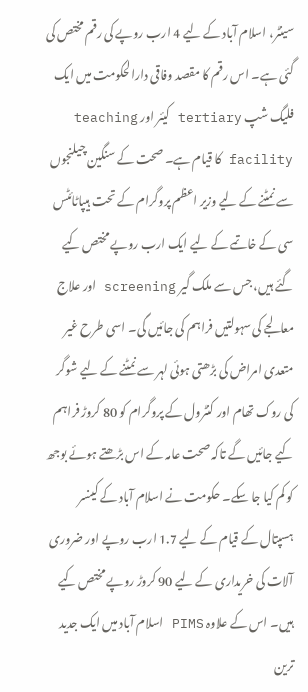سینٹر، اسلام آباد کے لیے 4 ارب روپے کی رقم مختص کی گئی ہے۔ اس رقم کا مقصد وفاقی دارالحکومت میں ایک فلیگ شپ tertiary کیئر اور teaching facility کا قیام ہے۔ صحت کے سنگین چیلنجوں سے نمٹنے کے لیے وزیر اعظم پروگرام کے تحت ہیپاٹائٹس سی کے خاتمے کے لیے ایک ارب روپے مختص کیے گئے ہیں، جس سے ملک گیر screening اور علاج معالجے کی سہولتیں فراہم کی جائیں گی۔ اسی طرح غیر متعدی امراض کی بڑھتی ہوئی لہر سے نمٹنے کے لیے شوگر کی روک تھام اور کنٹرول کے پروگرام کو 80 کروڑ فراہم کیے جائیں گے تاکہ صحت عامہ کے اس بڑھتے ہوئے بوجھ کو کم کیا جا سکے۔ حکومت نے اسلام آباد کے کینسر ہسپتال کے قیام کے لیے 1.7 ارب روپے اور ضروری آلات کی خریداری کے لیے 90 کروڑ روپے مختص کیے ہیں۔ اس کے علاوہ PIMS اسلام آباد میں ایک جدید ترین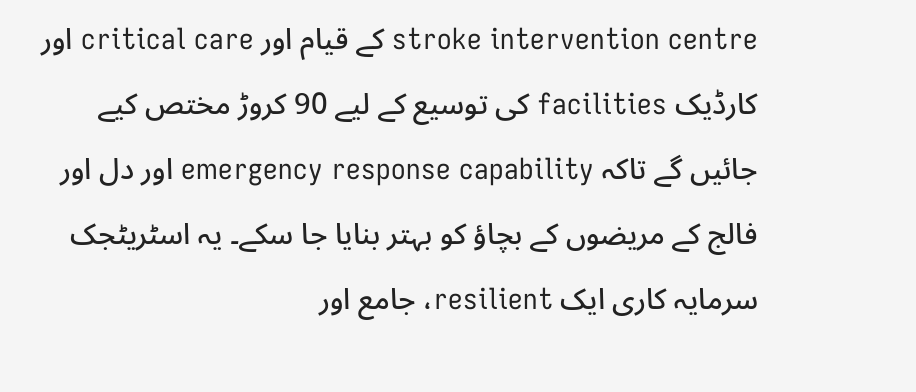stroke intervention centre کے قیام اور critical care اور کارڈیک facilities کی توسیع کے لیے 90 کروڑ مختص کیے جائیں گے تاکہ emergency response capability اور دل اور فالج کے مریضوں کے بچاؤ کو بہتر بنایا جا سکے۔ یہ اسٹریٹجک سرمایہ کاری ایک resilient، جامع اور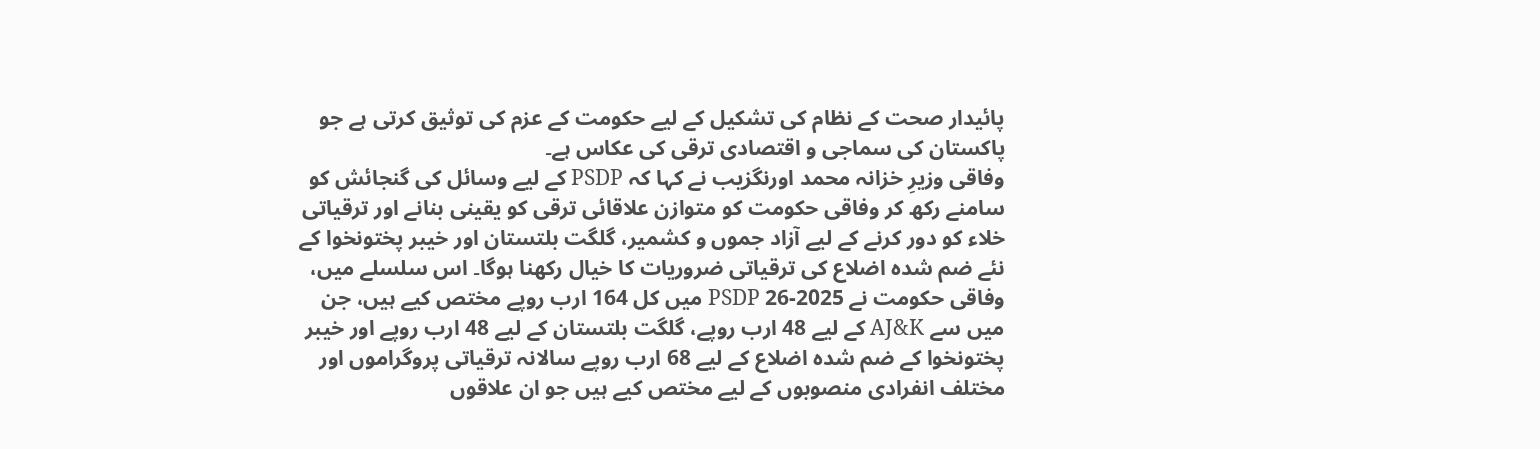پائیدار صحت کے نظام کی تشکیل کے لیے حکومت کے عزم کی توثیق کرتی ہے جو پاکستان کی سماجی و اقتصادی ترقی کی عکاس ہے۔
وفاقی وزیرِ خزانہ محمد اورنگزیب نے کہا کہ PSDP کے لیے وسائل کی گنجائش کو سامنے رکھ کر وفاقی حکومت کو متوازن علاقائی ترقی کو یقینی بنانے اور ترقیاتی خلاء کو دور کرنے کے لیے آزاد جموں و کشمیر، گلگت بلتستان اور خیبر پختونخوا کے نئے ضم شدہ اضلاع کی ترقیاتی ضروریات کا خیال رکھنا ہوگا۔ اس سلسلے میں، وفاقی حکومت نے 2025-26 PSDP میں کل 164 ارب روپے مختص کیے ہیں، جن میں سے AJ&K کے لیے 48 ارب روپے، گلگت بلتستان کے لیے 48 ارب روپے اور خیبر پختونخوا کے ضم شدہ اضلاع کے لیے 68 ارب روپے سالانہ ترقیاتی پروگراموں اور مختلف انفرادی منصوبوں کے لیے مختص کیے ہیں جو ان علاقوں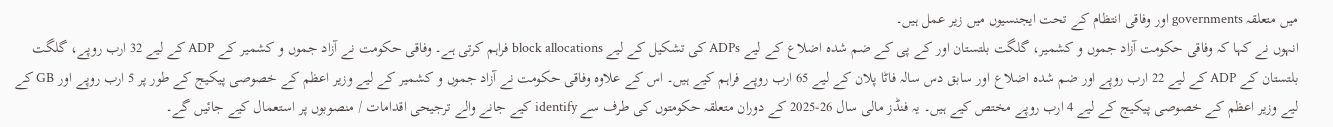میں متعلقہ governments اور وفاقی انتظام کے تحت ایجنسیوں میں زیر عمل ہیں۔
انہوں نے کہا کہ وفاقی حکومت آزاد جموں و کشمیر، گلگت بلتستان اور کے پی کے ضم شدہ اضلاع کے لیے ADPs کی تشکیل کے لیے block allocations فراہم کرتی ہے۔ وفاقی حکومت نے آزاد جموں و کشمیر کے ADP کے لیے 32 ارب روپے، گلگت بلتستان کے ADP کے لیے 22 ارب روپے اور ضم شدہ اضلاع اور سابق دس سالہ فاٹا پلان کے لیے 65 ارب روپے فراہم کیے ہیں۔ اس کے علاوہ وفاقی حکومت نے آزاد جموں و کشمیر کے لیے وزیر اعظم کے خصوصی پیکیج کے طور پر 5 ارب روپے اور GB کے لیے وزیر اعظم کے خصوصی پیکیج کے لیے 4 ارب روپے مختص کیے ہیں۔ یہ فنڈز مالی سال 26-2025 کے دوران متعلقہ حکومتوں کی طرف سے identify کیے جانے والے ترجیحی اقدامات / منصوبوں پر استعمال کیے جائیں گے۔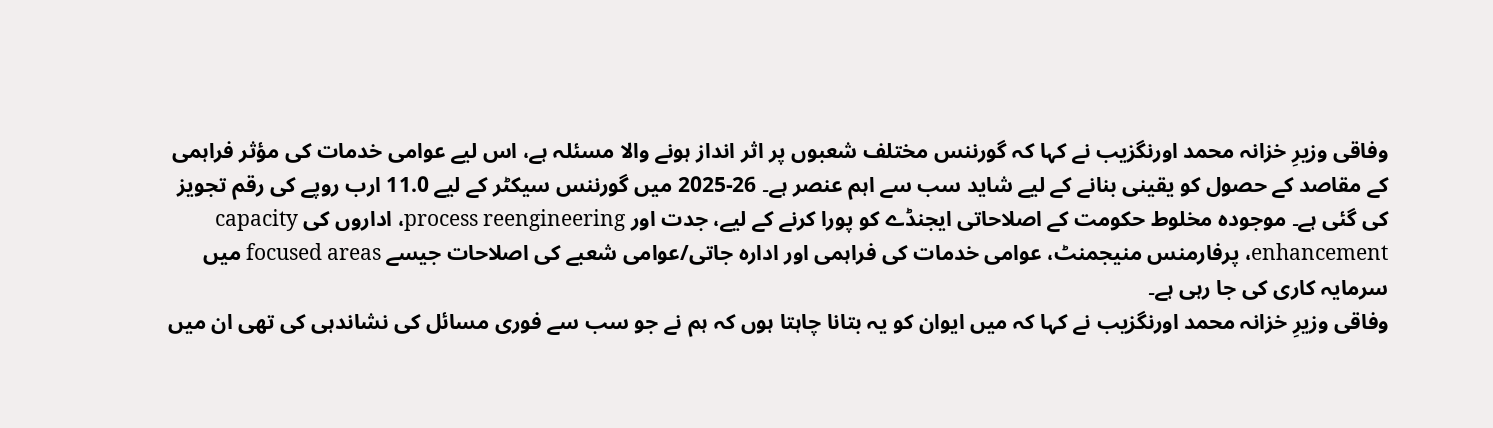وفاقی وزیرِ خزانہ محمد اورنگزیب نے کہا کہ گورننس مختلف شعبوں پر اثر انداز ہونے والا مسئلہ ہے، اس لیے عوامی خدمات کی مؤثر فراہمی کے مقاصد کے حصول کو یقینی بنانے کے لیے شاید سب سے اہم عنصر ہے۔ 26-2025 میں گورننس سیکٹر کے لیے 11.0 ارب روپے کی رقم تجویز کی گئی ہے۔ موجودہ مخلوط حکومت کے اصلاحاتی ایجنڈے کو پورا کرنے کے لیے، جدت اور process reengineering، اداروں کی capacity enhancement، پرفارمنس منیجمنٹ، عوامی خدمات کی فراہمی اور ادارہ جاتی/عوامی شعبے کی اصلاحات جیسے focused areas میں سرمایہ کاری کی جا رہی ہے۔
وفاقی وزیرِ خزانہ محمد اورنگزیب نے کہا کہ میں ایوان کو یہ بتانا چاہتا ہوں کہ ہم نے جو سب سے فوری مسائل کی نشاندہی کی تھی ان میں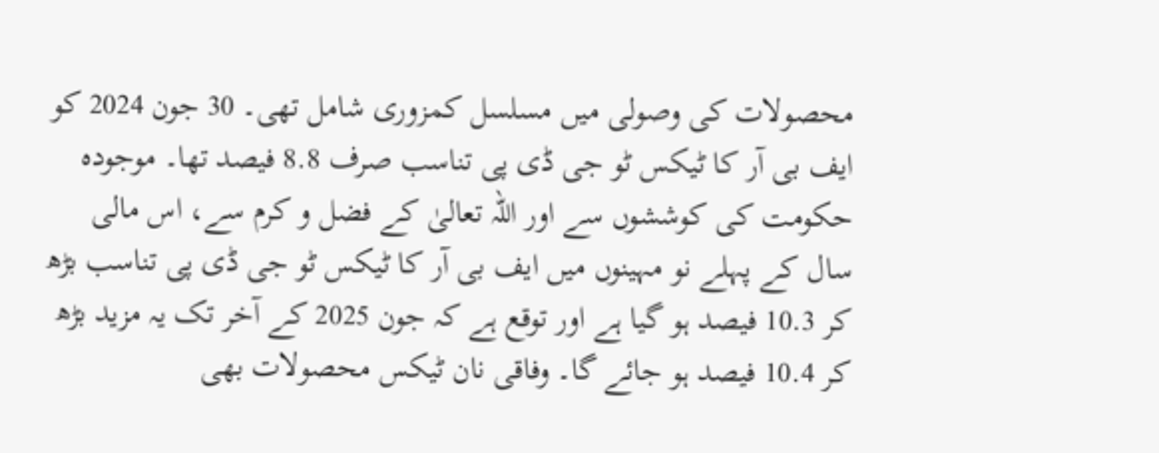محصولات کی وصولی میں مسلسل کمزوری شامل تھی۔ 30 جون 2024 کو ایف بی آر کا ٹیکس ٹو جی ڈی پی تناسب صرف 8.8 فیصد تھا۔ موجودہ حکومت کی کوششوں سے اور اللہ تعالیٰ کے فضل و کرم سے، اس مالی سال کے پہلے نو مہینوں میں ایف بی آر کا ٹیکس ٹو جی ڈی پی تناسب بڑھ کر 10.3 فیصد ہو گیا ہے اور توقع ہے کہ جون 2025 کے آخر تک یہ مزید بڑھ کر 10.4 فیصد ہو جائے گا۔ وفاقی نان ٹیکس محصولات بھی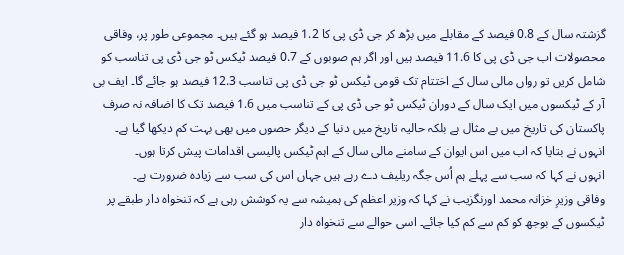گزشتہ سال کے 0.8 فیصد کے مقابلے میں بڑھ کر جی ڈی پی کا 1.2 فیصد ہو گئے ہیں۔ مجموعی طور پر، وفاقی محصولات اب جی ڈی پی کا 11.6 فیصد ہیں اور اگر ہم صوبوں کے 0.7 فیصد ٹیکس ٹو جی ڈی پی تناسب کو شامل کریں تو رواں مالی سال کے اختتام تک قومی ٹیکس ٹو جی ڈی پی تناسب 12.3 فیصد ہو جائے گا۔ ایف بی آر کے ٹیکسوں میں ایک سال کے دوران ٹیکس ٹو جی ڈی پی کے تناسب میں 1.6 فیصد تک کا اضافہ نہ صرف پاکستان کی تاریخ میں بے مثال ہے بلکہ حالیہ تاریخ میں دنیا کے دیگر حصوں میں بھی بہت کم دیکھا گیا ہے۔
انہوں نے بتایا کہ اب میں اس ایوان کے سامنے مالی سال کے اہم ٹیکس پالیسی اقدامات پیش کرتا ہوں۔
انہوں نے کہا کہ سب سے پہلے ہم اُس جگہ ریلیف دے رہے ہیں جہاں اس کی سب سے زیادہ ضرورت ہے۔
وفاقی وزیرِ خزانہ محمد اورنگزیب نے کہا کہ وزیر اعظم کی ہمیشہ سے یہ کوشش رہی ہے کہ تنخواہ دار طبقے پر ٹیکسوں کے بوجھ کو کم سے کم کیا جائے۔ اسی حوالے سے تنخواہ دار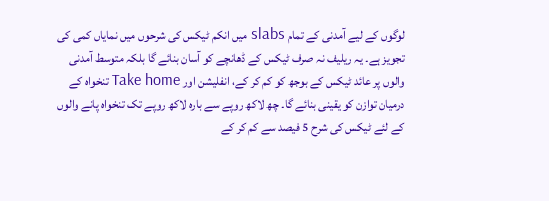لوگوں کے لیے آمدنی کے تمام slabs میں انکم ٹیکس کی شرحوں میں نمایاں کمی کی تجویز ہے۔ یہ ریلیف نہ صرف ٹیکس کے ڈھانچے کو آسان بنائے گا بلکہ متوسط آمدنی والوں پر عائد ٹیکس کے بوجھ کو کم کر کے، انفلیشن اور Take home تنخواہ کے درمیان توازن کو یقینی بنائے گا۔ چھ لاکھ روپے سے بارہ لاکھ روپے تک تنخواہ پانے والوں کے لئے ٹیکس کی شرح 5 فیصد سے کم کر کے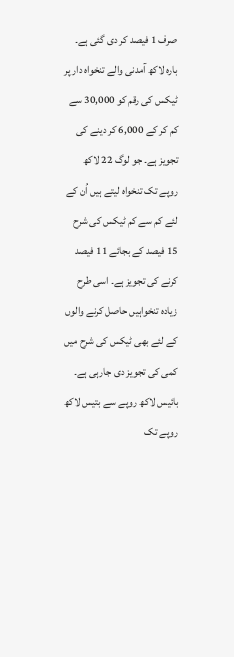صرف 1 فیصد کر دی گئی ہے۔ بارہ لاکھ آمدنی والے تنخواہ دار پر ٹیکس کی رقم کو 30,000 سے کم کر کے 6,000 کر دینے کی تجویز ہے۔ جو لوگ 22 لاکھ روپے تک تنخواہ لیتے ہیں اُن کے لئے کم سے کم ٹیکس کی شرح 15 فیصد کے بجائے 11 فیصد کرنے کی تجویز ہے۔ اسی طرح زیادہ تنخواہیں حاصل کرنے والوں کے لئے بھی ٹیکس کی شرح میں کمی کی تجویز دی جارہی ہے۔ بائیس لاکھ روپے سے بتیس لاکھ روپے تک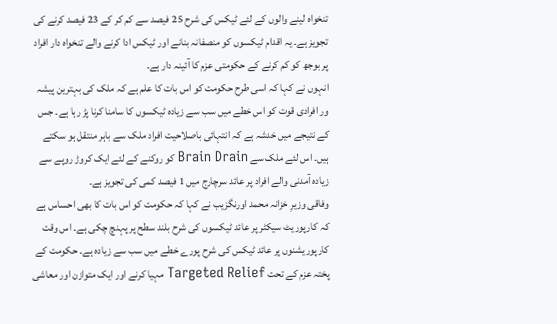تنخواہ لینے والوں کے لئے ٹیکس کی شرح 25 فیصد سے کم کر کے 23 فیصد کرنے کی تجویز ہے۔ یہ اقدام ٹیکسوں کو منصفانہ بنانے اور ٹیکس ادا کرنے والے تنخواہ دار افراد پر بوجھ کو کم کرنے کے حکومتی عزم کا آئینہ دار ہے۔
انہوں نے کہا کہ اسی طرح حکومت کو اس بات کا علم ہے کہ ملک کی بہترین پیشہ ور افرادی قوت کو اس خطے میں سب سے زیادہ ٹیکسوں کا سامنا کرنا پڑ رہا ہے۔ جس کے نتیجے میں خدشہ ہے کہ انتہائی باصلاحیت افراد ملک سے باہر منتقل ہو سکتے ہیں۔ اس لئے ملک سے Brain Drain کو روکنے کے لئے ایک کروڑ روپے سے زیادہ آمدنی والے افراد پر عائد سرچارج میں 1 فیصد کمی کی تجویز ہے۔
وفاقی وزیرِ خزانہ محمد اورنگزیب نے کہا کہ حکومت کو اس بات کا بھی احساس ہے کہ کارپوریٹ سیکٹر پر عائد ٹیکسوں کی شرح بلند سطح پر پہنچ چکی ہے۔ اس وقت کارپوریشنوں پر عائد ٹیکس کی شرح پورے خطے میں سب سے زیادہ ہے۔ حکومت کے پختہ عزم کے تحت Targeted Relief مہیا کرنے اور ایک متوازن اور معاشی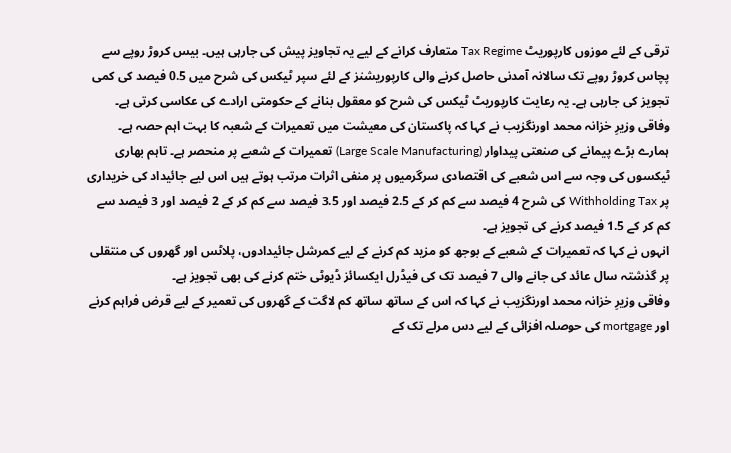ترقی کے لئے موزوں کارپوریٹ Tax Regime متعارف کرانے کے لیے یہ تجاویز پیش کی جارہی ہیں۔ بیس کروڑ روپے سے پچاس کروڑ روپے تک سالانہ آمدنی حاصل کرنے والی کارپوریشنز کے لئے سپر ٹیکس کی شرح میں 0.5 فیصد کی کمی تجویز کی جارہی ہے۔ یہ رعایت کارپوریٹ ٹیکس کی شرح کو معقول بنانے کے حکومتی ارادے کی عکاسی کرتی ہے۔
وفاقی وزیرِ خزانہ محمد اورنگزیب نے کہا کہ پاکستان کی معیشت میں تعمیرات کے شعبہ کا بہت اہم حصہ ہے۔ ہمارے بڑے پیمانے کی صنعتی پیداوار (Large Scale Manufacturing) تعمیرات کے شعبے پر منحصر ہے۔ تاہم بھاری ٹیکسوں کی وجہ سے اس شعبے کی اقتصادی سرگرمیوں پر منفی اثرات مرتب ہوتے ہیں اس لیے جائیداد کی خریداری پر Withholding Tax کی شرح 4 فیصد سے کم کر کے 2.5 فیصد اور 3.5 فیصد سے کم کر کے 2 فیصد اور 3 فیصد سے کم کر کے 1.5 فیصد کرنے کی تجویز ہے۔
انہوں نے کہا کہ تعمیرات کے شعبے کے بوجھ کو مزید کم کرنے کے لیے کمرشل جائیدادوں، پلاٹس اور گھروں کی منتقلی پر گذشتہ سال عائد کی جانے والی 7 فیصد تک کی فیڈرل ایکسائز ڈیوٹی ختم کرنے کی بھی تجویز ہے۔
وفاقی وزیرِ خزانہ محمد اورنگزیب نے کہا کہ اس کے ساتھ ساتھ کم لاگت کے گھروں کی تعمیر کے لیے قرض فراہم کرنے اور mortgage کی حوصلہ افزائی کے لیے دس مرلے تک کے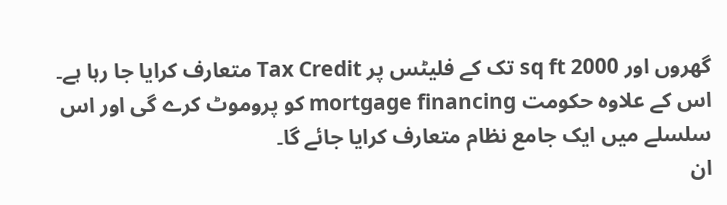گھروں اور 2000 sq ft تک کے فلیٹس پر Tax Credit متعارف کرایا جا رہا ہے۔ اس کے علاوہ حکومت mortgage financing کو پروموٹ کرے گی اور اس سلسلے میں ایک جامع نظام متعارف کرایا جائے گا۔
ان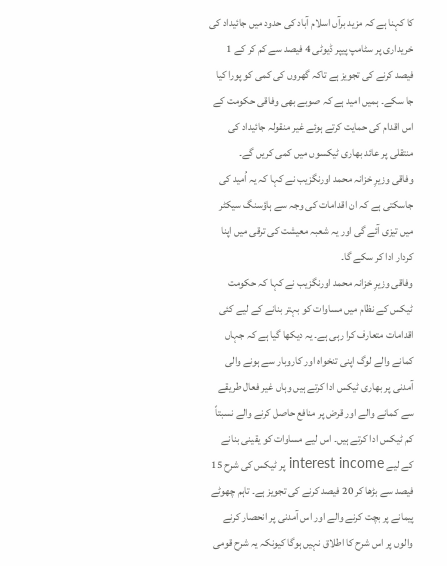کا کہنا ہے کہ مزید برآں اسلام آباد کی حدود میں جائیداد کی خریداری پر سٹامپ پیپر ڈیوٹی 4 فیصد سے کم کر کے 1 فیصد کرنے کی تجویز ہے تاکہ گھروں کی کمی کو پورا کیا جا سکے۔ ہمیں امید ہے کہ صوبے بھی وفاقی حکومت کے اس اقدام کی حمایت کرتے ہوئے غیر منقولہ جائیداد کی منتقلی پر عائد بھاری ٹیکسوں میں کمی کریں گے۔
وفاقی وزیرِ خزانہ محمد اورنگزیب نے کہا کہ یہ اُمید کی جاسکتی ہے کہ ان اقدامات کی وجہ سے ہاؤسنگ سیکٹر میں تیزی آئے گی اور یہ شعبہ معیشت کی ترقی میں اپنا کردار ادا کر سکے گا۔
وفاقی وزیرِ خزانہ محمد اورنگزیب نے کہا کہ حکومت ٹیکس کے نظام میں مساوات کو بہتر بنانے کے لیے کئی اقدامات متعارف کرا رہی ہے۔ یہ دیکھا گیا ہے کہ جہاں کمانے والے لوگ اپنی تنخواہ اور کاروبار سے ہونے والی آمدنی پر بھاری ٹیکس ادا کرتے ہیں وہاں غیر فعال طریقے سے کمانے والے اور قرض پر منافع حاصل کرنے والے نسبتاً کم ٹیکس ادا کرتے ہیں۔ اس لیے مساوات کو یقینی بنانے کے لیے interest income پر ٹیکس کی شرح 15 فیصد سے بڑھا کر 20 فیصد کرنے کی تجویز ہے۔ تاہم چھوٹے پیمانے پر بچت کرنے والے اور اس آمدنی پر انحصار کرنے والوں پر اس شرح کا اطلاق نہیں ہوگا کیونکہ یہ شرح قومی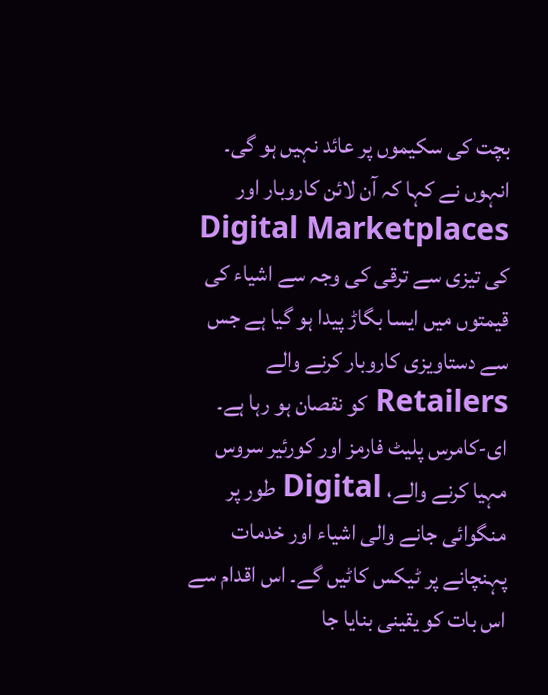بچت کی سکیموں پر عائد نہیں ہو گی۔
انہوں نے کہا کہ آن لائن کاروبار اور Digital Marketplaces کی تیزی سے ترقی کی وجہ سے اشیاء کی قیمتوں میں ایسا بگاڑ پیدا ہو گیا ہے جس سے دستاویزی کاروبار کرنے والے Retailers کو نقصان ہو رہا ہے۔ ای-کامرس پلیٹ فارمز اور کورئیر سروس مہیا کرنے والے، Digital طور پر منگوائی جانے والی اشیاء اور خدمات پہنچانے پر ٹیکس کاٹیں گے۔ اس اقدام سے اس بات کو یقینی بنایا جا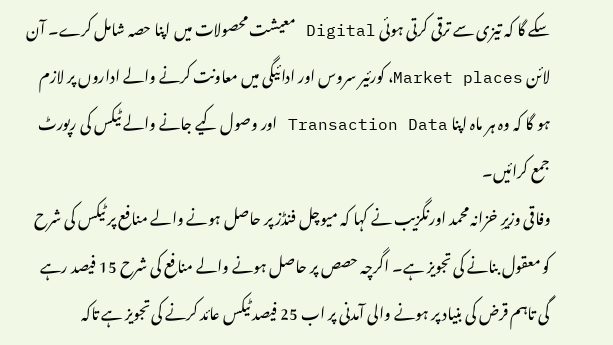سکے گا کہ تیزی سے ترقی کرتی ہوئی Digital معیشت محصولات میں اپنا حصہ شامل کرے۔ آن لائن Market places، کورئیر سروس اور ادائیگی میں معاونت کرنے والے اداروں پر لازم ہو گا کہ وہ ہر ماہ اپنا Transaction Data اور وصول کیے جانے والے ٹیکس کی رپورٹ جمع کرائیں۔
وفاقی وزیرِ خزانہ محمد اورنگزیب نے کہا کہ میوچل فنڈز پر حاصل ہونے والے منافع پر ٹیکس کی شرح کو معقول بنانے کی تجویز ہے۔ اگرچہ حصص پر حاصل ہونے والے منافع کی شرح 15 فیصد رہے گی تاہم قرض کی بنیاد پر ہونے والی آمدنی پر اب 25 فیصد ٹیکس عائد کرنے کی تجویز ہے تاکہ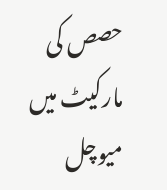حصص کی مارکیٹ میں میوچل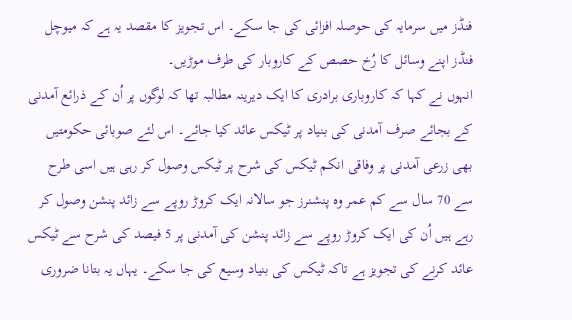فنڈز میں سرمایہ کی حوصلہ افزائی کی جا سکے۔ اس تجویز کا مقصد یہ ہے کہ میوچل فنڈز اپنے وسائل کا رُخ حصص کے کاروبار کی طرف موڑیں۔
انہوں نے کہا کہ کاروباری برادری کا ایک دیرینہ مطالبہ تھا کہ لوگوں پر اُن کے ذرائع آمدنی کے بجائے صرف آمدنی کی بنیاد پر ٹیکس عائد کیا جائے۔ اس لئے صوبائی حکومتیں بھی زرعی آمدنی پر وفاقی انکم ٹیکس کی شرح پر ٹیکس وصول کر رہی ہیں اسی طرح سے 70 سال سے کم عمر وہ پنشنرز جو سالانہ ایک کروڑ روپے سے زائد پنشن وصول کر رہے ہیں اُن کی ایک کروڑ روپے سے زائد پنشن کی آمدنی پر 5 فیصد کی شرح سے ٹیکس عائد کرنے کی تجویز ہے تاکہ ٹیکس کی بنیاد وسیع کی جا سکے۔ یہاں یہ بتانا ضروری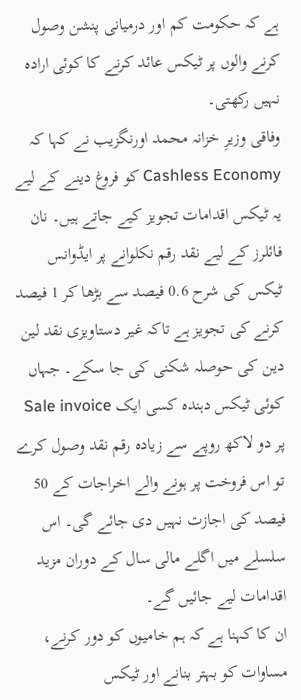ہے کہ حکومت کم اور درمیانی پنشن وصول کرنے والوں پر ٹیکس عائد کرنے کا کوئی ارادہ نہیں رکھتی۔
وفاقی وزیرِ خزانہ محمد اورنگزیب نے کہا کہ Cashless Economy کو فروغ دینے کے لیے یہ ٹیکس اقدامات تجویز کیے جاتے ہیں۔ نان فائلرز کے لیے نقد رقم نکلوانے پر ایڈوانس ٹیکس کی شرح 0.6 فیصد سے بڑھا کر 1 فیصد کرنے کی تجویز ہے تاکہ غیر دستاویزی نقد لین دین کی حوصلہ شکنی کی جا سکے۔ جہاں کوئی ٹیکس دہندہ کسی ایک Sale invoice پر دو لاکھ روپے سے زیادہ رقم نقد وصول کرے تو اس فروخت پر ہونے والے اخراجات کے 50 فیصد کی اجازت نہیں دی جائے گی۔ اس سلسلے میں اگلے مالی سال کے دوران مزید اقدامات لیے جائیں گے۔
ان کا کہنا ہے کہ ہم خامیوں کو دور کرنے، مساوات کو بہتر بنانے اور ٹیکس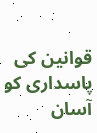قوانین کی پاسداری کو آسان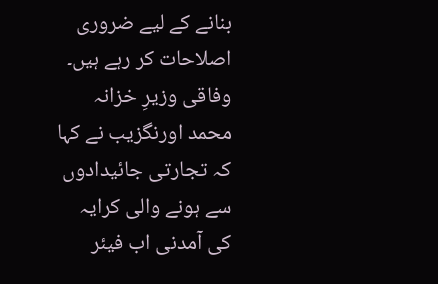بنانے کے لیے ضروری اصلاحات کر رہے ہیں۔
وفاقی وزیرِ خزانہ محمد اورنگزیب نے کہا کہ تجارتی جائیدادوں سے ہونے والی کرایہ کی آمدنی اب فیئر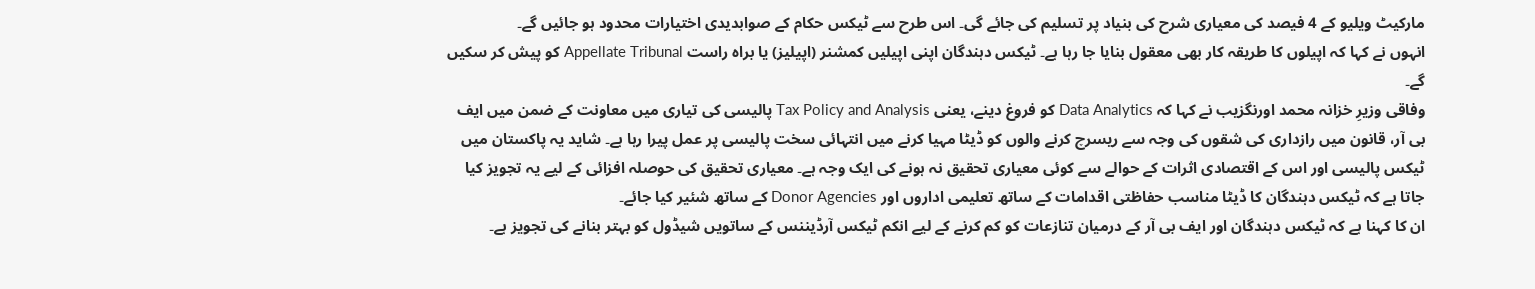مارکیٹ ویلیو کے 4 فیصد کی معیاری شرح کی بنیاد پر تسلیم کی جائے گی۔ اس طرح سے ٹیکس حکام کے صوابدیدی اختیارات محدود ہو جائیں گے۔
انہوں نے کہا کہ اپیلوں کا طریقہ کار بھی معقول بنایا جا رہا ہے۔ ٹیکس دہندگان اپنی اپیلیں کمشنر (اپیلیز) یا براہ راست Appellate Tribunal کو پیش کر سکیں گے۔
وفاقی وزیرِ خزانہ محمد اورنگزیب نے کہا کہ Data Analytics کو فروغ دینے، یعنی Tax Policy and Analysis پالیسی کی تیاری میں معاونت کے ضمن میں ایف بی آر، قانون میں رازداری کی شقوں کی وجہ سے ریسرچ کرنے والوں کو ڈیٹا مہیا کرنے میں انتہائی سخت پالیسی پر عمل پیرا رہا ہے۔ شاید یہ پاکستان میں ٹیکس پالیسی اور اس کے اقتصادی اثرات کے حوالے سے کوئی معیاری تحقیق نہ ہونے کی ایک وجہ ہے۔ معیاری تحقیق کی حوصلہ افزائی کے لیے یہ تجویز کیا جاتا ہے کہ ٹیکس دہندگان کا ڈیٹا مناسب حفاظتی اقدامات کے ساتھ تعلیمی اداروں اور Donor Agencies کے ساتھ شئیر کیا جائے۔
ان کا کہنا ہے کہ ٹیکس دہندگان اور ایف بی آر کے درمیان تنازعات کو کم کرنے کے لیے انکم ٹیکس آرڈیننس کے ساتویں شیڈول کو بہتر بنانے کی تجویز ہے۔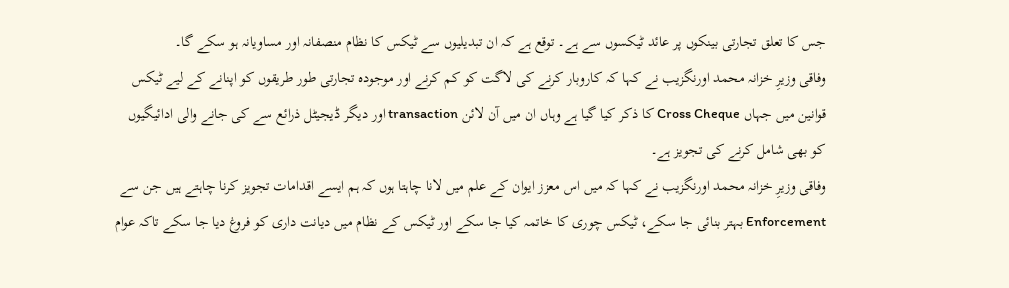جس کا تعلق تجارتی بینکوں پر عائد ٹیکسوں سے ہے۔ توقع ہے کہ ان تبدیلیوں سے ٹیکس کا نظام منصفانہ اور مساویانہ ہو سکے گا۔
وفاقی وزیرِ خزانہ محمد اورنگزیب نے کہا کہ کاروبار کرنے کی لاگت کو کم کرنے اور موجودہ تجارتی طور طریقوں کو اپنانے کے لیے ٹیکس قوانین میں جہاں Cross Cheque کا ذکر کیا گیا ہے وہاں ان میں آن لائن transaction اور دیگر ڈیجیٹل ذرائع سے کی جانے والی ادائیگیوں کو بھی شامل کرنے کی تجویز ہے۔
وفاقی وزیرِ خزانہ محمد اورنگزیب نے کہا کہ میں اس معزز ایوان کے علم میں لانا چاہتا ہوں کہ ہم ایسے اقدامات تجویز کرنا چاہتے ہیں جن سے Enforcement بہتر بنائی جا سکے، ٹیکس چوری کا خاتمہ کیا جا سکے اور ٹیکس کے نظام میں دیانت داری کو فروغ دیا جا سکے تاکہ عوام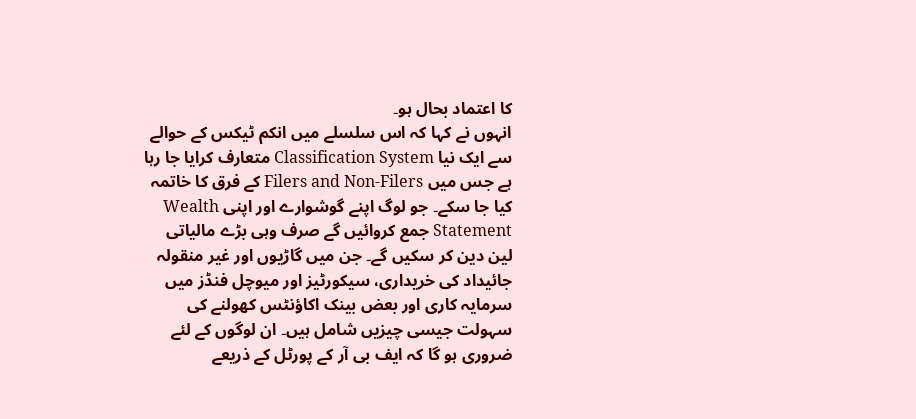کا اعتماد بحال ہو۔
انہوں نے کہا کہ اس سلسلے میں انکم ٹیکس کے حوالے سے ایک نیا Classification System متعارف کرایا جا رہا ہے جس میں Filers and Non-Filers کے فرق کا خاتمہ کیا جا سکے۔ جو لوگ اپنے گوشوارے اور اپنی Wealth Statement جمع کروائیں گے صرف وہی بڑے مالیاتی لین دین کر سکیں گے۔ جن میں گاڑیوں اور غیر منقولہ جائیداد کی خریداری، سیکورٹیز اور میوچل فنڈز میں سرمایہ کاری اور بعض بینک اکاؤنٹس کھولنے کی سہولت جیسی چیزیں شامل ہیں۔ ان لوگوں کے لئے ضروری ہو گا کہ ایف بی آر کے پورٹل کے ذریعے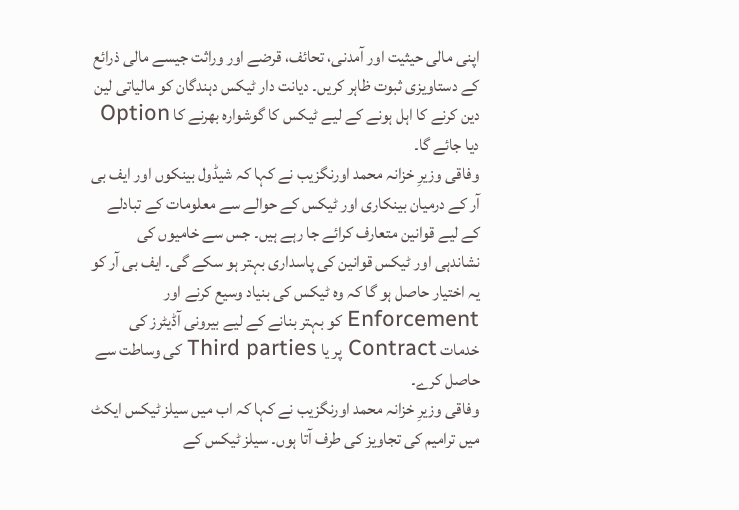اپنی مالی حیثیت اور آمدنی، تحائف، قرضے اور وراثت جیسے مالی ذرائع کے دستاویزی ثبوت ظاہر کریں۔ دیانت دار ٹیکس دہندگان کو مالیاتی لین دین کرنے کا اہل ہونے کے لیے ٹیکس کا گوشوارہ بھرنے کا Option دیا جائے گا۔
وفاقی وزیرِ خزانہ محمد اورنگزیب نے کہا کہ شیڈول بینکوں اور ایف بی آر کے درمیان بینکاری اور ٹیکس کے حوالے سے معلومات کے تبادلے کے لیے قوانین متعارف کرائے جا رہے ہیں۔ جس سے خامیوں کی نشاندہی اور ٹیکس قوانین کی پاسداری بہتر ہو سکے گی۔ ایف بی آر کو یہ اختیار حاصل ہو گا کہ وہ ٹیکس کی بنیاد وسیع کرنے اور Enforcement کو بہتر بنانے کے لیے بیرونی آڈیٹرز کی خدمات Contract پر یا Third parties کی وساطت سے حاصل کرے۔
وفاقی وزیرِ خزانہ محمد اورنگزیب نے کہا کہ اب میں سیلز ٹیکس ایکٹ میں ترامیم کی تجاویز کی طرف آتا ہوں۔ سیلز ٹیکس کے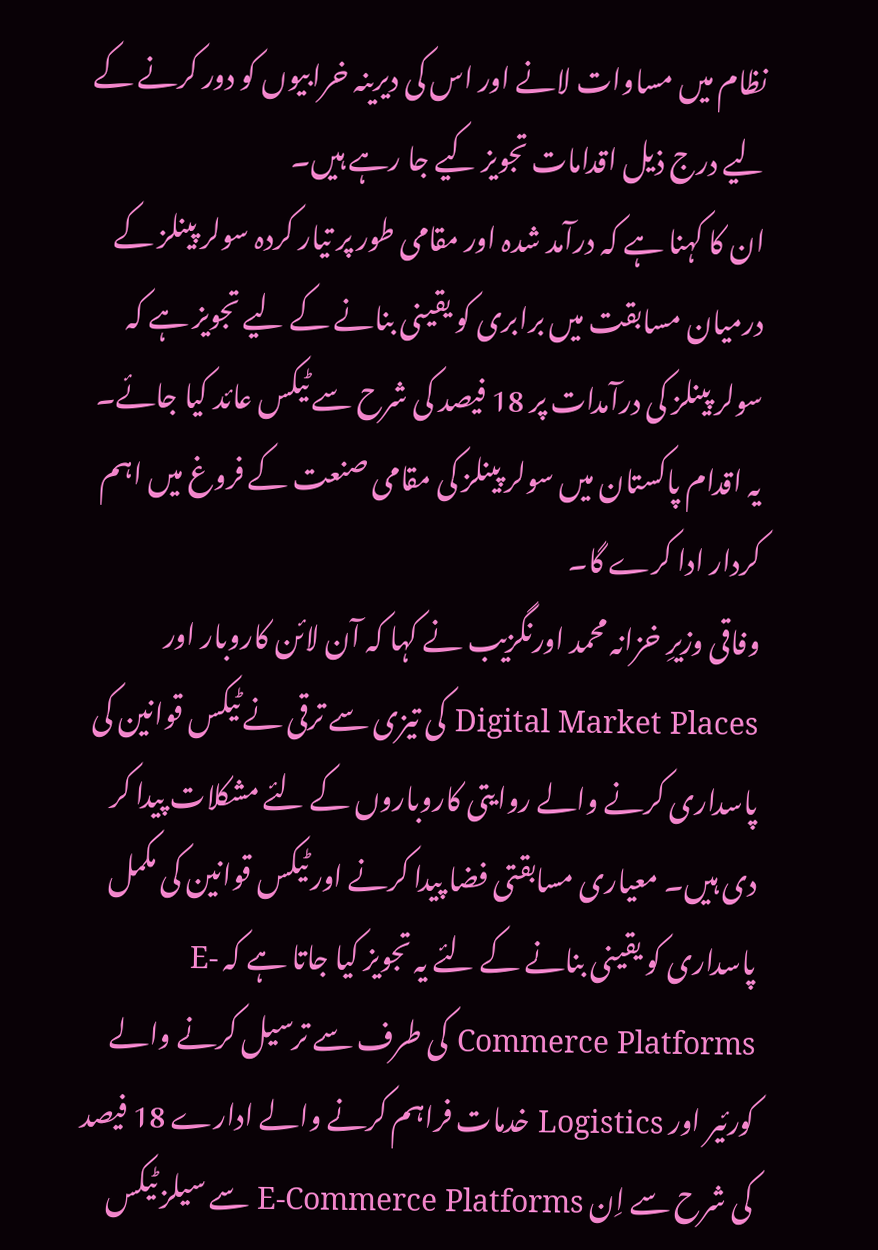نظام میں مساوات لانے اور اس کی دیرینہ خرابیوں کو دور کرنے کے لیے درج ذیل اقدامات تجویز کیے جا رہے ہیں۔
ان کا کہنا ہے کہ درآمد شدہ اور مقامی طور پر تیار کردہ سولر پینلز کے درمیان مسابقت میں برابری کو یقینی بنانے کے لیے تجویز ہے کہ سولر پینلز کی درآمدات پر 18 فیصد کی شرح سے ٹیکس عائد کیا جائے۔ یہ اقدام پاکستان میں سولر پینلز کی مقامی صنعت کے فروغ میں اہم کردار ادا کرے گا۔
وفاقی وزیرِ خزانہ محمد اورنگزیب نے کہا کہ آن لائن کاروبار اور Digital Market Places کی تیزی سے ترقی نے ٹیکس قوانین کی پاسداری کرنے والے روایتی کاروباروں کے لئے مشکلات پیدا کر دی ہیں۔ معیاری مسابقتی فضا پیدا کرنے اور ٹیکس قوانین کی مکمل پاسداری کو یقینی بنانے کے لئے یہ تجویز کیا جاتا ہے کہ E-Commerce Platforms کی طرف سے ترسیل کرنے والے کورئیر اور Logistics خدمات فراہم کرنے والے ادارے 18 فیصد کی شرح سے اِن E-Commerce Platforms سے سیلز ٹیکس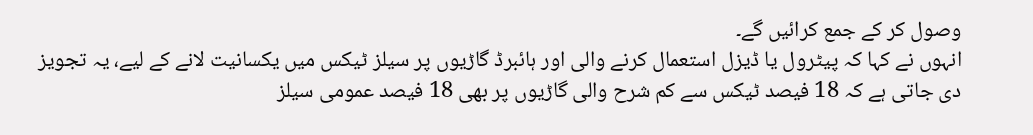وصول کر کے جمع کرائیں گے۔
انہوں نے کہا کہ پیٹرول یا ڈیزل استعمال کرنے والی اور ہائبرڈ گاڑیوں پر سیلز ٹیکس میں یکسانیت لانے کے لیے، یہ تجویز دی جاتی ہے کہ 18 فیصد ٹیکس سے کم شرح والی گاڑیوں پر بھی 18 فیصد عمومی سیلز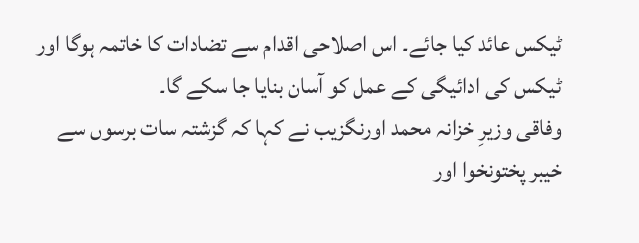ٹیکس عائد کیا جائے۔ اس اصلاحی اقدام سے تضادات کا خاتمہ ہوگا اور ٹیکس کی ادائیگی کے عمل کو آسان بنایا جا سکے گا۔
وفاقی وزیرِ خزانہ محمد اورنگزیب نے کہا کہ گزشتہ سات برسوں سے خیبر پختونخوا اور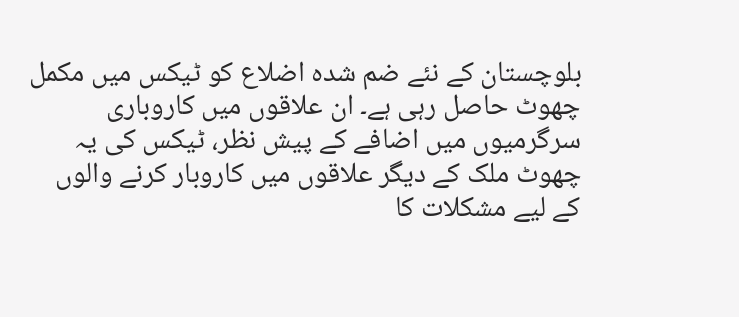بلوچستان کے نئے ضم شدہ اضلاع کو ٹیکس میں مکمل چھوٹ حاصل رہی ہے۔ ان علاقوں میں کاروباری سرگرمیوں میں اضافے کے پیش نظر، ٹیکس کی یہ چھوٹ ملک کے دیگر علاقوں میں کاروبار کرنے والوں کے لیے مشکلات کا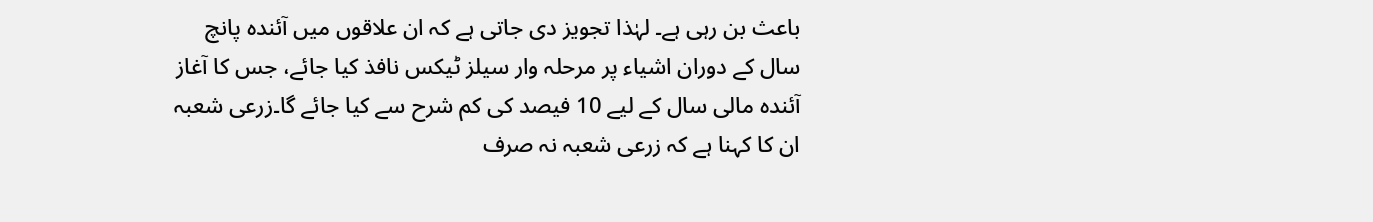باعث بن رہی ہے۔ لہٰذا تجویز دی جاتی ہے کہ ان علاقوں میں آئندہ پانچ سال کے دوران اشیاء پر مرحلہ وار سیلز ٹیکس نافذ کیا جائے، جس کا آغاز آئندہ مالی سال کے لیے 10 فیصد کی کم شرح سے کیا جائے گا۔زرعی شعبہ
ان کا کہنا ہے کہ زرعی شعبہ نہ صرف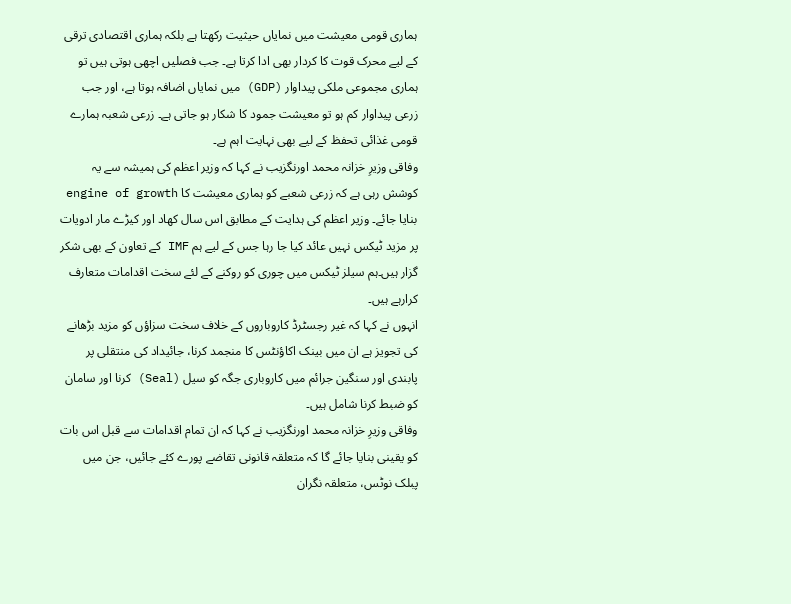ہماری قومی معیشت میں نمایاں حیثیت رکھتا ہے بلکہ ہماری اقتصادی ترقی کے لیے محرک قوت کا کردار بھی ادا کرتا ہے۔ جب فصلیں اچھی ہوتی ہیں تو ہماری مجموعی ملکی پیداوار (GDP) میں نمایاں اضافہ ہوتا ہے، اور جب زرعی پیداوار کم ہو تو معیشت جمود کا شکار ہو جاتی ہے۔ زرعی شعبہ ہمارے قومی غذائی تحفظ کے لیے بھی نہایت اہم ہے۔
وفاقی وزیرِ خزانہ محمد اورنگزیب نے کہا کہ وزیر اعظم کی ہمیشہ سے یہ کوشش رہی ہے کہ زرعی شعبے کو ہماری معیشت کا engine of growth بنایا جائے۔ وزیر اعظم کی ہدایت کے مطابق اس سال کھاد اور کیڑے مار ادویات پر مزید ٹیکس نہیں عائد کیا جا رہا جس کے لیے ہم IMF کے تعاون کے بھی شکر گزار ہیں۔ہم سیلز ٹیکس میں چوری کو روکنے کے لئے سخت اقدامات متعارف کرارہے ہیں۔
انہوں نے کہا کہ غیر رجسٹرڈ کاروباروں کے خلاف سخت سزاؤں کو مزید بڑھانے کی تجویز ہے ان میں بینک اکاؤنٹس کا منجمد کرنا، جائیداد کی منتقلی پر پابندی اور سنگین جرائم میں کاروباری جگہ کو سیل (Seal) کرنا اور سامان کو ضبط کرنا شامل ہیں۔
وفاقی وزیرِ خزانہ محمد اورنگزیب نے کہا کہ ان تمام اقدامات سے قبل اس بات کو یقینی بنایا جائے گا کہ متعلقہ قانونی تقاضے پورے کئے جائیں، جن میں پبلک نوٹس، متعلقہ نگران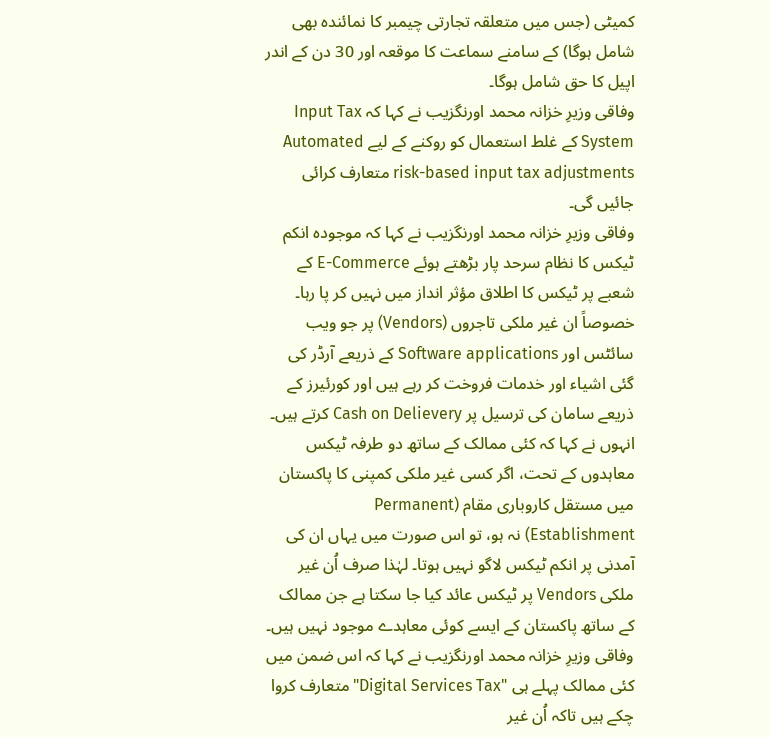کمیٹی (جس میں متعلقہ تجارتی چیمبر کا نمائندہ بھی شامل ہوگا) کے سامنے سماعت کا موقعہ اور 30 دن کے اندر اپیل کا حق شامل ہوگا۔
وفاقی وزیرِ خزانہ محمد اورنگزیب نے کہا کہ Input Tax System کے غلط استعمال کو روکنے کے لیے Automated risk-based input tax adjustments متعارف کرائی جائیں گی۔
وفاقی وزیرِ خزانہ محمد اورنگزیب نے کہا کہ موجودہ انکم ٹیکس کا نظام سرحد پار بڑھتے ہوئے E-Commerce کے شعبے پر ٹیکس کا اطلاق مؤثر انداز میں نہیں کر پا رہا۔ خصوصاً ان غیر ملکی تاجروں (Vendors) پر جو ویب سائٹس اور Software applications کے ذریعے آرڈر کی گئی اشیاء اور خدمات فروخت کر رہے ہیں اور کورئیرز کے ذریعے سامان کی ترسیل پر Cash on Delievery کرتے ہیں۔
انہوں نے کہا کہ کئی ممالک کے ساتھ دو طرفہ ٹیکس معاہدوں کے تحت، اگر کسی غیر ملکی کمپنی کا پاکستان میں مستقل کاروباری مقام (Permanent Establishment) نہ ہو، تو اس صورت میں یہاں ان کی آمدنی پر انکم ٹیکس لاگو نہیں ہوتا۔ لہٰذا صرف اُن غیر ملکی Vendors پر ٹیکس عائد کیا جا سکتا ہے جن ممالک کے ساتھ پاکستان کے ایسے کوئی معاہدے موجود نہیں ہیں۔
وفاقی وزیرِ خزانہ محمد اورنگزیب نے کہا کہ اس ضمن میں کئی ممالک پہلے ہی "Digital Services Tax" متعارف کروا چکے ہیں تاکہ اُن غیر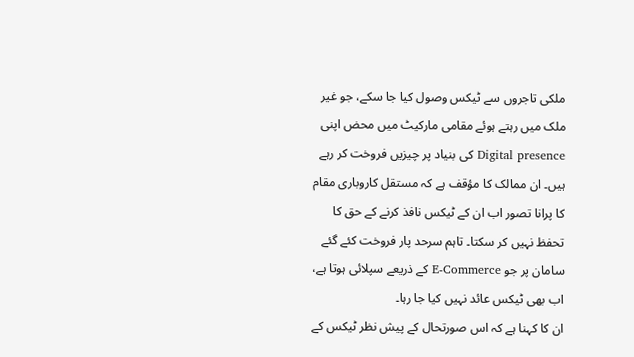ملکی تاجروں سے ٹیکس وصول کیا جا سکے، جو غیر ملک میں رہتے ہوئے مقامی مارکیٹ میں محض اپنی Digital presence کی بنیاد پر چیزیں فروخت کر رہے ہیں۔ ان ممالک کا مؤقف ہے کہ مستقل کاروباری مقام کا پرانا تصور اب ان کے ٹیکس نافذ کرنے کے حق کا تحفظ نہیں کر سکتا۔ تاہم سرحد پار فروخت کئے گئے سامان پر جو E-Commerce کے ذریعے سپلائی ہوتا ہے، اب بھی ٹیکس عائد نہیں کیا جا رہا۔
ان کا کہنا ہے کہ اس صورتحال کے پیش نظر ٹیکس کے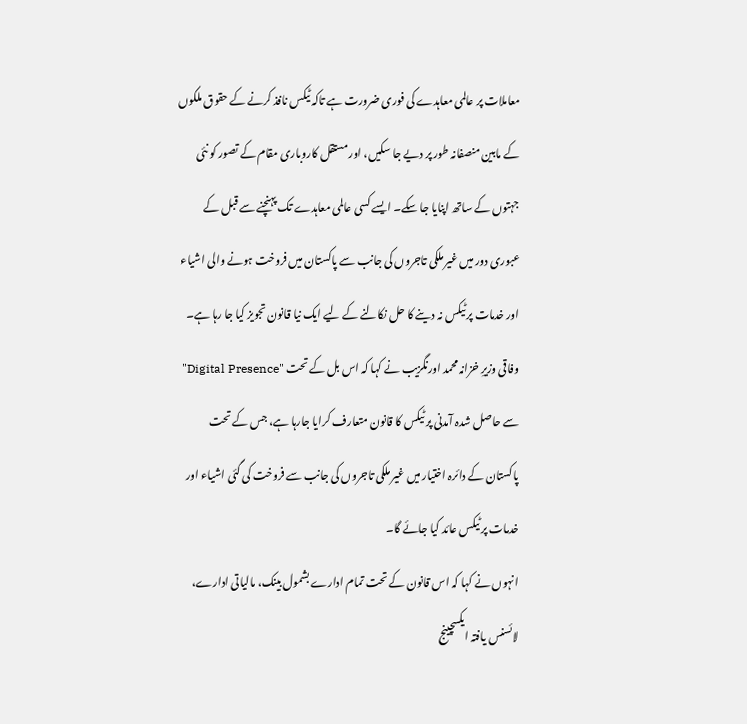معاملات پر عالمی معاہدے کی فوری ضرورت ہے تاکہ ٹیکس نافذ کرنے کے حقوق ملکوں کے مابین منصفانہ طور پر دیے جا سکیں، اور مستقل کاروباری مقام کے تصور کو نئی جہتوں کے ساتھ اپنایا جا سکے۔ ایسے کسی عالمی معاہدے تک پہنچنے سے قبل کے عبوری دور میں غیر ملکی تاجروں کی جانب سے پاکستان میں فروخت ہونے والی اشیاء اور خدمات پر ٹیکس نہ دینے کا حل نکالنے کے لیے ایک نیا قانون تجویز کیا جا رہا ہے۔
وفاقی وزیرِ خزانہ محمد اورنگزیب نے کہا کہ اس بل کے تحت "Digital Presence" سے حاصل شدہ آمدنی پر ٹیکس کا قانون متعارف کرایا جارہا ہے، جس کے تحت پاکستان کے دائرہ اختیار میں غیر ملکی تاجروں کی جانب سے فروخت کی گئی اشیاء اور خدمات پر ٹیکس عائد کیا جائے گا۔
انہوں نے کہا کہ اس قانون کے تحت تمام ادارے بشمول بینک، مالیاتی ادارے، لائسنس یافتہ ایکسچینج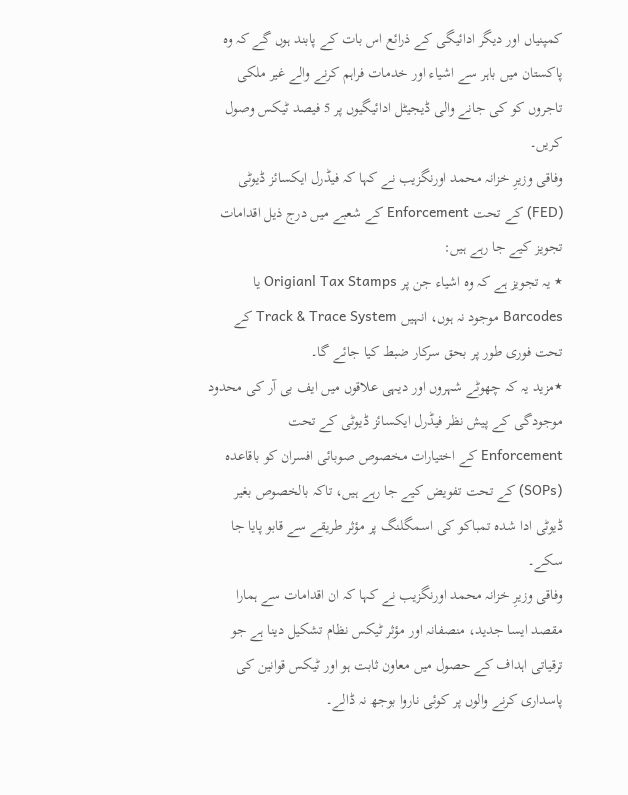کمپنیاں اور دیگر ادائیگی کے ذرائع اس بات کے پابند ہوں گے کہ وہ پاکستان میں باہر سے اشیاء اور خدمات فراہم کرنے والے غیر ملکی تاجروں کو کی جانے والی ڈیجیٹل ادائیگیوں پر 5 فیصد ٹیکس وصول کریں۔
وفاقی وزیرِ خزانہ محمد اورنگزیب نے کہا کہ فیڈرل ایکسائز ڈیوٹی (FED) کے تحت Enforcement کے شعبے میں درج ذیل اقدامات تجویز کیے جا رہے ہیں:
٭ یہ تجویز ہے کہ وہ اشیاء جن پر Origianl Tax Stamps یا Barcodes موجود نہ ہوں، انہیں Track & Trace System کے تحت فوری طور پر بحق سرکار ضبط کیا جائے گا۔
٭مزید یہ کہ چھوٹے شہروں اور دیہی علاقوں میں ایف بی آر کی محدود موجودگی کے پیش نظر فیڈرل ایکسائز ڈیوٹی کے تحت Enforcement کے اختیارات مخصوص صوبائی افسران کو باقاعدہ (SOPs) کے تحت تفویض کیے جا رہے ہیں، تاکہ بالخصوص بغیر ڈیوٹی ادا شدہ تمباکو کی اسمگلنگ پر مؤثر طریقے سے قابو پایا جا سکے۔
وفاقی وزیرِ خزانہ محمد اورنگزیب نے کہا کہ ان اقدامات سے ہمارا مقصد ایسا جدید، منصفانہ اور مؤثر ٹیکس نظام تشکیل دینا ہے جو ترقیاتی اہداف کے حصول میں معاون ثابت ہو اور ٹیکس قوانین کی پاسداری کرنے والوں پر کوئی ناروا بوجھ نہ ڈالے۔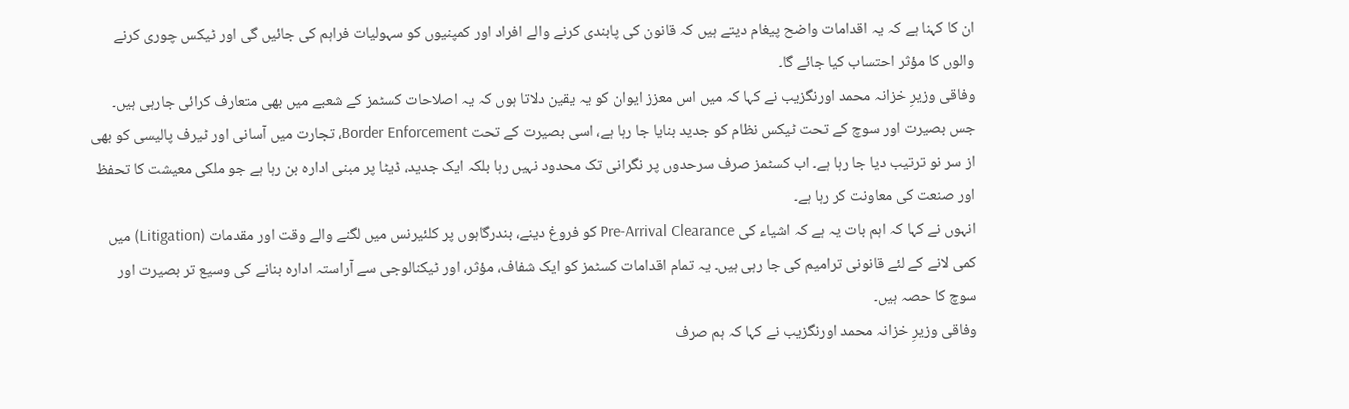ان کا کہنا ہے کہ یہ اقدامات واضح پیغام دیتے ہیں کہ قانون کی پابندی کرنے والے افراد اور کمپنیوں کو سہولیات فراہم کی جائیں گی اور ٹیکس چوری کرنے والوں کا مؤثر احتساب کیا جائے گا۔
وفاقی وزیرِ خزانہ محمد اورنگزیب نے کہا کہ میں اس معزز ایوان کو یہ یقین دلاتا ہوں کہ یہ اصلاحات کسٹمز کے شعبے میں بھی متعارف کرائی جارہی ہیں۔ جس بصیرت اور سوچ کے تحت ٹیکس نظام کو جدید بنایا جا رہا ہے، اسی بصیرت کے تحت Border Enforcement، تجارت میں آسانی اور ٹیرف پالیسی کو بھی از سر نو ترتیب دیا جا رہا ہے۔ اب کسٹمز صرف سرحدوں پر نگرانی تک محدود نہیں رہا بلکہ ایک جدید، ڈیٹا پر مبنی ادارہ بن رہا ہے جو ملکی معیشت کا تحفظ اور صنعت کی معاونت کر رہا ہے۔
انہوں نے کہا کہ اہم بات یہ ہے کہ اشیاء کی Pre-Arrival Clearance کو فروغ دینے، بندرگاہوں پر کلئیرنس میں لگنے والے وقت اور مقدمات (Litigation) میں کمی لانے کے لئے قانونی ترامیم کی جا رہی ہیں۔ یہ تمام اقدامات کسٹمز کو ایک شفاف، مؤثر، اور ٹیکنالوجی سے آراستہ ادارہ بنانے کی وسیع تر بصیرت اور سوچ کا حصہ ہیں۔
وفاقی وزیرِ خزانہ محمد اورنگزیب نے کہا کہ ہم صرف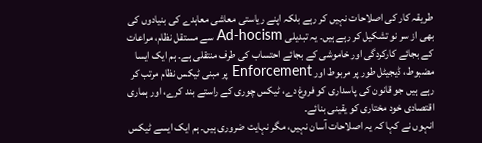طریقہ کار کی اصلاحات نہیں کر رہے بلکہ اپنے ریاستی معاشی معاہدے کی بنیادوں کی بھی از سر نو تشکیل کر رہے ہیں۔ یہ تبدیلی Ad-hocism سے مستقل نظام، مراعات کے بجائے کارکردگی اور خاموشی کے بجائے احتساب کی طرف منتقلی ہے۔ ہم ایک ایسا مضبوط، ڈیجیٹل طور پر مربوط اور Enforcement پر مبنی ٹیکس نظام مرتب کر رہے ہیں جو قانون کی پاسداری کو فروغ دے، ٹیکس چوری کے راستے بند کرے، اور ہماری اقتصادی خود مختاری کو یقینی بنائے۔
انہوں نے کہا کہ یہ اصلاحات آسان نہیں، مگر نہایت ضروری ہیں۔ ہم ایک ایسے ٹیکس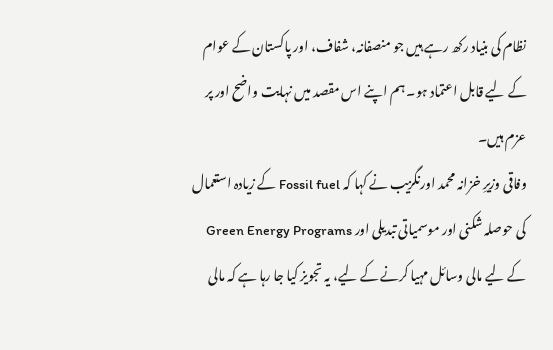نظام کی بنیاد رکھ رہے ہیں جو منصفانہ، شفاف، اور پاکستان کے عوام کے لیے قابل اعتماد ہو۔ ہم اپنے اس مقصد میں نہایت واضح اور پر عزم ہیں۔
وفاقی وزیرِ خزانہ محمد اورنگزیب نے کہا کہ Fossil fuel کے زیادہ استعمال کی حوصلہ شکنی اور موسمیاتی تبدیلی اور Green Energy Programs کے لیے مالی وسائل مہیا کرنے کے لیے، یہ تجویز کیا جا رہا ہے کہ مالی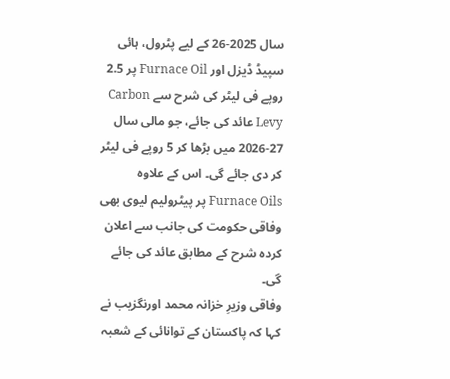سال 2025-26 کے لیے پٹرول، ہائی سپیڈ ڈیزل اور Furnace Oil پر 2.5 روپے فی لیٹر کی شرح سے Carbon Levy عائد کی جائے، جو مالی سال 27-2026 میں بڑھا کر 5 روپے فی لیٹر کر دی جائے گی۔ اس کے علاوہ Furnace Oils پر پیٹرولیم لیوی بھی وفاقی حکومت کی جانب سے اعلان کردہ شرح کے مطابق عائد کی جائے گی۔
وفاقی وزیرِ خزانہ محمد اورنگزیب نے کہا کہ پاکستان کے توانائی کے شعبہ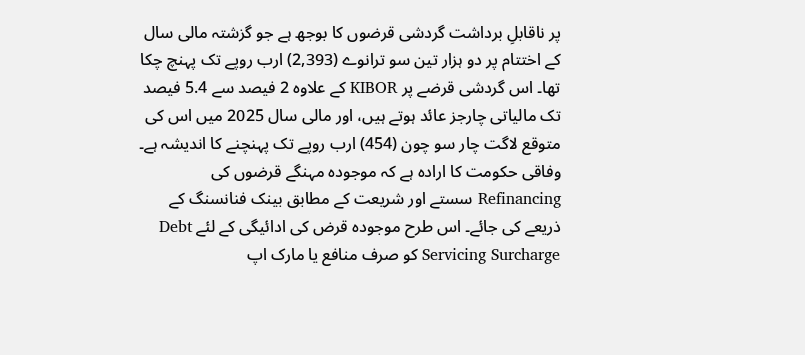پر ناقابلِ برداشت گردشی قرضوں کا بوجھ ہے جو گزشتہ مالی سال کے اختتام پر دو ہزار تین سو ترانوے (2,393) ارب روپے تک پہنچ چکا تھا۔ اس گردشی قرضے پر KIBOR کے علاوہ 2 فیصد سے 5.4 فیصد تک مالیاتی چارجز عائد ہوتے ہیں، اور مالی سال 2025 میں اس کی متوقع لاگت چار سو چون (454) ارب روپے تک پہنچنے کا اندیشہ ہے۔ وفاقی حکومت کا ارادہ ہے کہ موجودہ مہنگے قرضوں کی Refinancing سستے اور شریعت کے مطابق بینک فنانسنگ کے ذریعے کی جائے۔ اس طرح موجودہ قرض کی ادائیگی کے لئے Debt Servicing Surcharge کو صرف منافع یا مارک اپ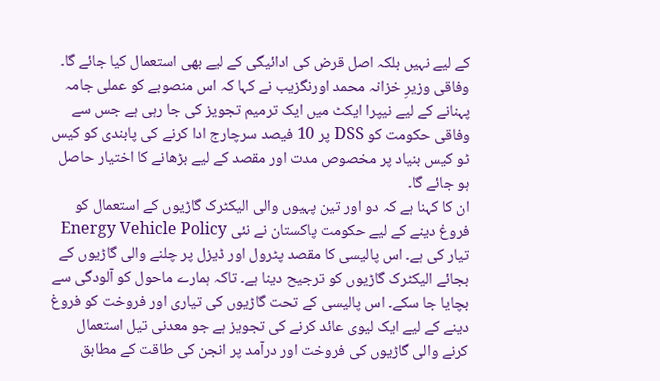کے لیے نہیں بلکہ اصل قرض کی ادائیگی کے لیے بھی استعمال کیا جائے گا۔
وفاقی وزیرِ خزانہ محمد اورنگزیب نے کہا کہ اس منصوبے کو عملی جامہ پہنانے کے لیے نیپرا ایکٹ میں ایک ترمیم تجویز کی جا رہی ہے جس سے وفاقی حکومت کو DSS پر 10 فیصد سرچارج ادا کرنے کی پابندی کو کیس ٹو کیس بنیاد پر مخصوص مدت اور مقصد کے لیے بڑھانے کا اختیار حاصل ہو جائے گا۔
ان کا کہنا ہے کہ دو اور تین پہیوں والی الیکٹرک گاڑیوں کے استعمال کو فروغ دینے کے لیے حکومت پاکستان نے نئی Energy Vehicle Policy تیار کی ہے۔ اس پالیسی کا مقصد پٹرول اور ڈیزل پر چلنے والی گاڑیوں کے بجائے الیکٹرک گاڑیوں کو ترجیح دینا ہے۔ تاکہ ہمارے ماحول کو آلودگی سے بچایا جا سکے۔ اس پالیسی کے تحت گاڑیوں کی تیاری اور فروخت کو فروغ دینے کے لیے ایک لیوی عائد کرنے کی تجویز ہے جو معدنی تیل استعمال کرنے والی گاڑیوں کی فروخت اور درآمد پر انجن کی طاقت کے مطابق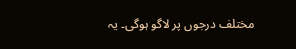مختلف درجوں پر لاگو ہوگی۔ یہ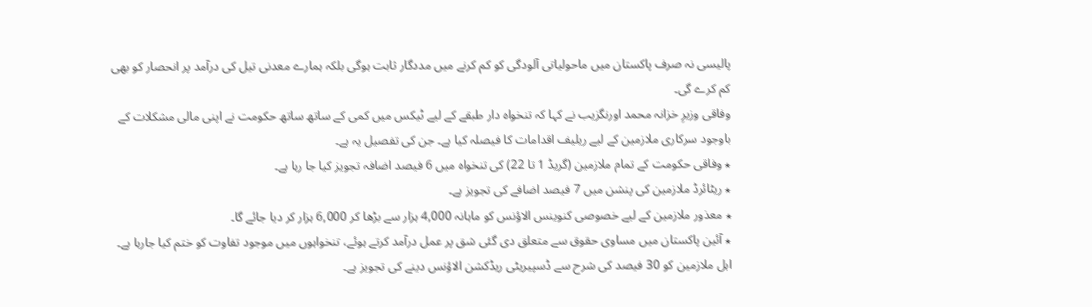پالیسی نہ صرف پاکستان میں ماحولیاتی آلودگی کو کم کرنے میں مددگار ثابت ہوگی بلکہ ہمارے معدنی تیل کی درآمد پر انحصار کو بھی کم کرے گی۔
وفاقی وزیرِ خزانہ محمد اورنگزیب نے کہا کہ تنخواہ دار طبقے کے لیے ٹیکس میں کمی کے ساتھ ساتھ حکومت نے اپنی مالی مشکلات کے باوجود سرکاری ملازمین کے لیے ریلیف اقدامات کا فیصلہ کیا ہے۔ جن کی تفصیل یہ ہے۔
٭ وفاقی حکومت کے تمام ملازمین (گریڈ 1 تا 22) کی تنخواہ میں 6 فیصد اضافہ تجویز کیا جا رہا ہے۔
٭ ریٹائرڈ ملازمین کی پنشن میں 7 فیصد اضافے کی تجویز ہے۔
٭ معذور ملازمین کے لیے خصوصی کنوینس الاؤنس کو ماہانہ 4,000 ہزار سے بڑھا کر 6,000 ہزار کر دیا جائے گا۔
٭ آئین پاکستان میں مساوی حقوق سے متعلق دی گئی شق پر عمل درآمد کرتے ہوئے، تنخواہوں میں موجود تفاوت کو ختم کیا جارہا ہے۔ اہل ملازمین کو 30 فیصد کی شرح سے ڈسپیریٹی ریڈکشن الاؤنس دینے کی تجویز ہے۔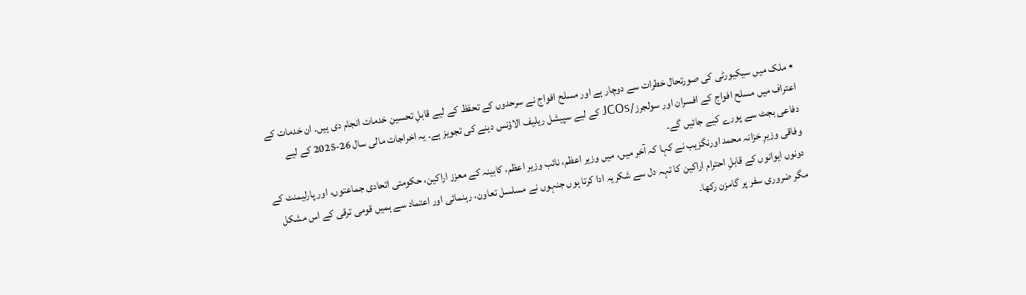٭ ملک میں سیکیورٹی کی صورتحال خطرات سے دوچار ہے اور مسلح افواج نے سرحدوں کے تحفظ کے لیے قابلِ تحسین خدمات انجام دی ہیں۔ ان خدمات کے اعتراف میں مسلح افواج کے افسران اور سولجرز/JCOs کے لیے سپیشل ریلیف الاؤنس دینے کی تجویز ہے۔ یہ اخراجات مالی سال 26-2025 کے لیے دفاعی بجٹ سے پورے کیے جائیں گے۔
وفاقی وزیرِ خزانہ محمد اورنگزیب نے کہا کہ آخر میں، میں وزیر اعظم، نائب وزیر اعظم، کابینہ کے معزز اراکین، حکومتی اتحادی جماعتوں، اور پارلیمنٹ کے دونوں ایوانوں کے قابلِ احترام اراکین کا تہہ دل سے شکریہ ادا کرتا ہوں جنہوں نے مسلسل تعاون، رہنمائی اور اعتماد سے ہمیں قومی ترقی کے اس مشکل مگر ضروری سفر پر گامزن رکھا۔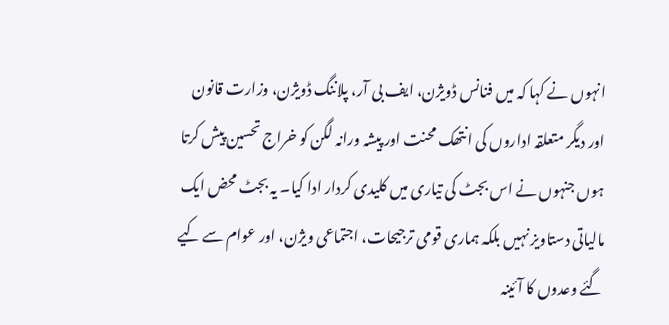انہوں نے کہا کہ میں فنانس ڈویژن، ایف بی آر، پلاننگ ڈویژن، وزارت قانون اور دیگر متعلقہ اداروں کی انتھک محنت اور پیشہ ورانہ لگن کو خراج تحسین پیش کرتا ہوں جنہوں نے اس بجٹ کی تیاری میں کلیدی کردار ادا کیا۔ یہ بجٹ محض ایک مالیاتی دستاویز نہیں بلکہ ہماری قومی ترجیحات، اجتماعی ویژن، اور عوام سے کیے گئے وعدوں کا آئینہ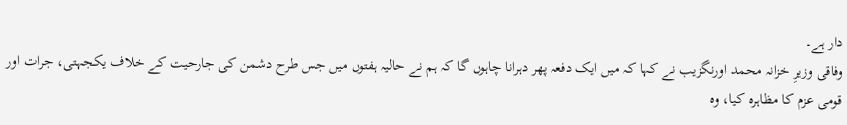دار ہے۔
وفاقی وزیرِ خزانہ محمد اورنگزیب نے کہا کہ میں ایک دفعہ پھر دہرانا چاہوں گا کہ ہم نے حالیہ ہفتوں میں جس طرح دشمن کی جارحیت کے خلاف یکجہتی، جرات اور قومی عزم کا مظاہرہ کیا، وہ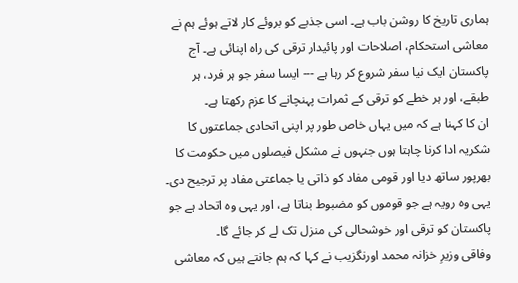ہماری تاریخ کا روشن باب ہے۔ اسی جذبے کو بروئے کار لاتے ہوئے ہم نے معاشی استحکام، اصلاحات اور پائیدار ترقی کی راہ اپنائی ہے۔ آج پاکستان ایک نیا سفر شروع کر رہا ہے --- ایسا سفر جو ہر فرد، ہر طبقے، اور ہر خطے کو ترقی کے ثمرات پہنچانے کا عزم رکھتا ہے۔
ان کا کہنا ہے کہ میں یہاں خاص طور پر اپنی اتحادی جماعتوں کا شکریہ ادا کرنا چاہتا ہوں جنہوں نے مشکل فیصلوں میں حکومت کا بھرپور ساتھ دیا اور قومی مفاد کو ذاتی یا جماعتی مفاد پر ترجیح دی۔ یہی وہ رویہ ہے جو قوموں کو مضبوط بناتا ہے، اور یہی وہ اتحاد ہے جو پاکستان کو ترقی اور خوشحالی کی منزل تک لے کر جائے گا۔
وفاقی وزیرِ خزانہ محمد اورنگزیب نے کہا کہ ہم جانتے ہیں کہ معاشی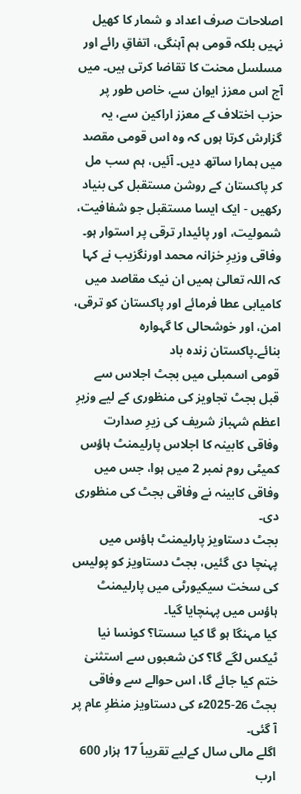اصلاحات صرف اعداد و شمار کا کھیل نہیں بلکہ قومی ہم آہنگی، اتفاقِ رائے اور مسلسل محنت کا تقاضا کرتی ہیں۔ میں آج اس معزز ایوان سے، خاص طور پر حزب اختلاف کے معزز اراکین سے، یہ گزارش کرتا ہوں کہ وہ اس قومی مقصد میں ہمارا ساتھ دیں۔ آئیں، ہم سب مل کر پاکستان کے روشن مستقبل کی بنیاد رکھیں - ایک ایسا مستقبل جو شفافیت، شمولیت، اور پائیدار ترقی پر استوار ہو۔
وفاقی وزیرِ خزانہ محمد اورنگزیب نے کہا کہ اللہ تعالیٰ ہمیں ان نیک مقاصد میں کامیابی عطا فرمائے اور پاکستان کو ترقی، امن، اور خوشحالی کا گہوارہ بنائے۔پاکستان زندہ باد
قومی اسمبلی میں بجٹ اجلاس سے قبل بجٹ تجاویز کی منظوری کے لیے وزیرِ اعظم شہباز شریف کی زیرِ صدارت وفاقی کابینہ کا اجلاس پارلیمنٹ ہاؤس کمیٹی روم نمبر 2 میں ہوا، جس میں وفاقی کابینہ نے وفاقی بجٹ کی منظوری دی۔
بجٹ دستاویز پارلیمنٹ ہاؤس میں پہنچا دی گئیں، بجٹ دستاویز کو پولیس کی سخت سیکیورٹی میں پارلیمنٹ ہاؤس میں پہنچایا گیا۔
کیا مہنگا ہو گا کیا سستا؟ کونسا نیا ٹیکس لگے گا؟ کن شعبوں سے استثنیٰ ختم کیا جائے گا، اس حوالے سے وفاقی بجٹ 26-2025ء کی دستاویز منظرِ عام پر آ گئی۔
اگلے مالی سال کےلیے تقریباً 17 ہزار 600 ارب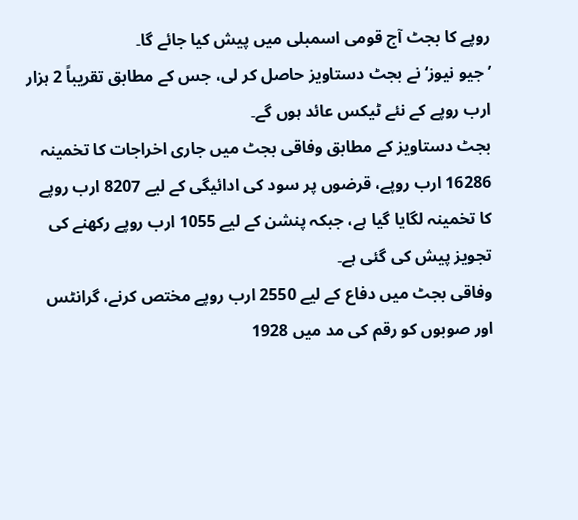روپے کا بجٹ آج قومی اسمبلی میں پیش کیا جائے گا۔
’جیو نیوز‘ نے بجٹ دستاویز حاصل کر لی، جس کے مطابق تقریباً 2 ہزار ارب روپے کے نئے ٹیکس عائد ہوں گے۔
بجٹ دستاویز کے مطابق وفاقی بجٹ میں جاری اخراجات کا تخمینہ 16286 ارب روپے، قرضوں پر سود کی ادائیگی کے لیے 8207 ارب روپے کا تخمینہ لگایا گیا ہے، جبکہ پنشن کے لیے 1055 ارب روپے رکھنے کی تجویز پیش کی گئی ہے۔
وفاقی بجٹ میں دفاع کے لیے 2550 ارب روپے مختص کرنے، گرانٹس اور صوبوں کو رقم کی مد میں 1928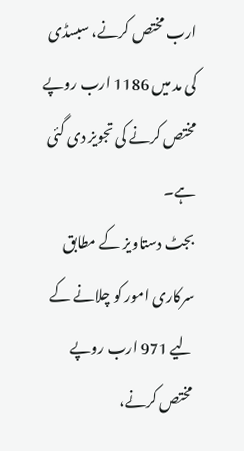ارب مختص کرنے، سبسڈی کی مد میں 1186 ارب روپے مختص کرنے کی تجویز دی گئی ہے۔
بجٹ دستاویز کے مطابق سرکاری امور کو چلانے کے لیے 971 ارب روپے مختص کرنے،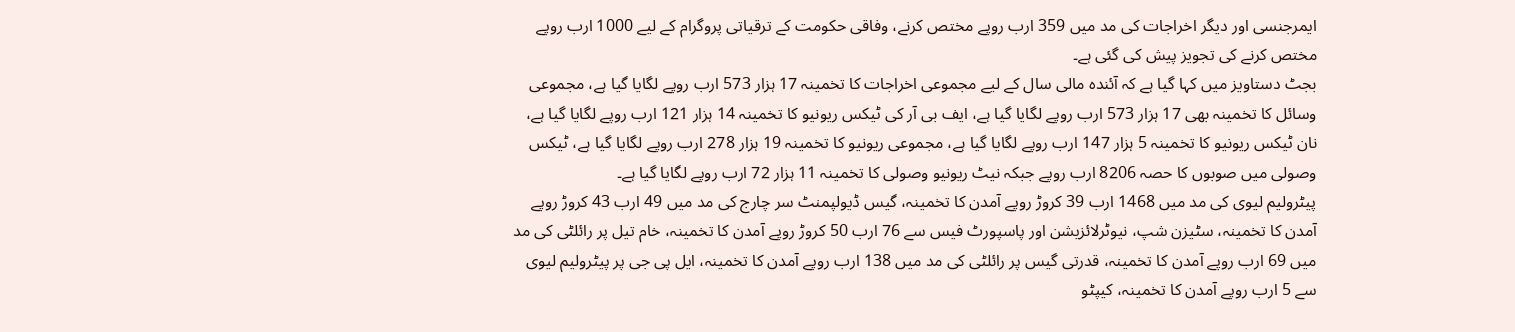ایمرجنسی اور دیگر اخراجات کی مد میں 359 ارب روپے مختص کرنے، وفاقی حکومت کے ترقیاتی پروگرام کے لیے 1000 ارب روپے مختص کرنے کی تجویز پیش کی گئی ہے۔
بجٹ دستاویز میں کہا گیا ہے کہ آئندہ مالی سال کے لیے مجموعی اخراجات کا تخمینہ 17 ہزار 573 ارب روپے لگایا گیا ہے، مجموعی وسائل کا تخمینہ بھی 17 ہزار 573 ارب روپے لگایا گیا ہے، ایف بی آر کی ٹیکس ریونیو کا تخمینہ 14 ہزار 121 ارب روپے لگایا گیا ہے، نان ٹیکس ریونیو کا تخمینہ 5 ہزار 147 ارب روپے لگایا گیا ہے، مجموعی ریونیو کا تخمینہ 19 ہزار 278 ارب روپے لگایا گیا ہے، ٹیکس وصولی میں صوبوں کا حصہ 8206 ارب روپے جبکہ نیٹ ریونیو وصولی کا تخمینہ 11 ہزار 72 ارب روپے لگایا گیا ہے۔
پیٹرولیم لیوی کی مد میں 1468 ارب 39 کروڑ روپے آمدن کا تخمینہ، گیس ڈیولپمنٹ سر چارج کی مد میں 49 ارب 43 کروڑ روپے آمدن کا تخمینہ، سٹیزن شپ، نیوٹرلائزیشن اور پاسپورٹ فیس سے 76 ارب 50 کروڑ روپے آمدن کا تخمینہ، خام تیل پر رائلٹی کی مد میں 69 ارب روپے آمدن کا تخمینہ، قدرتی گیس پر رائلٹی کی مد میں 138 ارب روپے آمدن کا تخمینہ، ایل پی جی پر پیٹرولیم لیوی سے 5 ارب روپے آمدن کا تخمینہ، کیپٹو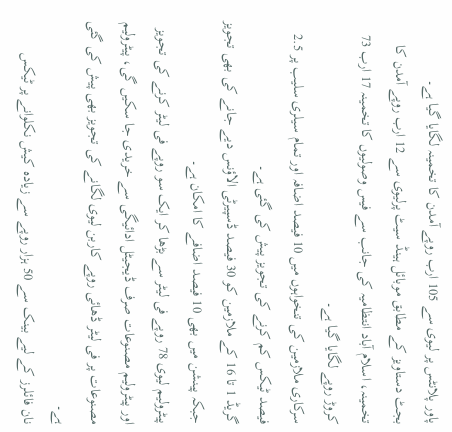پاور پلانٹس پر لیوی سے 105 ارب روپے آمدن کا تخمینہ لگایا گیا ہے۔
بجٹ دستاویز کے مطابق موبائل ہینڈ سیٹ پرلیوی سے 12 ارب روپے آمدن کا تخمینہ، اسلام آباد انتظامیہ کی جانب سے فیس وصولیوں کا تخمینہ 17 ارب 73 کروڑ روپے لگایا گیا ہے۔
سرکاری ملازمین کی تنخواہوں میں 10 فیصد اضافہ اور تمام سیلری سلیب پر 2.5 فیصد ٹیکس کم کرنے کی تجویز پیش کی گئی ہے۔
گریڈ 1 تا 16 کے ملازمین کو 30 فیصد ڈسپیرٹی الاؤنس دیے جانے کی بھی تجویز جبکہ پینشن میں بھی 10 فیصد اضافے کا امکان ہے۔
پیٹرولیم لیوی 78 روپے فی لیٹر سے بڑھا کر ایک سو روپے فی لیٹر کرنے کی تجویز اور پیٹرولیم مصنوعات صرف ڈیجیٹل ادائیگی سے خریدی جا سکیں گی، پیٹرولیم مصنوعات پر فی لیٹر ڈھائی روپے کاربن لیوی لگانے کی تجویز بھی پیش کی گئی ہے۔
نان فائلرز کے لیے بینک سے 50 ہزار روپے سے زیادہ کیش نکلوانے پر ٹیکس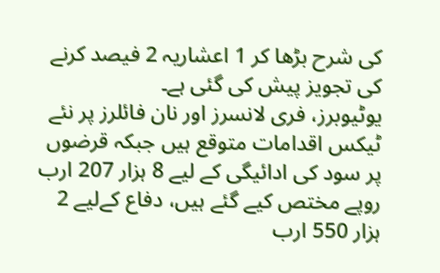کی شرح بڑھا کر 1 اعشاریہ 2 فیصد کرنے کی تجویز پیش کی گئی ہے۔
یوٹیوبرز، فری لانسرز اور نان فائلرز پر نئے ٹیکس اقدامات متوقع ہیں جبکہ قرضوں پر سود کی ادائیگی کے لیے 8 ہزار 207 ارب روپے مختص کیے گئے ہیں، دفاع کےلیے 2 ہزار 550 ارب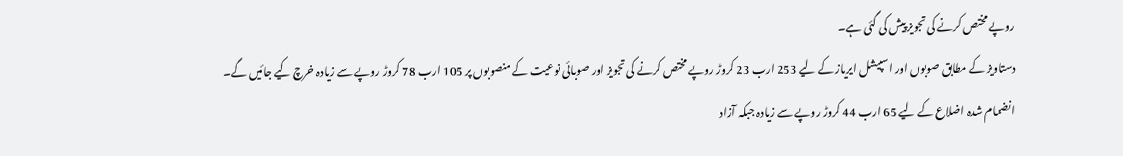روپے مختص کرنے کی تجویز پیش کی گئی ہے۔
دستاویز کے مطابق صوبوں اور اسپیشل ایریاز کے لیے 253 ارب 23 کروڑ روپے مختص کرنے کی تجویز اور صوبائی نوعیت کے منصوبوں پر 105 ارب 78 کروڑ روپے سے زیادہ خرچ کیے جائیں گے۔
انضمام شدہ اضلاع کے لیے 65 ارب 44 کروڑ روپے سے زیادہ جبکہ آزاد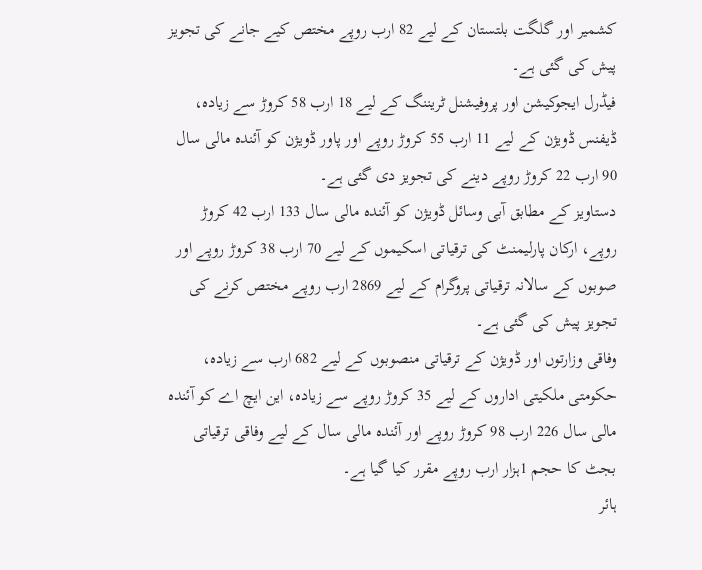کشمیر اور گلگت بلتستان کے لیے 82 ارب روپے مختص کیے جانے کی تجویز پیش کی گئی ہے۔
فیڈرل ایجوکیشن اور پروفیشنل ٹریننگ کے لیے 18 ارب 58 کروڑ سے زیادہ، ڈیفنس ڈویژن کے لیے 11 ارب 55 کروڑ روپے اور پاور ڈویژن کو آئندہ مالی سال 90 ارب 22 کروڑ روپے دینے کی تجویز دی گئی ہے۔
دستاویز کے مطابق آبی وسائل ڈویژن کو آئندہ مالی سال 133 ارب 42 کروڑ روپے، ارکان پارلیمنٹ کی ترقیاتی اسکیموں کے لیے 70 ارب 38 کروڑ روپے اور صوبوں کے سالانہ ترقیاتی پروگرام کے لیے 2869 ارب روپے مختص کرنے کی تجویز پیش کی گئی ہے۔
وفاقی وزارتوں اور ڈویژن کے ترقیاتی منصوبوں کے لیے 682 ارب سے زیادہ، حکومتی ملکیتی اداروں کے لیے 35 کروڑ روپے سے زیادہ، این ایچ اے کو آئندہ مالی سال 226 ارب 98 کروڑ روپے اور آئندہ مالی سال کے لیے وفاقی ترقیاتی بجٹ کا حجم 1ہزار ارب روپے مقرر کیا گیا ہے۔
ہائر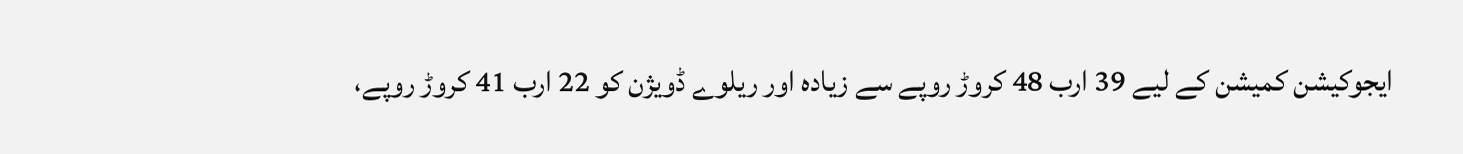ایجوکیشن کمیشن کے لیے 39 ارب 48 کروڑ روپے سے زیادہ اور ریلوے ڈویژن کو 22 ارب 41 کروڑ روپے،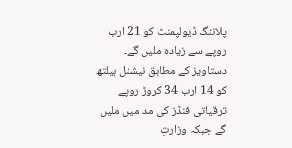پلاننگ ڈیولپمنٹ کو 21 ارب روپے سے زیادہ ملیں گے۔
دستاویز کے مطابق نیشنل ہیلتھ کو 14 ارب 34 کروڑ روپے ترقیاتی فنڈز کی مد میں ملیں گے جبکہ وزارتِ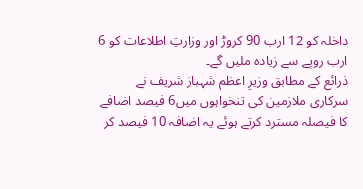داخلہ کو 12 ارب 90 کروڑ اور وزارتِ اطلاعات کو 6 ارب روپے سے زیادہ ملیں گے۔
ذرائع کے مطابق وزیرِ اعظم شہباز شریف نے سرکاری ملازمین کی تنخواہوں میں6 فیصد اضافے کا فیصلہ مسترد کرتے ہوئے یہ اضافہ 10 فیصد کر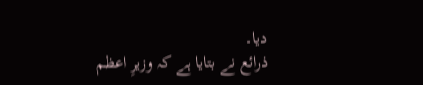دیا۔
ذرائع نے بتایا ہے کہ وزیرِ اعظم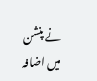نے پنشن میں اضافہ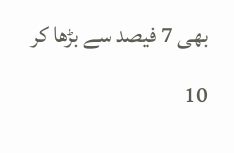بھی 7 فیصد سے بڑھا کر 10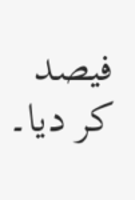فیصد کر دیا۔